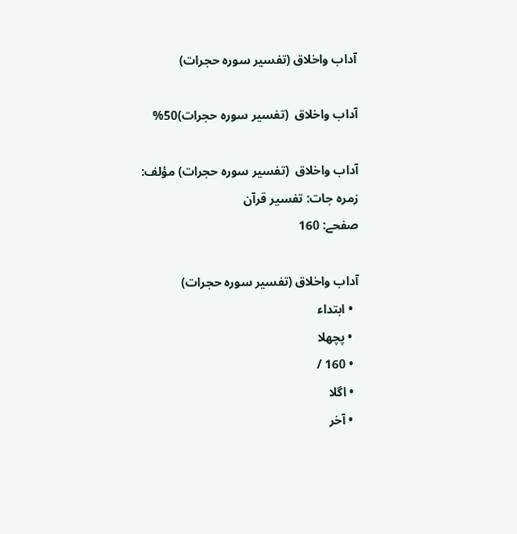آداب واخلاق (تفسیر سورہ حجرات)

آداب واخلاق  (تفسیر سورہ حجرات)50%

آداب واخلاق  (تفسیر سورہ حجرات) مؤلف:
زمرہ جات: تفسیر قرآن
صفحے: 160

آداب واخلاق (تفسیر سورہ حجرات)
  • ابتداء
  • پچھلا
  • 160 /
  • اگلا
  • آخر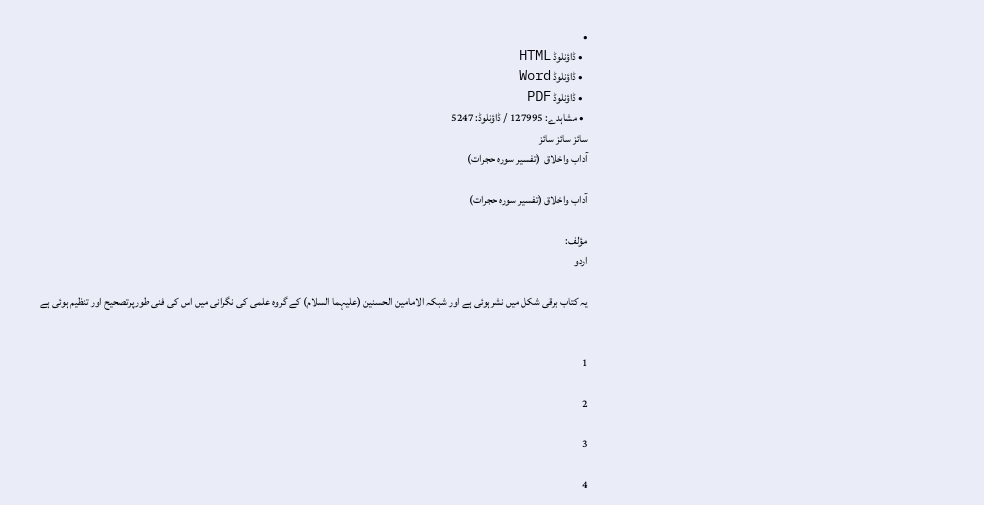•
  • ڈاؤنلوڈ HTML
  • ڈاؤنلوڈ Word
  • ڈاؤنلوڈ PDF
  • مشاہدے: 127995 / ڈاؤنلوڈ: 5247
سائز سائز سائز
آداب واخلاق  (تفسیر سورہ حجرات)

آداب واخلاق (تفسیر سورہ حجرات)

مؤلف:
اردو

یہ کتاب برقی شکل میں نشرہوئی ہے اور شبکہ الامامین الحسنین (علیہما السلام) کے گروہ علمی کی نگرانی میں اس کی فنی طورپرتصحیح اور تنظیم ہوئی ہے


1

2

3

4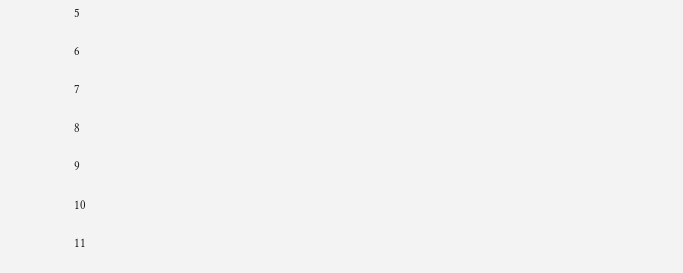5

6

7

8

9

10

11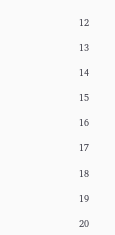12

13

14

15

16

17

18

19

20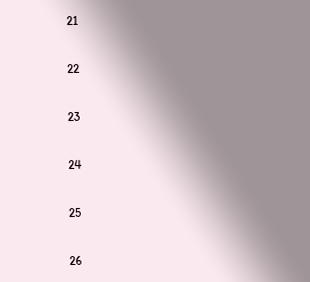21

22

23

24

25

26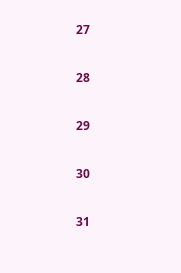27

28

29

30

31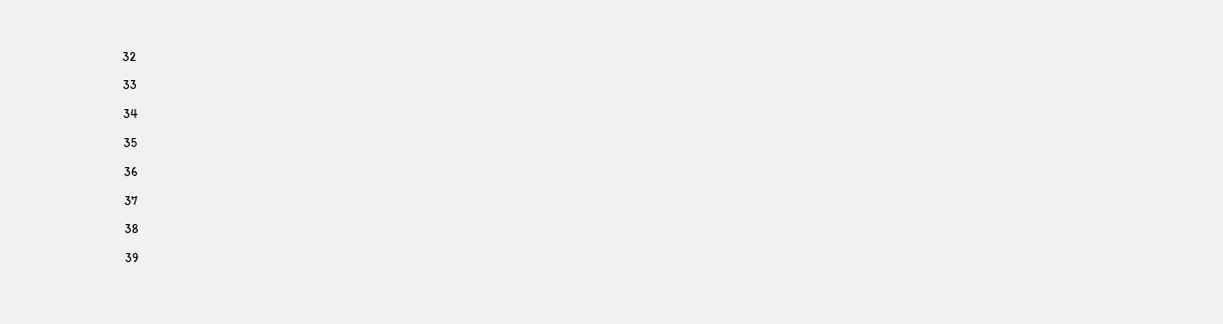32

33

34

35

36

37

38

39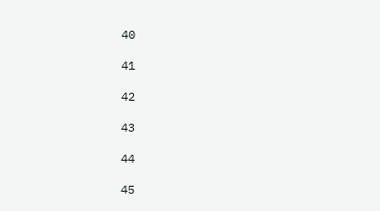40

41

42

43

44

45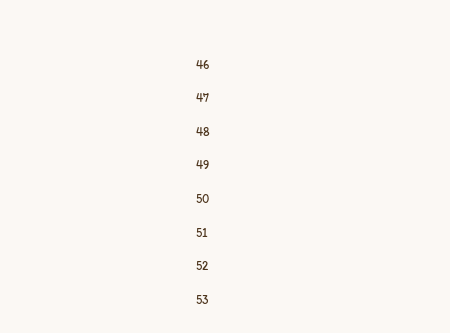46

47

48

49

50

51

52

53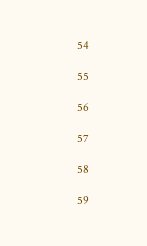54

55

56

57

58

59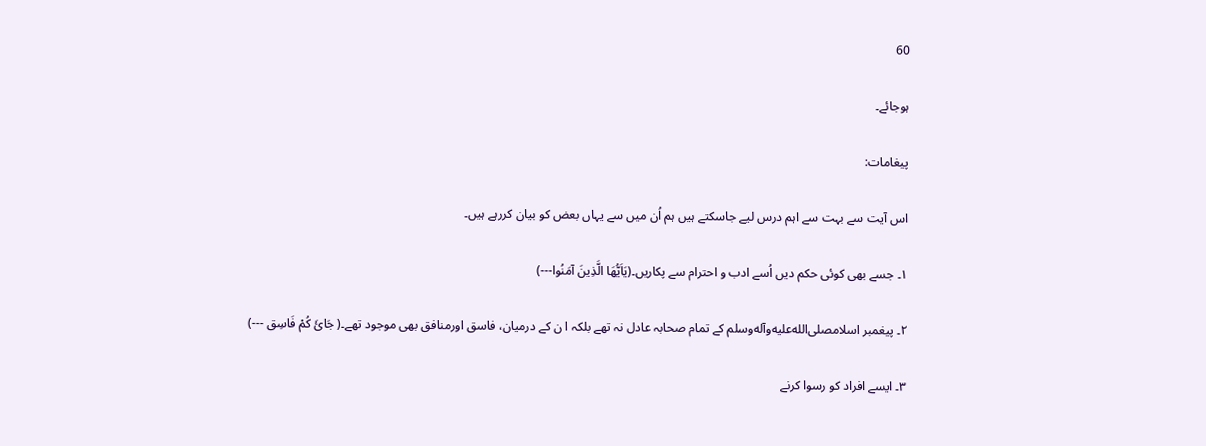60

ہوجائے۔

پیغامات:

اس آیت سے بہت سے اہم درس لیے جاسکتے ہیں ہم اُن میں سے یہاں بعض کو بیان کررہے ہیں۔

۱۔ جسے بھی کوئی حکم دیں اُسے ادب و احترام سے پکاریں۔(یَاَیُّهَا الَّذِینَ آمَنُوا---)

۲۔ پیغمبر اسلامصلى‌الله‌عليه‌وآله‌وسلم کے تمام صحابہ عادل نہ تھے بلکہ ا ن کے درمیان، فاسق اورمنافق بھی موجود تھے۔( جَائَ کُمْ فَاسِق ---)

۳۔ ایسے افراد کو رسوا کرنے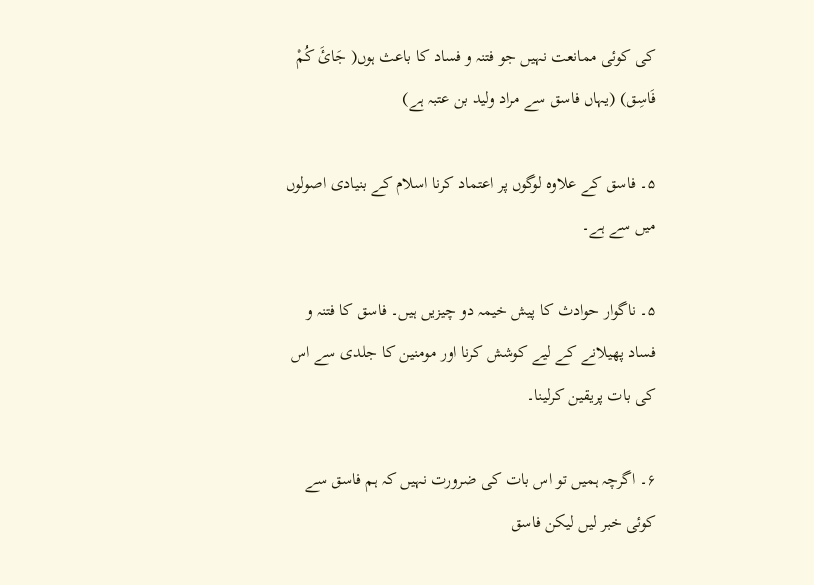کی کوئی ممانعت نہیں جو فتنہ و فساد کا باعث ہوں( جَائَ کُمْ فَاسِق) (یہاں فاسق سے مراد ولید بن عتبہ ہے)

۵۔ فاسق کے علاوہ لوگوں پر اعتماد کرنا اسلام کے بنیادی اصولوں میں سے ہے۔

۵۔ ناگوار حوادث کا پیش خیمہ دو چیزیں ہیں۔ فاسق کا فتنہ و فساد پھیلانے کے لیے کوشش کرنا اور مومنین کا جلدی سے اس کی بات پریقین کرلینا۔

۶۔ اگرچہ ہمیں تو اس بات کی ضرورت نہیں کہ ہم فاسق سے کوئی خبر لیں لیکن فاسق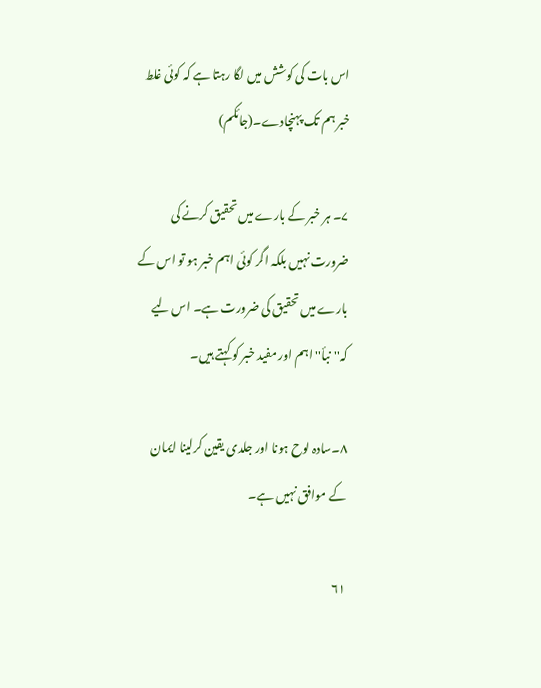اس بات کی کوشش میں لگا رہتا ہے کہ کوئی غلط خبر ہم تک پہنچادے۔(جائکم)

۷۔ ہر خبر کے بارے میں تحقیق کرنے کی ضرورت نہیں بلکہ اگر کوئی اہم خبر ہو تو اس کے بارے میں تحقیق کی ضرورت ہے۔ اس لیے کہ''نبأ'' اہم اور مفید خبر کو کہتے ہیں۔

۸۔سادہ لوح ہونا اور جلدی یقین کرلینا ایمان کے موافق نہیں ہے۔

۶۱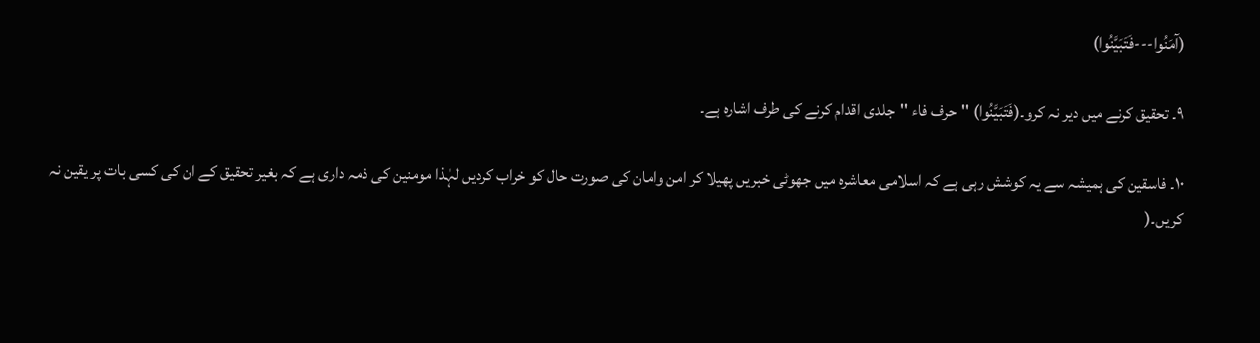(آمَنُوا---فَتَبَیَّنُوا)

۹۔ تحقیق کرنے میں دیر نہ کرو۔(فَتَبَیَّنُوا) ''حرف فاء ''جلدی اقدام کرنے کی طرف اشارہ ہے۔

۱۰۔ فاسقین کی ہمیشہ سے یہ کوشش رہی ہے کہ اسلامی معاشرہ میں جھوٹی خبریں پھیلا کر امن وامان کی صورت حال کو خراب کردیں لہٰذا مومنین کی ذمہ داری ہے کہ بغیر تحقیق کے ان کی کسی بات پر یقین نہ کریں۔(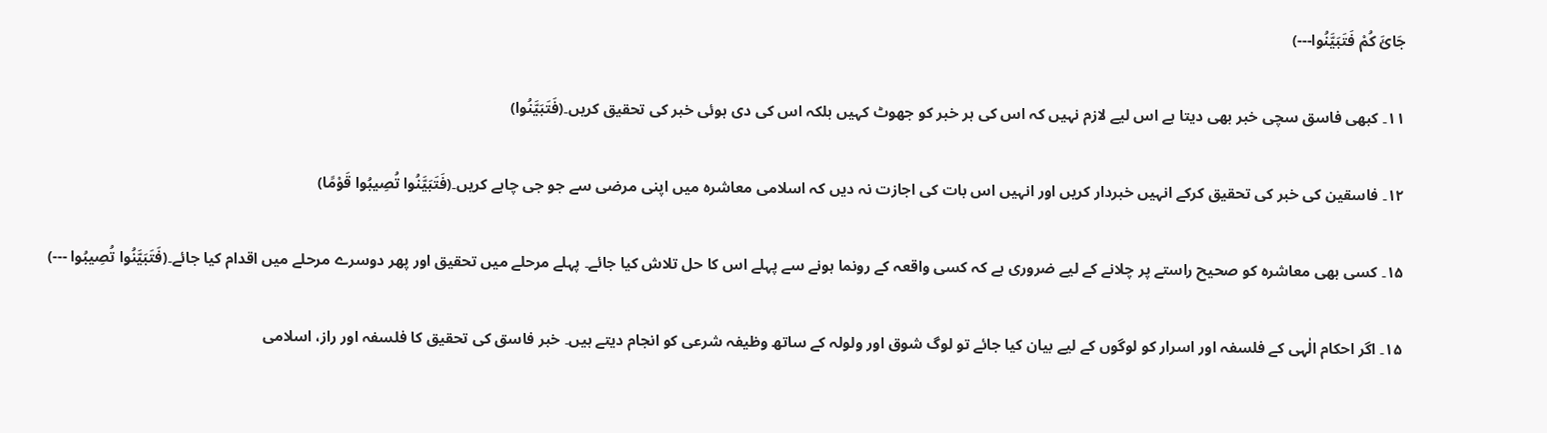جَائَ کُمْ فَتَبَیَّنُوا---)

۱۱۔ کبھی فاسق سچی خبر بھی دیتا ہے اس لیے لازم نہیں کہ اس کی ہر خبر کو جھوٹ کہیں بلکہ اس کی دی ہوئی خبر کی تحقیق کریں۔(فَتَبَیَّنُوا)

۱۲۔ فاسقین کی خبر کی تحقیق کرکے انہیں خبردار کریں اور انہیں اس بات کی اجازت نہ دیں کہ اسلامی معاشرہ میں اپنی مرضی سے جو جی چاہے کریں۔(فَتَبَیَّنُوا تُصِیبُوا قَوْمًا)

۱۵۔ کسی بھی معاشرہ کو صحیح راستے پر چلانے کے لیے ضروری ہے کہ کسی واقعہ کے رونما ہونے سے پہلے اس کا حل تلاش کیا جائے۔ پہلے مرحلے میں تحقیق اور پھر دوسرے مرحلے میں اقدام کیا جائے۔(فَتَبَیَّنُوا تُصِیبُوا ---)

۱۵۔ اگر احکام الٰہی کے فلسفہ اور اسرار کو لوگوں کے لیے بیان کیا جائے تو لوگ شوق اور ولولہ کے ساتھ وظیفہ شرعی کو انجام دیتے ہیں۔ خبر فاسق کی تحقیق کا فلسفہ اور راز، اسلامی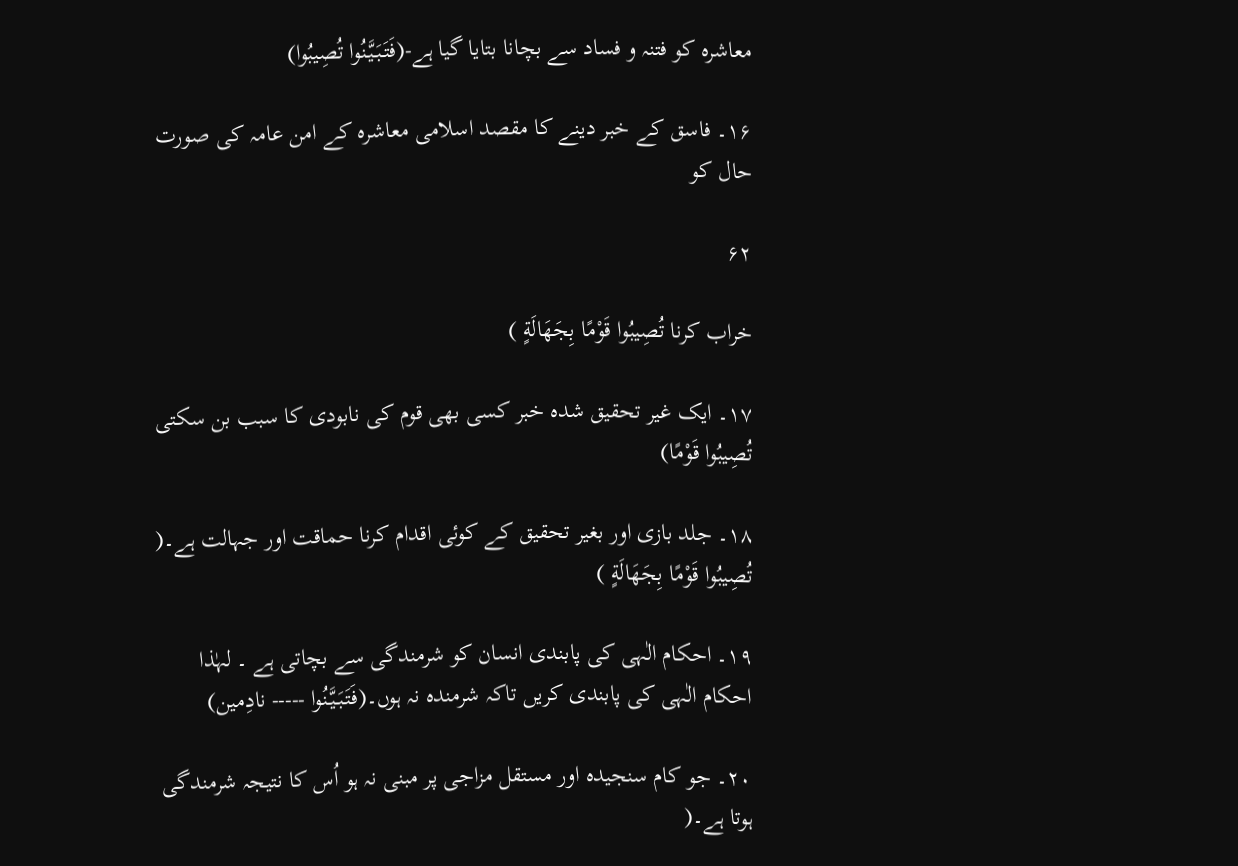معاشرہ کو فتنہ و فساد سے بچانا بتایا گیا ہے-(فَتَبَیَّنُوا تُصِیبُوا)

۱۶۔ فاسق کے خبر دینے کا مقصد اسلامی معاشرہ کے امن عامہ کی صورت حال کو

۶۲

خراب کرنا تُصِیبُوا قَوْمًا بِجَهَالَةٍ )

۱۷۔ ایک غیر تحقیق شدہ خبر کسی بھی قوم کی نابودی کا سبب بن سکتی تُصِیبُوا قَوْمًا)

۱۸۔ جلد بازی اور بغیر تحقیق کے کوئی اقدام کرنا حماقت اور جہالت ہے۔( تُصِیبُوا قَوْمًا بِجَهَالَةٍ )

۱۹۔ احکام الٰہی کی پابندی انسان کو شرمندگی سے بچاتی ہے ۔ لہٰذا احکام الٰہی کی پابندی کریں تاکہ شرمندہ نہ ہوں۔(فَتَبَیَّنُوا ----- نادِمین)

۲۰۔ جو کام سنجیدہ اور مستقل مزاجی پر مبنی نہ ہو اُس کا نتیجہ شرمندگی ہوتا ہے۔(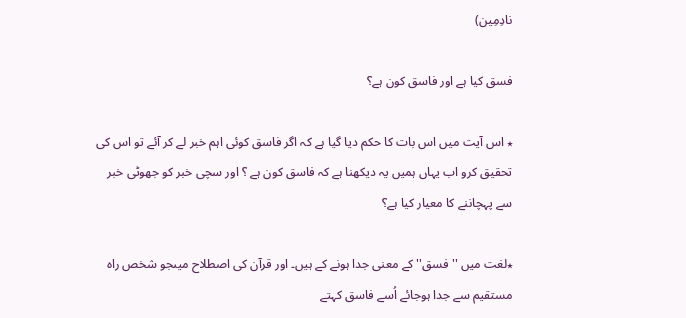نادِمِین)

فسق کیا ہے اور فاسق کون ہے؟

٭ اس آیت میں اس بات کا حکم دیا گیا ہے کہ اگر فاسق کوئی اہم خبر لے کر آئے تو اس کی تحقیق کرو اب یہاں ہمیں یہ دیکھنا ہے کہ فاسق کون ہے ؟ اور سچی خبر کو جھوٹی خبر سے پہچاننے کا معیار کیا ہے؟

٭لغت میں ''فسق'' کے معنی جدا ہونے کے ہیں۔ اور قرآن کی اصطلاح میںجو شخص راہ مستقیم سے جدا ہوجائے اُسے فاسق کہتے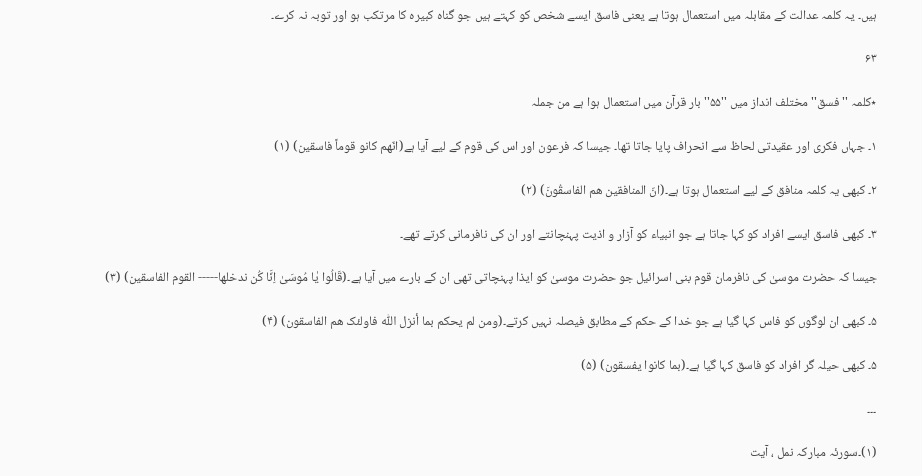ہیں۔ یہ کلمہ عدالت کے مقابلہ میں استعمال ہوتا ہے یعنی فاسق ایسے شخص کو کہتے ہیں جو گناہ کبیرہ کا مرتکب ہو اور توبہ نہ کرے۔

۶۳

٭کلمہ ''فسق'' مختلف انداز میں ''۵۵'' بار قرآن میں استعمال ہوا ہے من جملہ

۱۔ جہاں فکری اور عقیدتی لحاظ سے انحراف پایا جاتا تھا۔ جیسا کہ فرعون اور اس کی قوم کے لیے آیا ہے(انّهم کانو قوماً فاسقین) (۱)

۲۔ کبھی یہ کلمہ منافق کے لیے استعمال ہوتا ہے۔(انّ المنافقین هم الفاسقُونَ) (۲)

۳۔ کبھی فاسق ایسے افراد کو کہا جاتا ہے جو انبیاء کو آزار و اذیت پہنچانتے اور ان کی نافرمانی کرتے تھے۔

جیسا کہ حضرت موسیٰ کی نافرمان قوم بنی اسرائیل جو حضرت موسیٰ کو ایذا پہنچاتی تھی ان کے بارے میں آیا ہے۔(قَالُوا یٰا مُوسَیٰ اِنَّا کُن ندخلها----- القوم الفاسقین) (۳)

۵۔ کبھی ان لوگوں کو فاس کہا گیا ہے جو خدا کے حکم کے مطابق فیصلہ نہیں کرتے۔(ومن لم یحکم بما أنزل اللّٰه فاولئک هم الفاسقون) (۴)

۵۔ کبھی حیلہ گر افراد کو فاسق کہا گیا ہے۔(بما کانوا یفسقون) (۵)

۔۔۔

(۱)۔سورئہ مبارکہ نمل ، آیت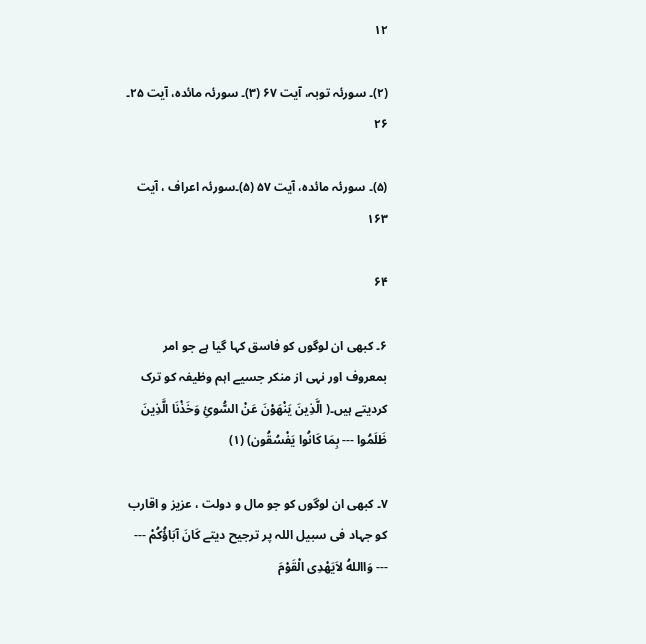۱۲

(۲)۔ سورئہ توبہ، آیت ۶۷ (۳)۔ سورئہ مائدہ، آیت ۲۵۔ ۲۶

(۵)۔ سورئہ مائدہ، آیت ۵۷ (۵)۔سورئہ اعراف ، آیت ۱۶۳

۶۴

۶۔ کبھی ان لوگوں کو فاسق کہا گیا ہے جو امر بمعروف اور نہی از منکر جسیے اہم وظیفہ کو ترک کردیتے ہیں۔( الَّذِینَ یَنْهَوْنَ عَنْ السُّوئِ وَخَذْنَا الَّذِینَ ظَلَمُوا --- بِمَا کَانُوا یَفْسُقُون) (۱)

۷۔ کبھی ان لوگوں کو جو مال و دولت ، عزیز و اقارب کو جہاد فی سبیل اللہ پر ترجیح دیتے کَانَ آبَاؤُکُمْ --- --- وَااللهُ لاَیَهْدِی الْقَوْمَ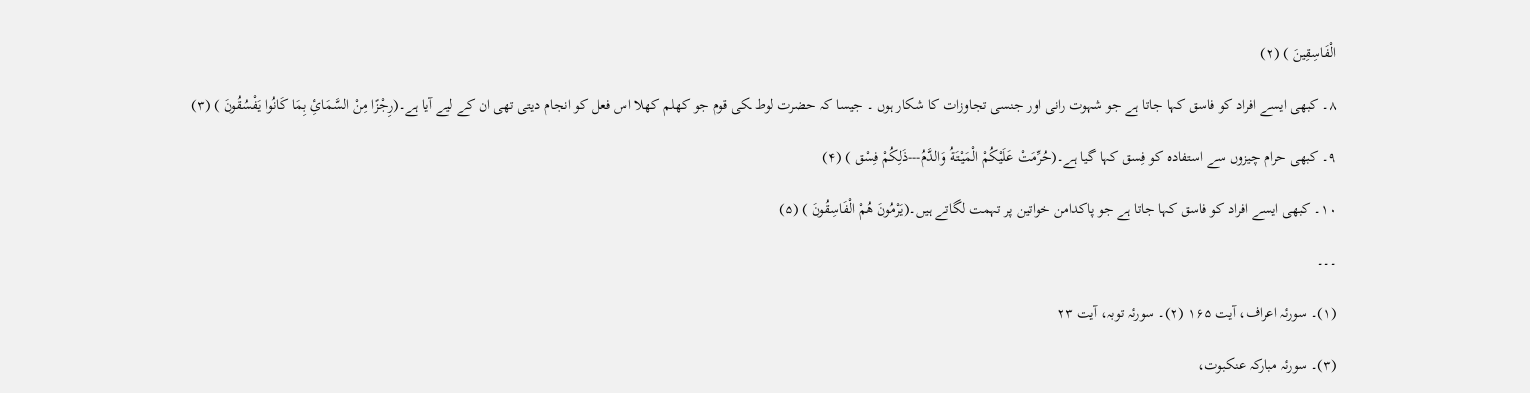الْفَاسِقِینَ ) (۲)

۸۔ کبھی ایسے افراد کو فاسق کہا جاتا ہے جو شہوت رانی اور جنسی تجاوزات کا شکار ہوں ۔ جیسا کہ حضرت لوط ـکی قوم جو کھلم کھلا اس فعل کو انجام دیتی تھی ان کے لیے آیا ہے۔(رِجْزًا مِنْ السَّمَائِ بِمَا کَانُوا یَفْسُقُونَ ) (۳)

۹۔ کبھی حرام چیزوں سے استفادہ کو فِسق کہا گیا ہے۔(حُرِّمَتْ عَلَیْکُمْ الْمَیْتَةُ وَالدَّمُ---ذَلِکُمْ فِسْق ) (۴)

۱۰۔ کبھی ایسے افراد کو فاسق کہا جاتا ہے جو پاکدامن خواتین پر تہمت لگاتے ہیں۔(یَرْمُونَ هُمْ الْفَاسِقُونَ ) (۵)

۔۔۔

(۱)۔ سورئہ اعراف، آیت ۱۶۵ (۲)۔ سورئہ توبہ، آیت ۲۳

(۳)۔ سورئہ مبارکہ عنکبوت،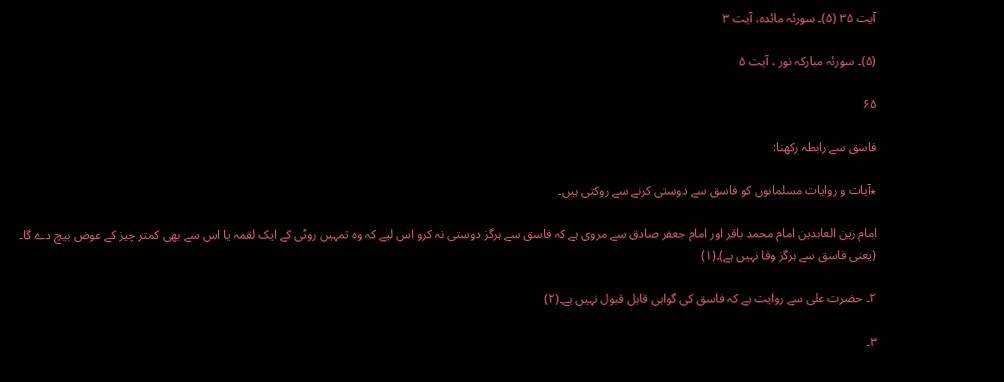آیت ۳۵ (۵)۔ سورئہ مائدہ، آیت ۳

(۵)۔ سورئہ مبارکہ نور ، آیت ۵

۶۵

فاسق سے رابطہ رکھنا:

٭آیات و روایات مسلمانوں کو فاسق سے دوستی کرنے سے روکتی ہیں۔

امام زین العابدین امام محمد باقر اور امام جعفر صادق سے مروی ہے کہ فاسق سے ہرگز دوستی نہ کرو اس لیے کہ وہ تمہیں روٹی کے ایک لقمہ یا اس سے بھی کمتر چیز کے عوض بیچ دے گا۔ (یعنی فاسق سے ہرگز وفا نہیں ہے)۔(۱)

۲۔ حضرت علی سے روایت ہے کہ فاسق کی گواہی قابل قبول نہیں ہے۔(۲)

۳۔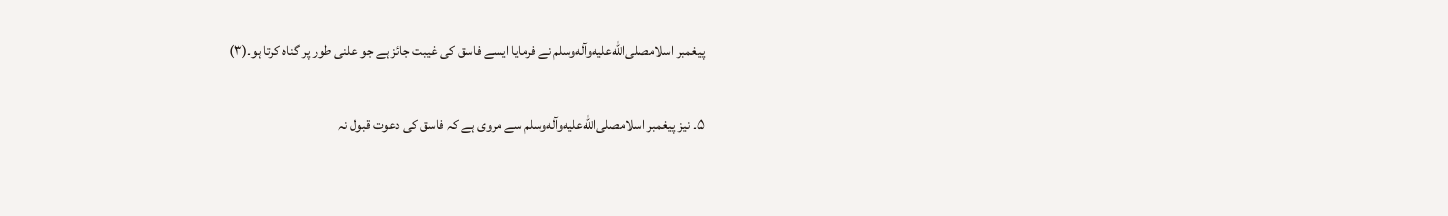پیغمبر اسلامصلى‌الله‌عليه‌وآله‌وسلم نے فرمایا ایسے فاسق کی غیبت جائز ہے جو علنی طور پر گناہ کرتا ہو۔(۳)

۵۔ نیز پیغمبر اسلامصلى‌الله‌عليه‌وآله‌وسلم سے مروی ہے کہ فاسق کی دعوت قبول نہ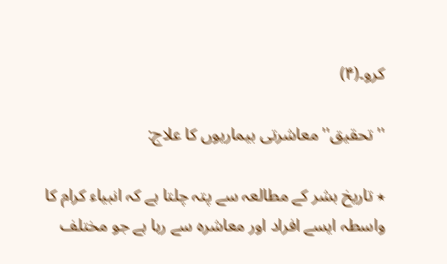کرو۔(۴)

''تحقیق'' معاشرتی بیماریوں کا علاج:

٭ تاریخ بشر کے مطالعہ سے پتہ چلتا ہے کہ انبیاء کرام کا واسطہ ایسے افراد اور معاشرہ سے رہا ہے جو مختلف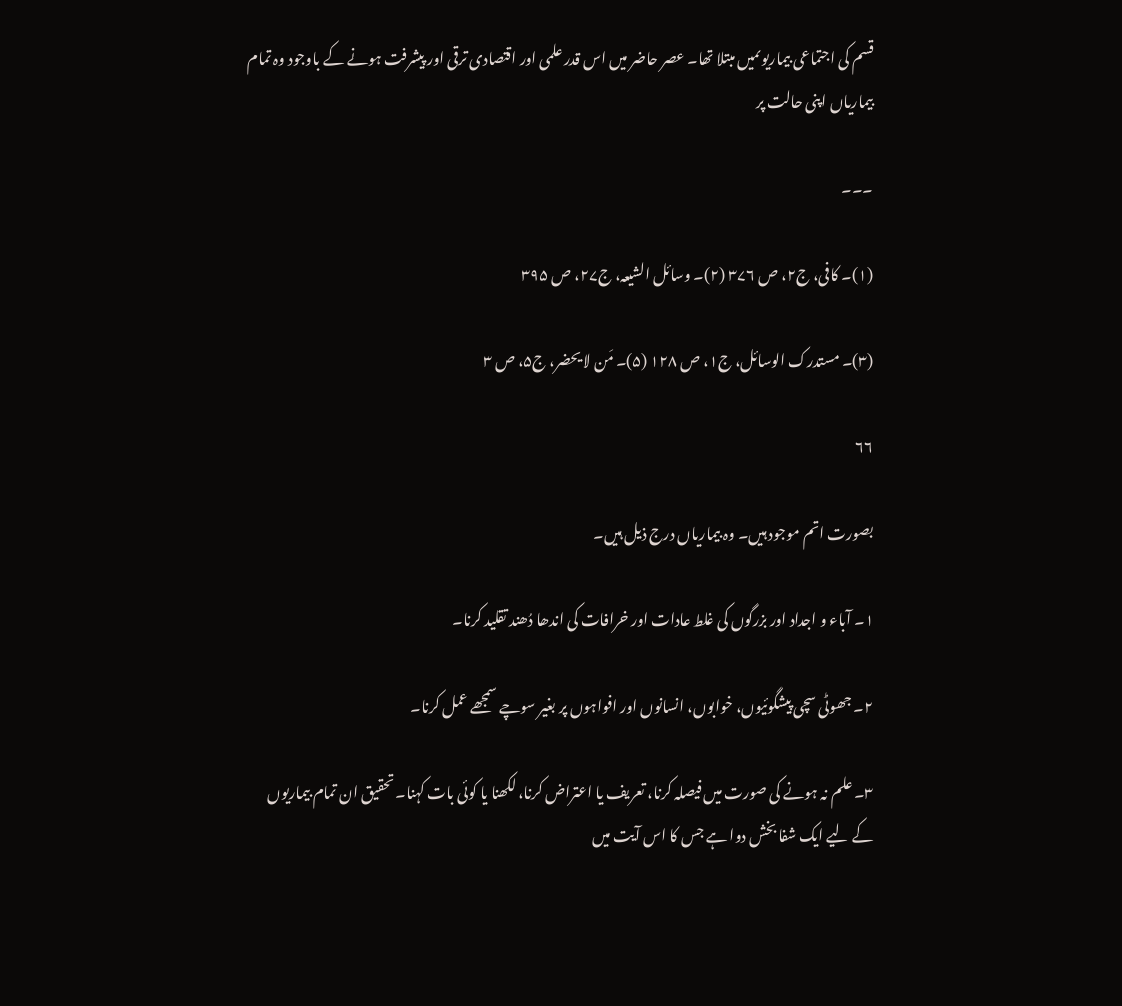قسم کی اجتماعی بیماریوںمیں مبتلا تھا۔ عصر حاضر میں اس قدر علمی اور اقتصادی ترقی اور پیشرفت ہونے کے باوجود وہ تمام بیماریاں اپنی حالت پر

۔۔۔

(۱)۔ کافی، ج۲، ص ۳۷۶ (۲)۔ وسائل الشیعہ، ج۲۷، ص ۳۹۵

(۳)۔ مستدرک الوسائل، ج۱، ص ۱۲۸ (۵)۔ مَن لا یحضر، ج۵، ص ۳

۶۶

بصورت اتم موجود ہیں۔ وہ بیماریاں درج ذیل ہیں۔

۱۔ آباء و اجداد اور بزرگوں کی غلط عادات اور خرافات کی اندھا دُھند تقلید کرنا۔

۲۔ جھوٹی سچی پیشگوئیوں، خوابوں، انسانوں اور افواہوں پر بغیر سوچے سمجھے عمل کرنا۔

۳۔ علم نہ ہونے کی صورت میں فیصلہ کرنا، تعریف یا اعتراض کرنا، لکھنا یا کوئی بات کہنا۔ تحقیق ان تمام بیماریوں کے لیے ایک شفا بخش دوا ہے جس کا اس آیت میں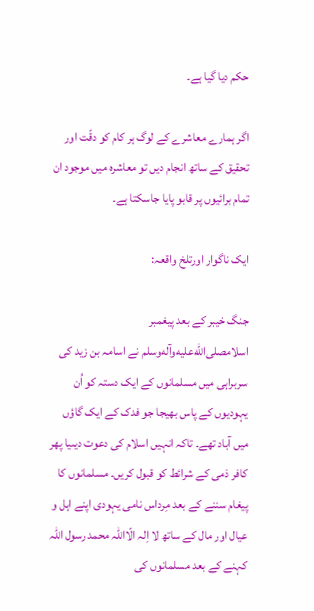حکم دیا گیا ہے۔

اگر ہمارے معاشرے کے لوگ ہر کام کو دقّت اور تحقیق کے ساتھ انجام دیں تو معاشرہ میں موجود ان تمام برائیوں پر قابو پایا جاسکتا ہے۔

ایک ناگوار اورتلخ واقعہ:

جنگ خیبر کے بعد پیغمبر اسلامصلى‌الله‌عليه‌وآله‌وسلم نے اسامہ بن زید کی سربراہی میں مسلمانوں کے ایک دستہ کو اُن یہودیوں کے پاس بھیجا جو فدک کے ایک گاؤں میں آباد تھے۔ تاکہ انہیں اسلام کی دعوت دیںیا پھر کافر ذمی کے شرائط کو قبول کریں۔ مسلمانوں کا پیغام سننے کے بعد مِرداس نامی یہودی اپنے اہل و عیال اور مال کے ساتھ لا اِلہ الّااللّٰہ محمد رسول اللّٰہ کہنے کے بعد مسلمانوں کی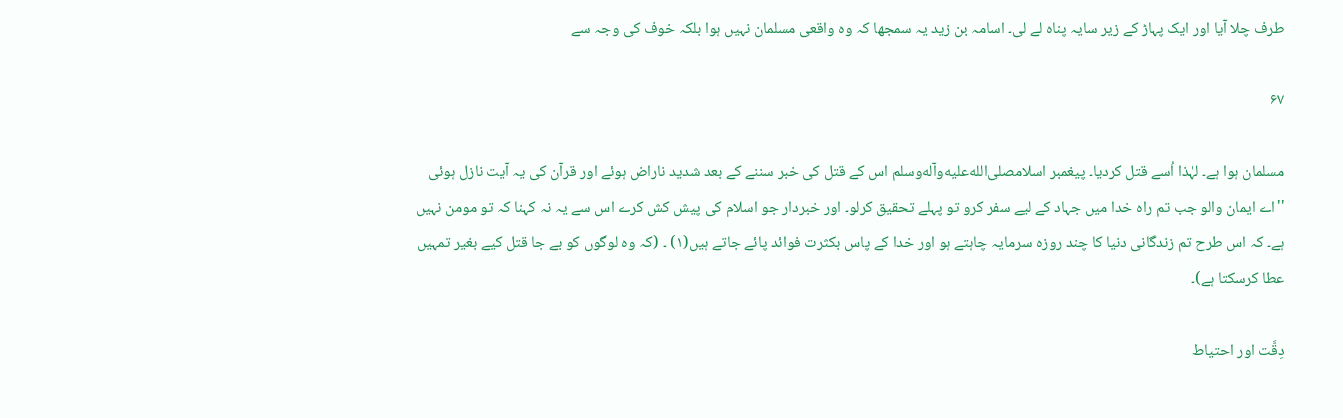طرف چلا آیا اور ایک پہاڑ کے زیر سایہ پناہ لے لی۔ اسامہ بن زید یہ سمجھا کہ وہ واقعی مسلمان نہیں ہوا بلکہ خوف کی وجہ سے

۶۷

مسلمان ہوا ہے۔ لہٰذا اُسے قتل کردیا۔ پیغمبر اسلامصلى‌الله‌عليه‌وآله‌وسلم اس کے قتل کی خبر سننے کے بعد شدید ناراض ہوئے اور قرآن کی یہ آیت نازل ہوئی ''اے ایمان والو جب تم راہ خدا میں جہاد کے لیے سفر کرو تو پہلے تحقیق کرلو۔ اور خبردار جو اسلام کی پیش کش کرے اس سے یہ نہ کہنا کہ تو مومن نہیں ہے۔ کہ اس طرح تم زندگانی دنیا کا چند روزہ سرمایہ چاہتے ہو اور خدا کے پاس بکثرت فوائد پائے جاتے ہیں(۱) ۔ (کہ وہ لوگوں کو بے جا قتل کیے بغیر تمہیں عطا کرسکتا ہے)۔

دِقَّت اور احتیاط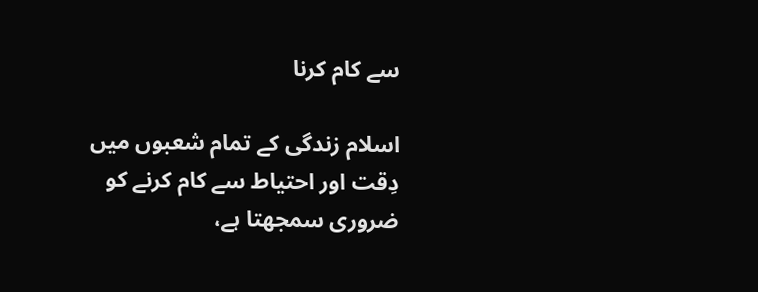سے کام کرنا

اسلام زندگی کے تمام شعبوں میں دِقت اور احتیاط سے کام کرنے کو ضروری سمجھتا ہے،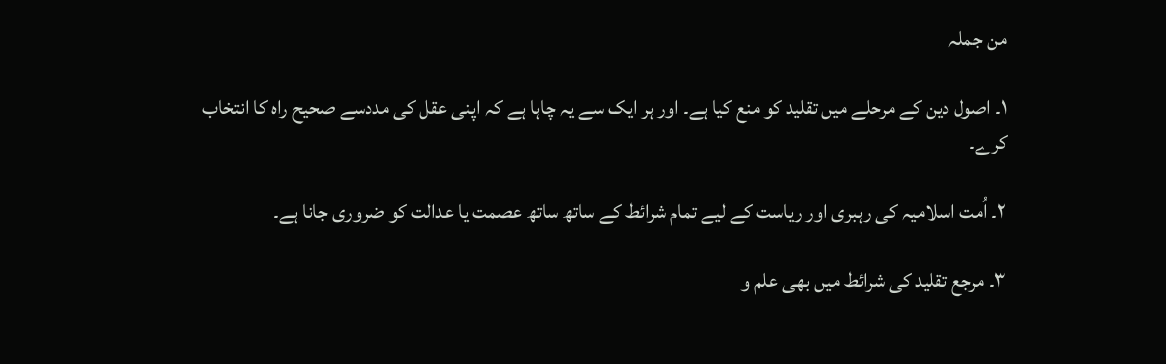من جملہ

۱۔ اصول دین کے مرحلے میں تقلید کو منع کیا ہے۔ اور ہر ایک سے یہ چاہا ہے کہ اپنی عقل کی مددسے صحیح راہ کا انتخاب کرے۔

۲۔ اُمت اسلامیہ کی رہبری اور ریاست کے لیے تمام شرائط کے ساتھ ساتھ عصمت یا عدالت کو ضروری جانا ہے۔

۳۔ مرجع تقلید کی شرائط میں بھی علم و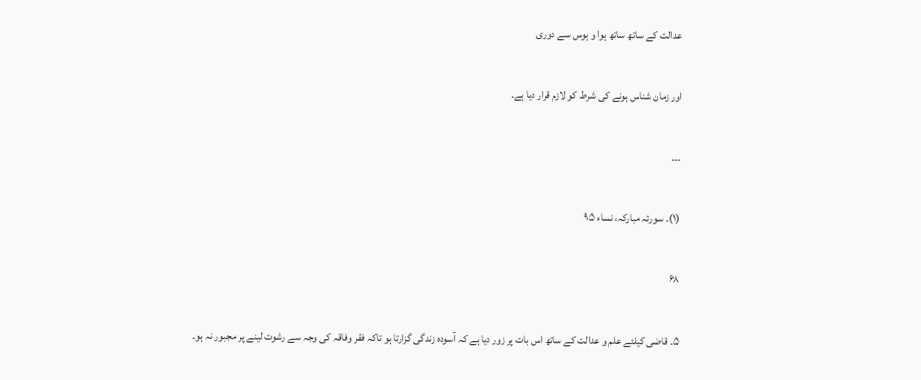عدالت کے ساتھ ساتھ ہوا و ہوس سے دوری

اور زمان شناس ہونے کی شرط کو لازم قرار دیا ہے۔

۔۔۔

(۱)۔ سورئہ مبارکہ، نساء ۹۵

۶۸

۵۔ قاضی کیلئے علم و عدالت کے ساتھ اس بات پر زور دیا ہے کہ آسودہ زندگی گزارتا ہو تاکہ فقر وفاقہ کی وجہ سے رشوت لینے پر مجبور نہ ہو۔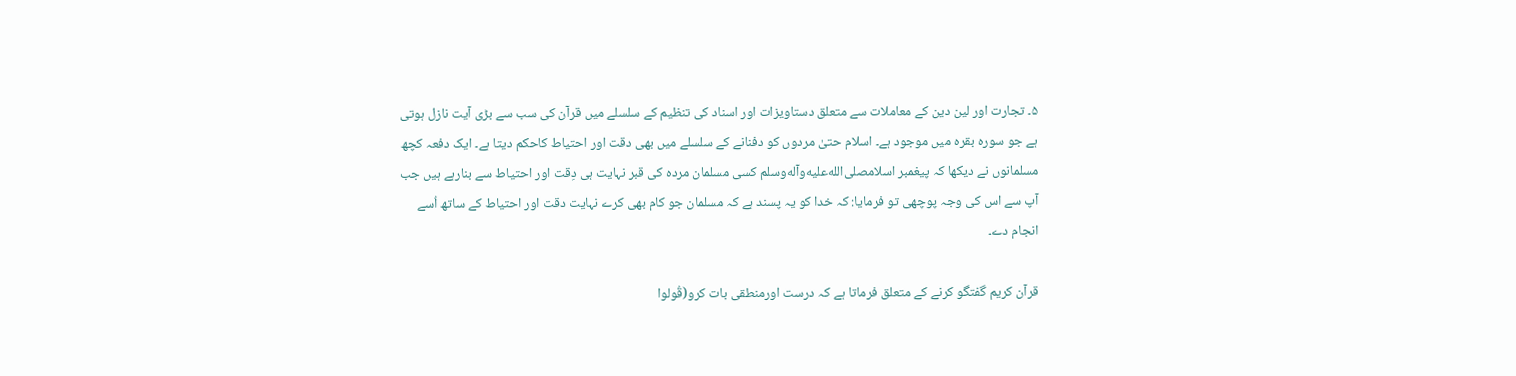۵۔ تجارت اور لین دین کے معاملات سے متعلق دستاویزات اور اسناد کی تنظیم کے سلسلے میں قرآن کی سب سے بڑی آیت نازل ہوتی ہے جو سورہ بقرہ میں موجود ہے۔ اسلام حتیٰ مردوں کو دفنانے کے سلسلے میں بھی دقت اور احتیاط کاحکم دیتا ہے۔ ایک دفعہ کچھ مسلمانوں نے دیکھا کہ پیغمبر اسلامصلى‌الله‌عليه‌وآله‌وسلم کسی مسلمان مردہ کی قبر نہایت ہی دِقت اور احتیاط سے بنارہے ہیں جب آپ سے اس کی وجہ پوچھی تو فرمایا: کہ خدا کو یہ پسند ہے کہ مسلمان جو کام بھی کرے نہایت دقت اور احتیاط کے ساتھ اُسے انجام دے۔

قرآن کریم گفتگو کرنے کے متعلق فرماتا ہے کہ درست اورمنطقی بات کرو(قُولوا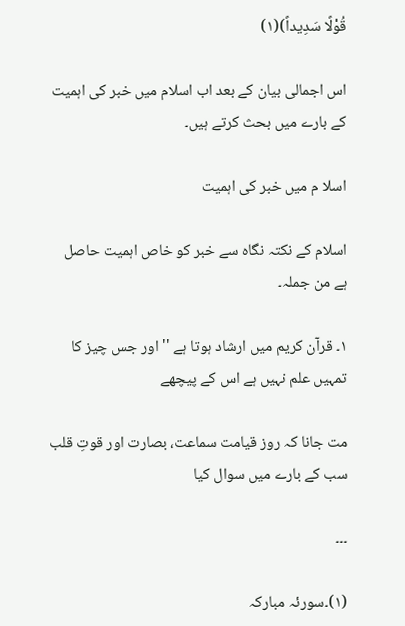قُوْلًا سَدِیداً)(١)

اس اجمالی بیان کے بعد اب اسلام میں خبر کی اہمیت کے بارے میں بحث کرتے ہیں۔

اسلا م میں خبر کی اہمیت

اسلام کے نکتہ نگاہ سے خبر کو خاص اہمیت حاصل ہے من جملہ۔

۱۔ قرآن کریم میں ارشاد ہوتا ہے ''اور جس چیز کا تمہیں علم نہیں ہے اس کے پیچھے

مت جانا کہ روز قیامت سماعت، بصارت اور قوتِ قلب سب کے بارے میں سوال کیا

۔۔۔

(۱)۔سورئہ مبارکہ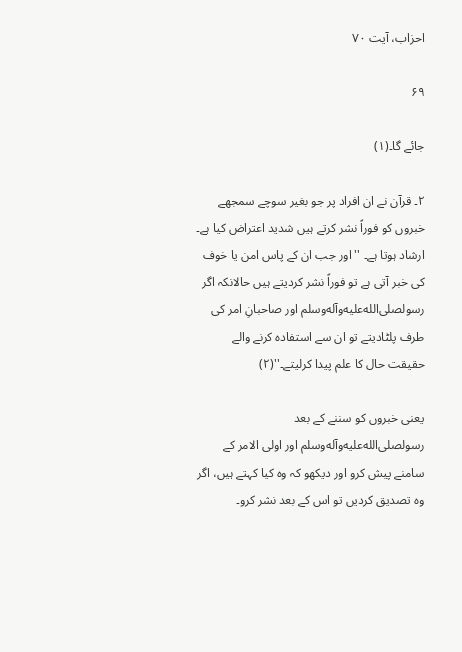احزاب، آیت ۷۰

۶۹

جائے گا۔(۱)

۲۔ قرآن نے ان افراد پر جو بغیر سوچے سمجھے خبروں کو فوراً نشر کرتے ہیں شدید اعتراض کیا ہے۔ ارشاد ہوتا ہے۔ ''اور جب ان کے پاس امن یا خوف کی خبر آتی ہے تو فوراً نشر کردیتے ہیں حالانکہ اگر رسولصلى‌الله‌عليه‌وآله‌وسلم اور صاحبانِ امر کی طرف پلٹادیتے تو ان سے استفادہ کرنے والے حقیقت حال کا علم پیدا کرلیتے۔''(۲)

یعنی خبروں کو سننے کے بعد رسولصلى‌الله‌عليه‌وآله‌وسلم اور اولی الامر کے سامنے پیش کرو اور دیکھو کہ وہ کیا کہتے ہیں، اگر وہ تصدیق کردیں تو اس کے بعد نشر کرو۔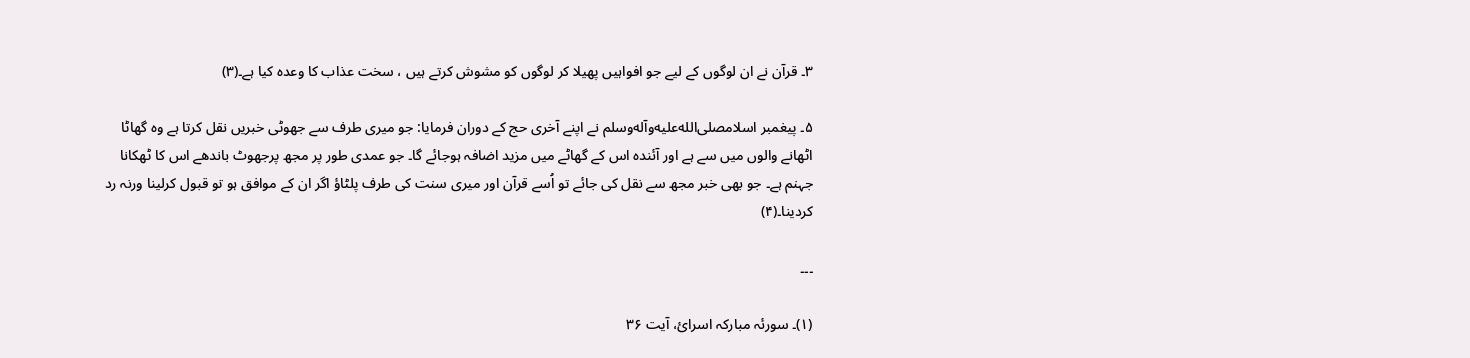۳۔ قرآن نے ان لوگوں کے لیے جو افواہیں پھیلا کر لوگوں کو مشوش کرتے ہیں ، سخت عذاب کا وعدہ کیا ہے۔(۳)

۵۔ پیغمبر اسلامصلى‌الله‌عليه‌وآله‌وسلم نے اپنے آخری حج کے دوران فرمایا: جو میری طرف سے جھوٹی خبریں نقل کرتا ہے وہ گھاٹا اٹھانے والوں میں سے ہے اور آئندہ اس کے گھاٹے میں مزید اضافہ ہوجائے گا۔ جو عمدی طور پر مجھ پرجھوٹ باندھے اس کا ٹھکانا جہنم ہے۔ جو بھی خبر مجھ سے نقل کی جائے تو اُسے قرآن اور میری سنت کی طرف پلٹاؤ اگر ان کے موافق ہو تو قبول کرلینا ورنہ رد کردینا۔(۴)

۔۔۔

(۱)۔ سورئہ مبارکہ اسرائ، آیت ۳۶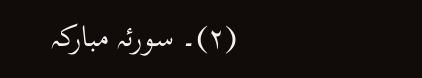(۲)۔ سورئہ مبارکہ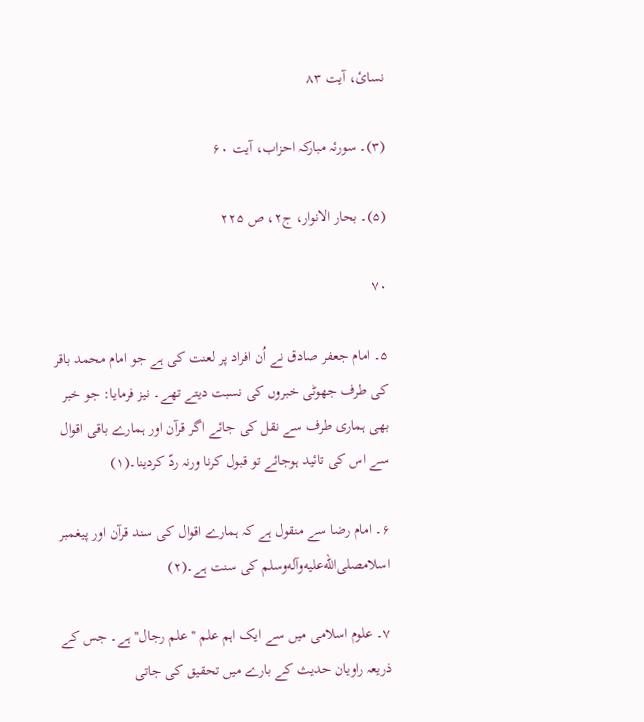نسائ، آیت ۸۳

(۳)۔ سورئہ مبارکہ احزاب، آیت ۶۰

(۵)۔ بحار الانوار، ج۲، ص ۲۲۵

۷۰

۵۔ امام جعفر صادق نے اُن افراد پر لعنت کی ہے جو امام محمد باقر کی طرف جھوٹی خبروں کی نسبت دیتے تھے۔ نیز فرمایا: جو خبر بھی ہماری طرف سے نقل کی جائے اگر قرآن اور ہمارے باقی اقوال سے اس کی تائید ہوجائے تو قبول کرنا ورنہ ردّ کردینا۔(۱)

۶۔ امام رضا سے منقول ہے کہ ہمارے اقوال کی سند قرآن اور پیغمبر اسلامصلى‌الله‌عليه‌وآله‌وسلم کی سنت ہے۔(۲)

۷۔ علوم اسلامی میں سے ایک اہم علم ''علم رجال'' ہے۔ جس کے ذریعہ راویان حدیث کے بارے میں تحقیق کی جاتی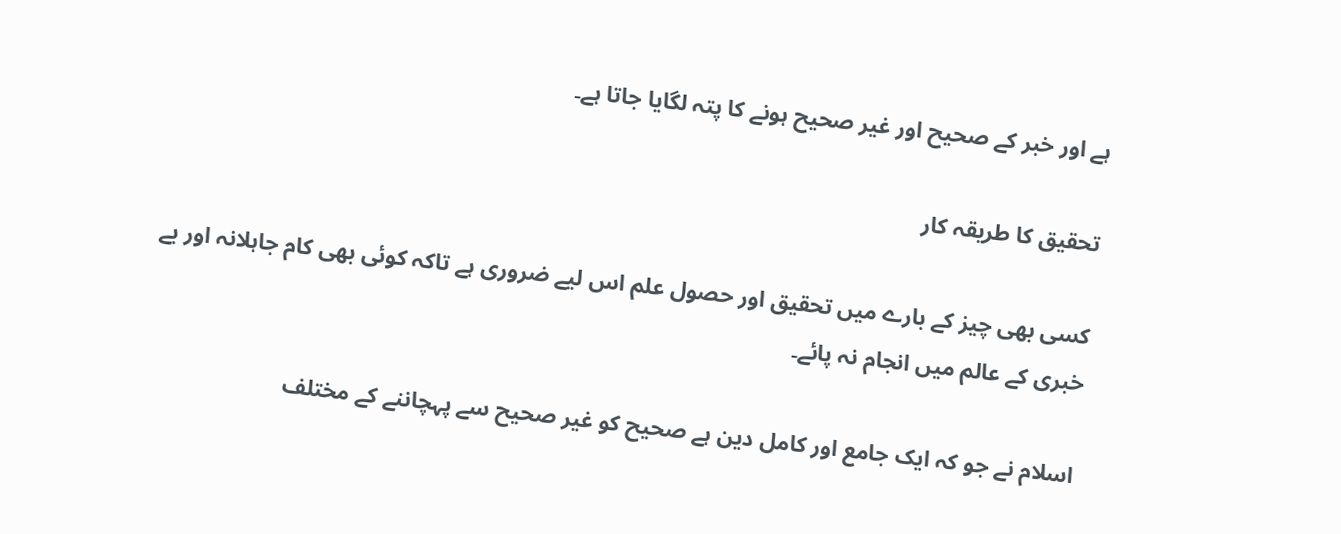ہے اور خبر کے صحیح اور غیر صحیح ہونے کا پتہ لگایا جاتا ہے۔

تحقیق کا طریقہ کار

کسی بھی چیز کے بارے میں تحقیق اور حصول علم اس لیے ضروری ہے تاکہ کوئی بھی کام جاہلانہ اور بے خبری کے عالم میں انجام نہ پائے۔

اسلام نے جو کہ ایک جامع اور کامل دین ہے صحیح کو غیر صحیح سے پہچاننے کے مختلف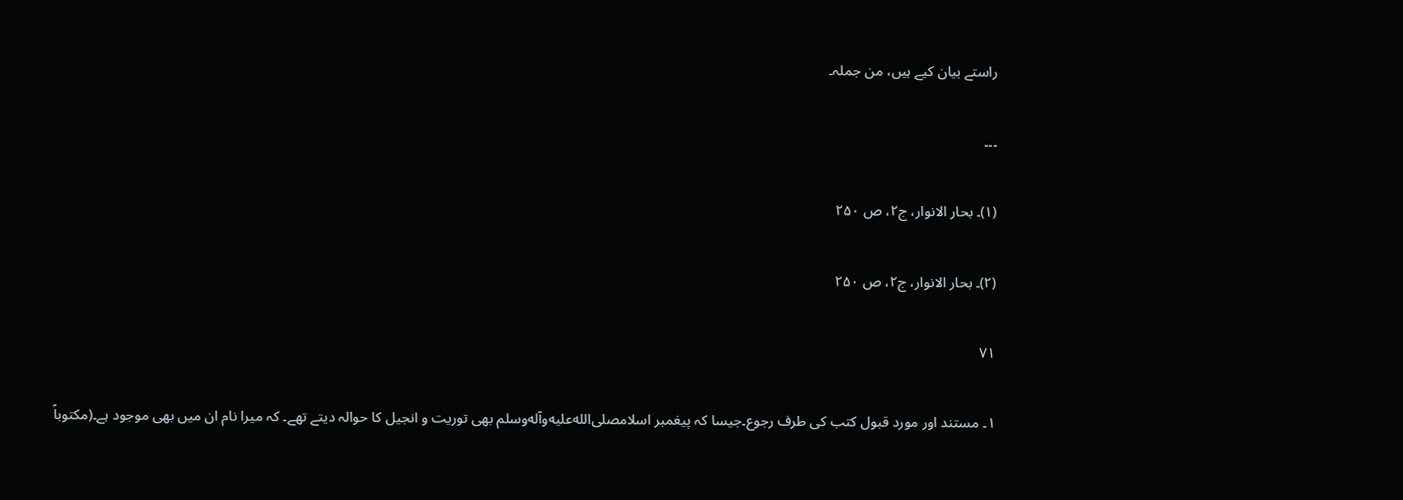راستے بیان کیے ہیں، من جملہ۔

۔۔۔

(۱)۔ بحار الانوار، ج۲، ص ۲۵۰

(۲)۔ بحار الانوار، ج۲، ص ۲۵۰

۷۱

۱۔ مستند اور مورد قبول کتب کی طرف رجوع۔جیسا کہ پیغمبر اسلامصلى‌الله‌عليه‌وآله‌وسلم بھی توریت و انجیل کا حوالہ دیتے تھے۔ کہ میرا نام ان میں بھی موجود ہے۔(مکتوباً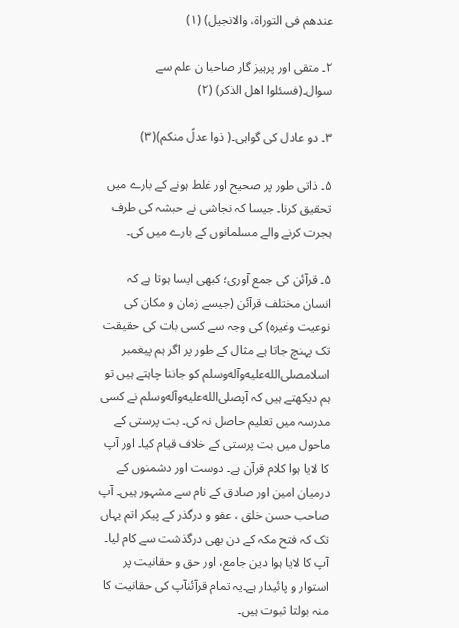عندهم فی التوراة، والانجیل) (۱)

۲۔ متقی اور پرہیز گار صاحبا ن علم سے سوال۔(فسئلوا اهل الذکر) (۲)

۳۔ دو عادل کی گواہی۔( ذوا عدلً منکم)(٣)

۵۔ ذاتی طور پر صحیح اور غلط ہونے کے بارے میں تحقیق کرنا۔ جیسا کہ نجاشی نے حبشہ کی طرف ہجرت کرنے والے مسلمانوں کے بارے میں کی۔

۵۔ قرآئن کی جمع آوری؛ کبھی ایسا ہوتا ہے کہ انسان مختلف قرآئن (جیسے زمان و مکان کی نوعیت وغیرہ) کی وجہ سے کسی بات کی حقیقت تک پہنچ جاتا ہے مثال کے طور پر اگر ہم پیغمبر اسلامصلى‌الله‌عليه‌وآله‌وسلم کو جاننا چاہتے ہیں تو ہم دیکھتے ہیں کہ آپصلى‌الله‌عليه‌وآله‌وسلم نے کسی مدرسہ میں تعلیم حاصل نہ کی۔ بت پرستی کے ماحول میں بت پرستی کے خلاف قیام کیا۔ اور آپ کا لایا ہوا کلام قرآن ہے۔ دوست اور دشمنوں کے درمیان امین اور صادق کے نام سے مشہور ہیں۔ آپ صاحب حسن خلق ، عفو و درگذر کے پیکر اتم یہاں تک کہ فتح مکہ کے دن بھی درگذشت سے کام لیا۔ آپ کا لایا ہوا دین جامع، اور حق و حقانیت پر استوار و پائیدار ہے۔یہ تمام قرآئنآپ کی حقانیت کا منہ بولتا ثبوت ہیں۔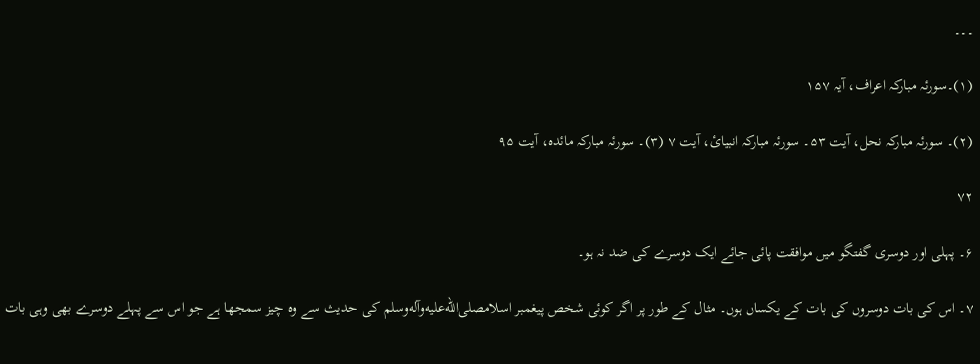۔۔۔

(۱)۔سورئہ مبارکہ اعراف، آیہ ۱۵۷

(۲)۔ سورئہ مبارکہ نحل، آیت ۵۳۔ سورئہ مبارکہ انبیائ، آیت ۷ (۳)۔ سورئہ مبارکہ مائدہ، آیت ۹۵

۷۲

۶۔ پہلی اور دوسری گفتگو میں موافقت پائی جائے ایک دوسرے کی ضد نہ ہو۔

۷۔ اس کی بات دوسروں کی بات کے یکساں ہوں۔ مثال کے طور پر اگر کوئی شخص پیغمبر اسلامصلى‌الله‌عليه‌وآله‌وسلم کی حدیث سے وہ چیز سمجھا ہے جو اس سے پہلے دوسرے بھی وہی بات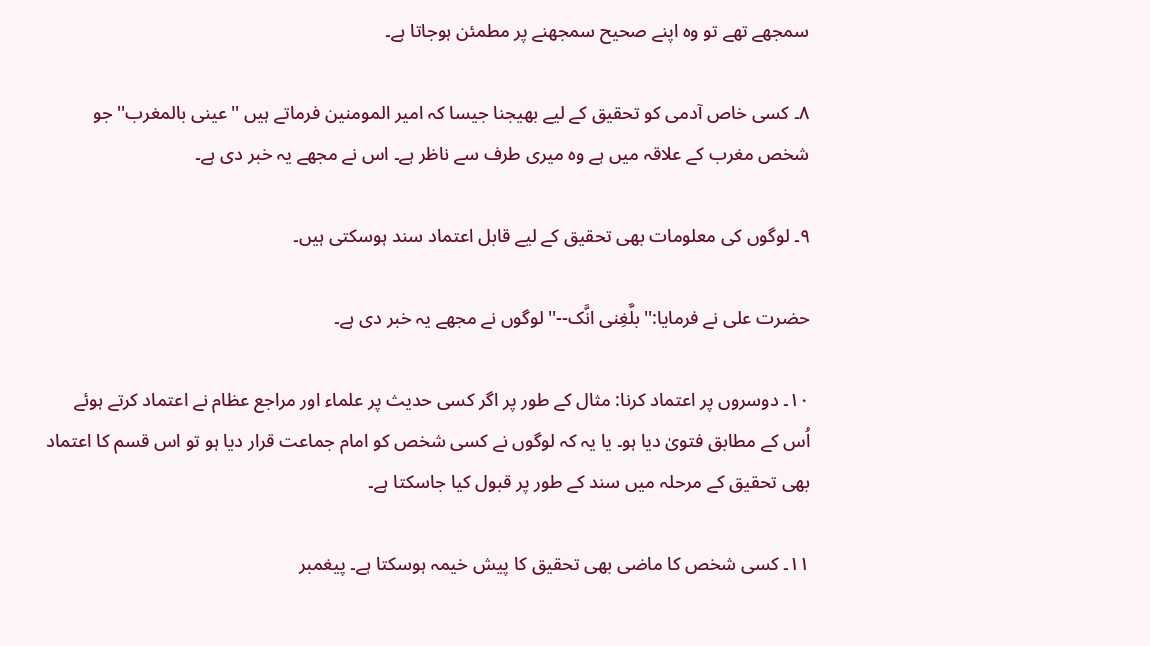سمجھے تھے تو وہ اپنے صحیح سمجھنے پر مطمئن ہوجاتا ہے۔

۸۔ کسی خاص آدمی کو تحقیق کے لیے بھیجنا جیسا کہ امیر المومنین فرماتے ہیں ''عینی بالمغرب'' جو شخص مغرب کے علاقہ میں ہے وہ میری طرف سے ناظر ہے۔ اس نے مجھے یہ خبر دی ہے۔

۹۔ لوگوں کی معلومات بھی تحقیق کے لیے قابل اعتماد سند ہوسکتی ہیں۔

حضرت علی نے فرمایا:'' بلَّغِنی انَّک--'' لوگوں نے مجھے یہ خبر دی ہے۔

۱۰۔ دوسروں پر اعتماد کرنا: مثال کے طور پر اگر کسی حدیث پر علماء اور مراجع عظام نے اعتماد کرتے ہوئے اُس کے مطابق فتویٰ دیا ہو۔ یا یہ کہ لوگوں نے کسی شخص کو امام جماعت قرار دیا ہو تو اس قسم کا اعتماد بھی تحقیق کے مرحلہ میں سند کے طور پر قبول کیا جاسکتا ہے۔

۱۱۔ کسی شخص کا ماضی بھی تحقیق کا پیش خیمہ ہوسکتا ہے۔ پیغمبر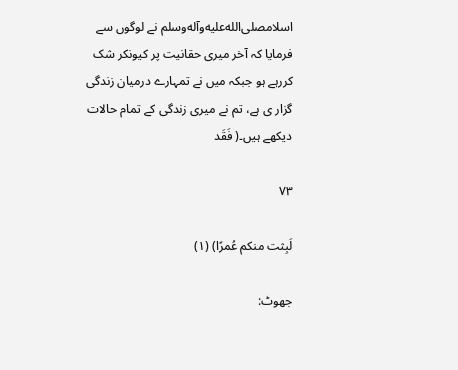اسلامصلى‌الله‌عليه‌وآله‌وسلم نے لوگوں سے فرمایا کہ آخر میری حقانیت پر کیونکر شک کررہے ہو جبکہ میں نے تمہارے درمیان زندگی گزار ی ہے، تم نے میری زندگی کے تمام حالات دیکھے ہیں۔( فَقَد

۷۳

لَبِثت منکم عُمرًا) (۱)

جھوٹ: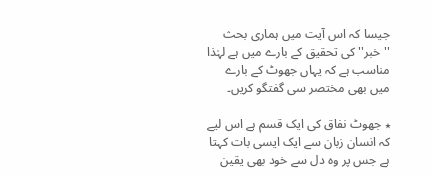جیسا کہ اس آیت میں ہماری بحث ''خبر'' کی تحقیق کے بارے میں ہے لہٰذا مناسب ہے کہ یہاں جھوٹ کے بارے میں بھی مختصر سی گفتگو کریں۔

٭ جھوٹ نفاق کی ایک قسم ہے اس لیے کہ انسان زبان سے ایک ایسی بات کہتا ہے جس پر وہ دل سے خود بھی یقین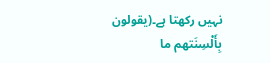نہیں رکھتا ہے۔(یقولون بِأَلْسِنَتهم ما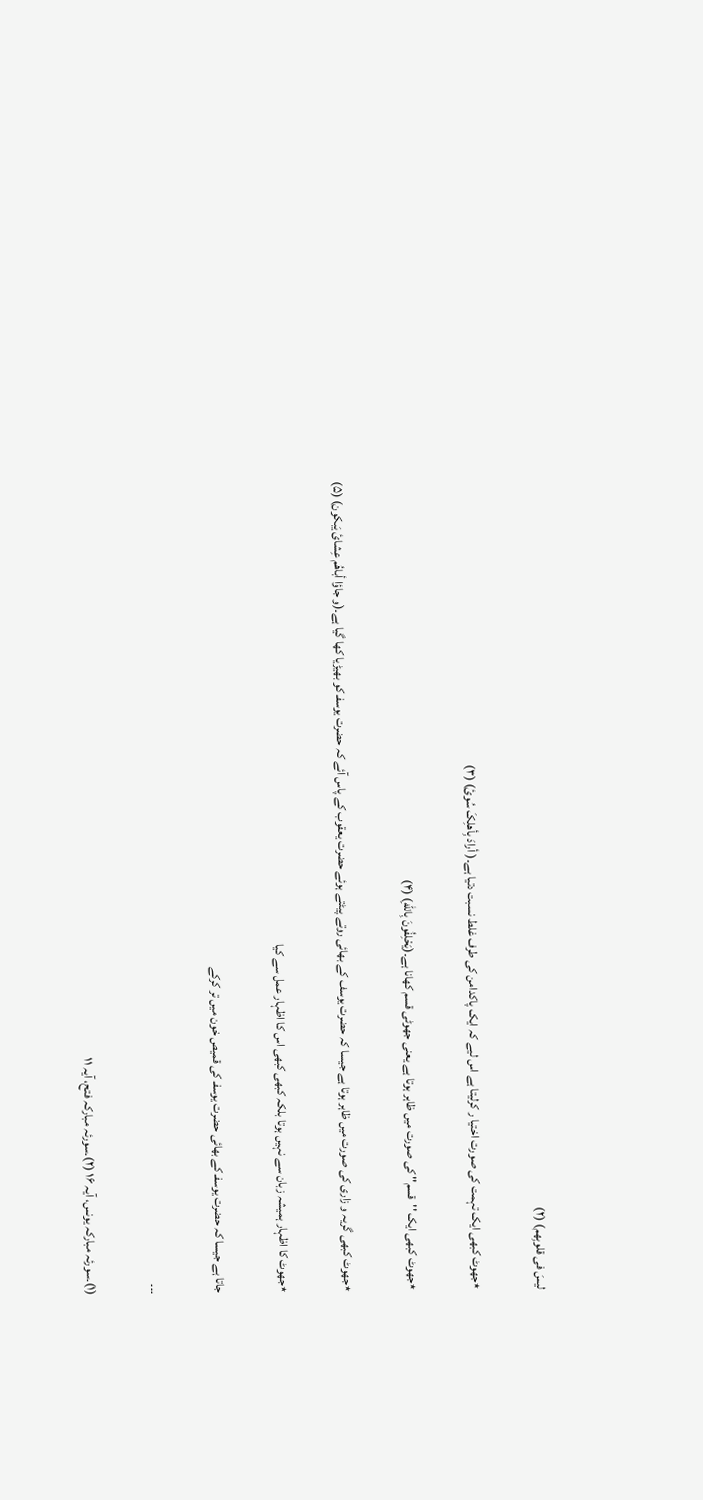لیسَ فی قلوبِهم) (۲)

٭جھوٹ کبھی ایک تہمت کی صورت اختیا ر کرلیتا ہے اس لیے کہ ایک پاکدامن کی طرف غلط نسبت دتیا ہے۔( أرادَ بِأهلِکَ سُوئ) (۳)

٭جھوٹ کبھی ایک ''قسم'' کی صورت میں ظاہر ہوتا ہے یعنی جھوٹی قسم کھانا ہے۔(یَحْلِفُونَ بِاللّٰهِ) (۴)

٭جھوٹ کبھی گریہ و زاری کی صورت میں ظاہر ہوتا ہے جیسا کہ حضرت یوسف کے بھائی روتے پیٹتے ہوئے حضرت یعقوب کے پاس آئے کہ حضرت یوسفـ کو بھیڑیا کھا گیا ہے۔(و جاؤا أباهُم عِشائ یَبکون) (۵)

٭جھوٹ کا اظہار ہمیشہ زبان سے نہیں ہوتا بلکہ کبھی کبھی اس کا اظہار عمل سے کیا

جاتا ہے جیسا کہ حضرت یوسفـ کے بھائی حضرت یوسفـ کی قمیص خون میں تر کرکے

۔۔۔

(۱)۔سورئہ مبارکہ یونس، آیہ ۱۶ (۲)۔سورئہ مبارکہ فتح، آیہ ۱۱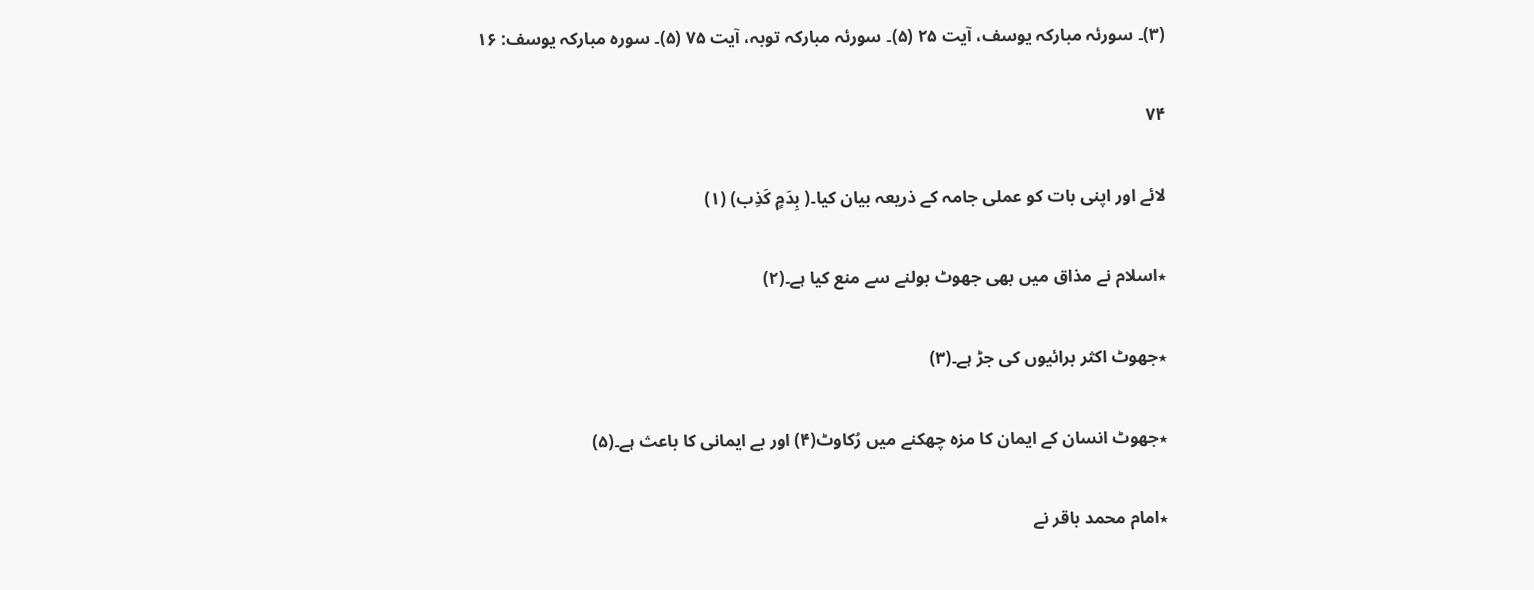(۳)۔ سورئہ مبارکہ یوسف، آیت ۲۵ (۵)۔ سورئہ مبارکہ توبہ، آیت ۷۵ (۵)۔ سورہ مبارکہ یوسف: ۱۶

۷۴

لائے اور اپنی بات کو عملی جامہ کے ذریعہ بیان کیا۔( بِدَمٍ کَذِب) (۱)

٭اسلام نے مذاق میں بھی جھوٹ بولنے سے منع کیا ہے۔(۲)

٭جھوٹ اکثر برائیوں کی جڑ ہے۔(۳)

٭جھوٹ انسان کے ایمان کا مزہ چھکنے میں رُکاوٹ(۴) اور بے ایمانی کا باعث ہے۔(۵)

٭امام محمد باقر نے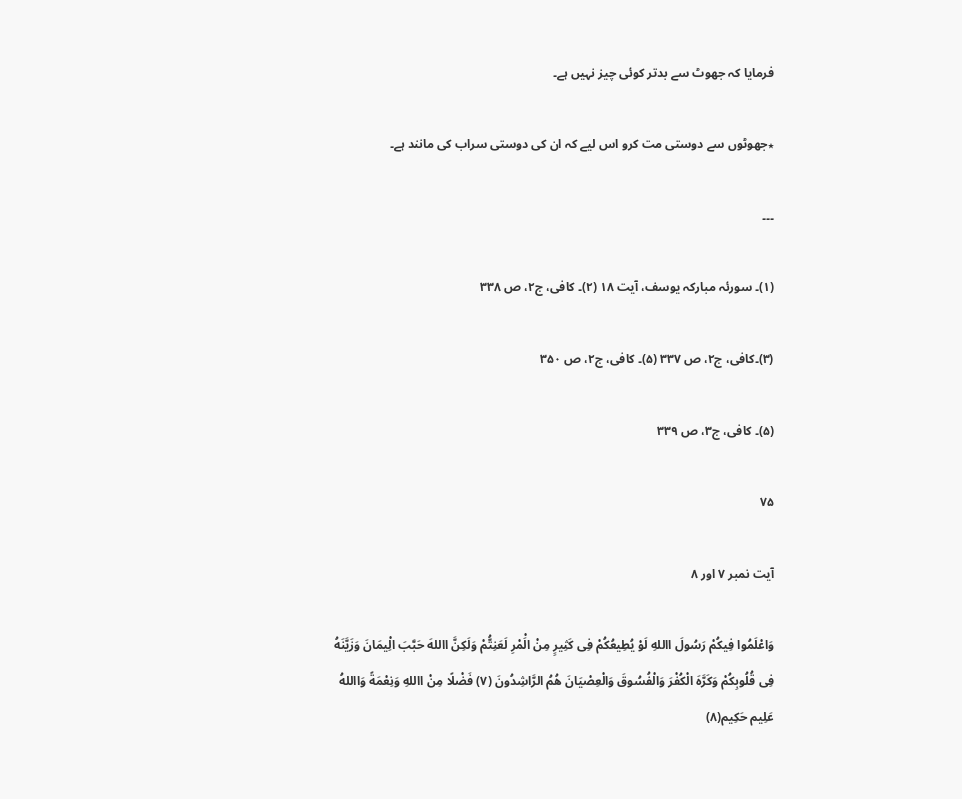فرمایا کہ جھوٹ سے بدتر کوئی چیز نہیں ہے۔

٭جھوٹوں سے دوستی مت کرو اس لیے کہ ان کی دوستی سراب کی مانند ہے۔

۔۔۔

(۱)۔ سورئہ مبارکہ یوسف، آیت ۱۸ (۲)۔ کافی، ج۲، ص ۳۳۸

(۳)۔کافی، ج۲، ص ۳۳۷ (۵)۔ کافی، ج۲، ص ۳۵۰

(۵)۔ کافی، ج۳، ص ۳۳۹

۷۵

آیت نمبر ۷ اور ۸

وَاعْلَمُوا فِیکُمْ رَسُولَ االلهِ لَوْ یُطِیعُکُمْ فِی کَثِیرٍ مِنْ الَْمْرِ لَعَنِتُّمْ وَلَکِنَّ االلهَ حَبَّبَ الِْیمَانَ وَزَیَّنَهُ فِی قُلُوبِکُمْ وَکَرَّهَ الْکُفْرَ وَالْفُسُوقَ وَالْعِصْیَانَ هُمُ الرَّاشِدُونَ (٧) فَضْلًا مِنْ االلهِ وَنِعْمَةً وَااللهُ عَلِیم حَکِیم(٨)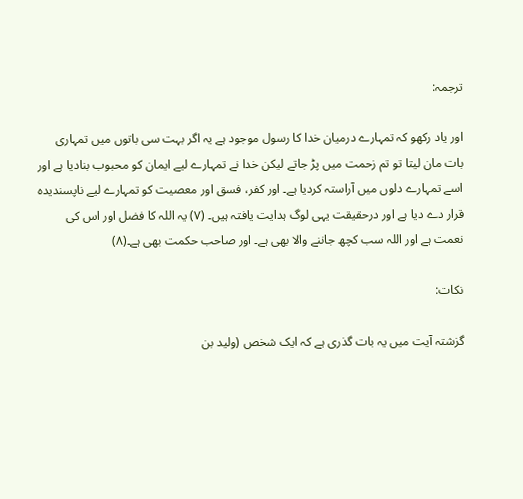ترجمہ:

اور یاد رکھو کہ تمہارے درمیان خدا کا رسول موجود ہے یہ اگر بہت سی باتوں میں تمہاری بات مان لیتا تو تم زحمت میں پڑ جاتے لیکن خدا نے تمہارے لیے ایمان کو محبوب بنادیا ہے اور اسے تمہارے دلوں میں آراستہ کردیا ہے۔ اور کفر، فسق اور معصیت کو تمہارے لیے ناپسندیدہ قرار دے دیا ہے اور درحقیقت یہی لوگ ہدایت یافتہ ہیں۔ (۷) یہ اللہ کا فضل اور اس کی نعمت ہے اور اللہ سب کچھ جاننے والا بھی ہے۔ اور صاحب حکمت بھی ہے۔(۸)

نکات:

گزشتہ آیت میں یہ بات گذری ہے کہ ایک شخص (ولید بن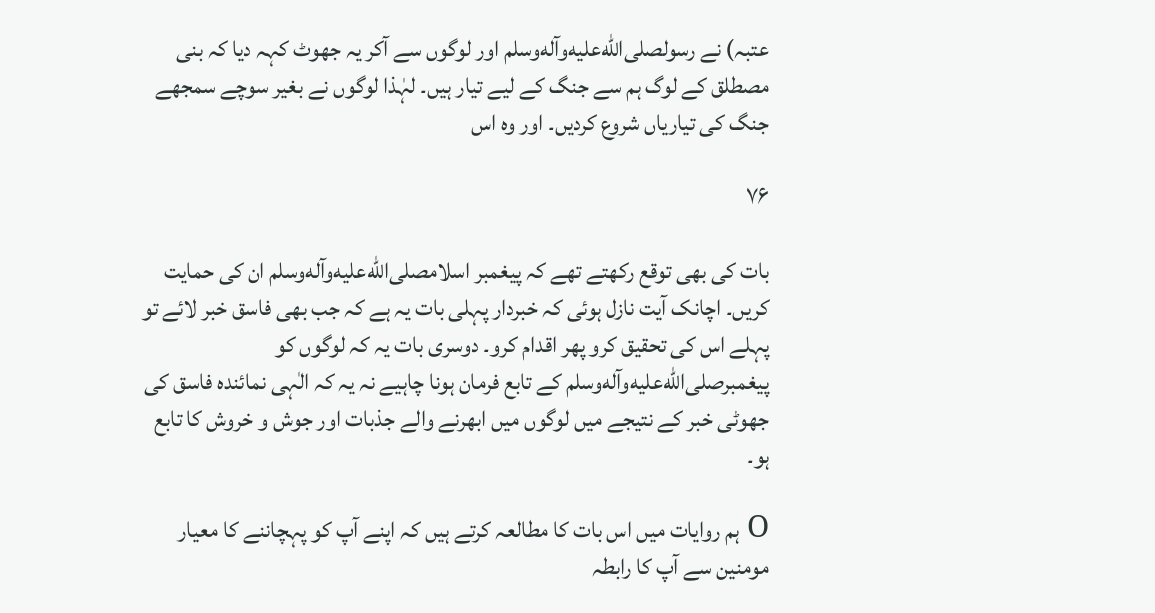عتبہ) نے رسولصلى‌الله‌عليه‌وآله‌وسلم اور لوگوں سے آکر یہ جھوٹ کہہ دیا کہ بنی مصطلق کے لوگ ہم سے جنگ کے لیے تیار ہیں۔ لہٰذا لوگوں نے بغیر سوچے سمجھے جنگ کی تیاریاں شروع کردیں۔ اور وہ اس

۷۶

بات کی بھی توقع رکھتے تھے کہ پیغمبر اسلامصلى‌الله‌عليه‌وآله‌وسلم ان کی حمایت کریں۔ اچانک آیت نازل ہوئی کہ خبردار پہلی بات یہ ہے کہ جب بھی فاسق خبر لائے تو پہلے اس کی تحقیق کرو پھر اقدام کرو۔ دوسری بات یہ کہ لوگوں کو پیغمبرصلى‌الله‌عليه‌وآله‌وسلم کے تابع فرمان ہونا چاہیے نہ یہ کہ الٰہی نمائندہ فاسق کی جھوٹی خبر کے نتیجے میں لوگوں میں ابھرنے والے جذبات اور جوش و خروش کا تابع ہو۔

O ہم روایات میں اس بات کا مطالعہ کرتے ہیں کہ اپنے آپ کو پہچاننے کا معیار مومنین سے آپ کا رابطہ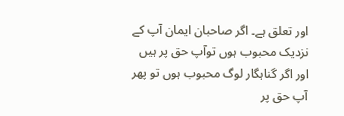اور تعلق ہے۔ اگر صاحبان ایمان آپ کے نزدیک محبوب ہوں توآپ حق پر ہیں اور اگر گناہگار لوگ محبوب ہوں تو پھر آپ حق پر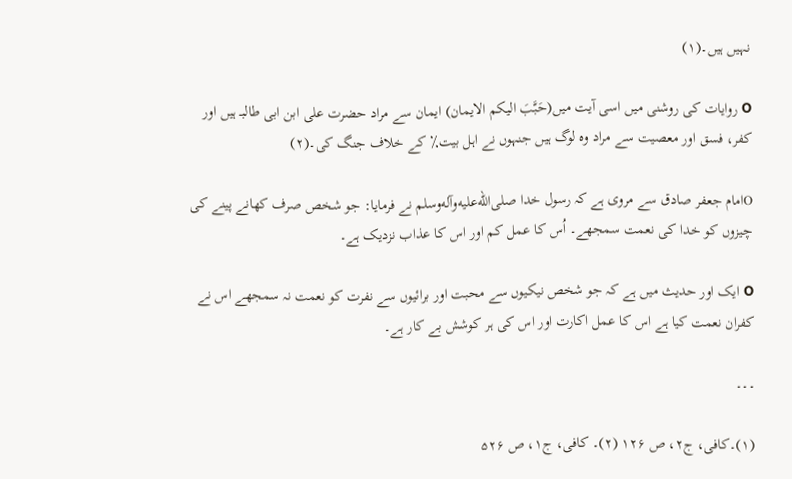نہیں ہیں۔(۱)

O روایات کی روشنی میں اسی آیت میں(حَبَّبَ الیکم الایمان) ایمان سے مراد حضرت علی ابن ابی طالبـ ہیں اور کفر، فسق اور معصیت سے مراد وہ لوگ ہیں جنہوں نے اہل بیت٪ کے خلاف جنگ کی۔(۲)

Oامام جعفر صادق سے مروی ہے کہ رسول خدا صلى‌الله‌عليه‌وآله‌وسلم نے فرمایا: جو شخص صرف کھانے پینے کی چیزوں کو خدا کی نعمت سمجھے۔ اُس کا عمل کم اور اس کا عذاب نزدیک ہے۔

O ایک اور حدیث میں ہے کہ جو شخص نیکیوں سے محبت اور برائیوں سے نفرت کو نعمت نہ سمجھے اس نے کفران نعمت کیا ہے اس کا عمل اکارت اور اس کی ہر کوشش بے کار ہے۔

۔۔۔

(۱)۔کافی، ج۲، ص ۱۲۶ (۲)۔ کافی، ج۱، ص ۵۲۶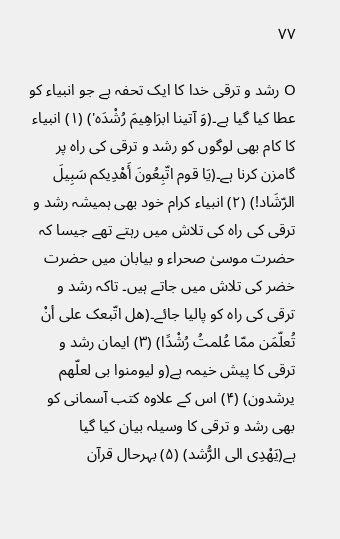۷۷

O رشد و ترقی خدا کا ایک تحفہ ہے جو انبیاء کو عطا کیا گیا ہے۔(وَ آتینا ابرَاهِیمَ رُشْدَه') (۱) انبیاء کا کام بھی لوگوں کو رشد و ترقی کی راہ پر گامزن کرنا ہے۔(یَا قوم اتّبِعُونَ أَهْدِیکم سَبِیلَ الرّشَاد!) (۲) انبیاء کرام خود بھی ہمیشہ رشد و ترقی کی راہ کی تلاش میں رہتے تھے جیسا کہ حضرت موسیٰ صحراء و بیابان میں حضرت خضر کی تلاش میں جاتے ہیں۔ تاکہ رشد و ترقی کی راہ کو پالیا جائے۔(هل اتّبعک علی أنْ تُعلّمَن ممّا عُلمتُ رُشْدًا) (۳) ایمان رشد و ترقی کا پیش خیمہ ہے(و لیومنوا بی لعلّهم یرشدون) (۴) اس کے علاوہ کتب آسمانی کو بھی رشد و ترقی کا وسیلہ بیان کیا گیا ہے(یَهْدِی الی الرُّشد) (۵) بہرحال قرآن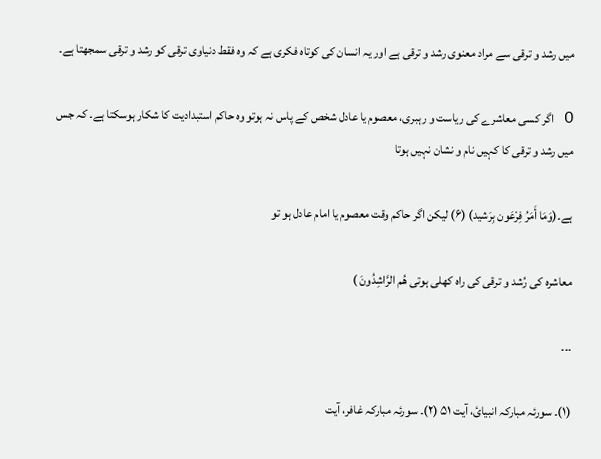میں رشد و ترقی سے مراد معنوی رشد و ترقی ہے اور یہ انسان کی کوتاہ فکری ہے کہ وہ فقط دنیاوی ترقی کو رشد و ترقی سمجھتا ہے۔

O اگر کسی معاشرے کی ریاست و رہبری، معصوم یا عادل شخص کے پاس نہ ہوتو وہ حاکم استبدادیت کا شکار ہوسکتا ہے۔ کہ جس میں رشد و ترقی کا کہیں نام و نشان نہیں ہوتا

ہے۔(وَمَا أَمَرُ فِرْعَون بِرَشید) (۶) لیکن اگر حاکم وقت معصوم یا امام عادل ہو تو

معاشرہ کی رُشد و ترقی کی راہ کھلی ہوتی هُم الرَّاشِدُونَ )

۔۔۔

(۱)۔ سورئہ مبارکہ انبیائ، آیت ۵۱ (۲)۔ سورئہ مبارکہ غافر، آیت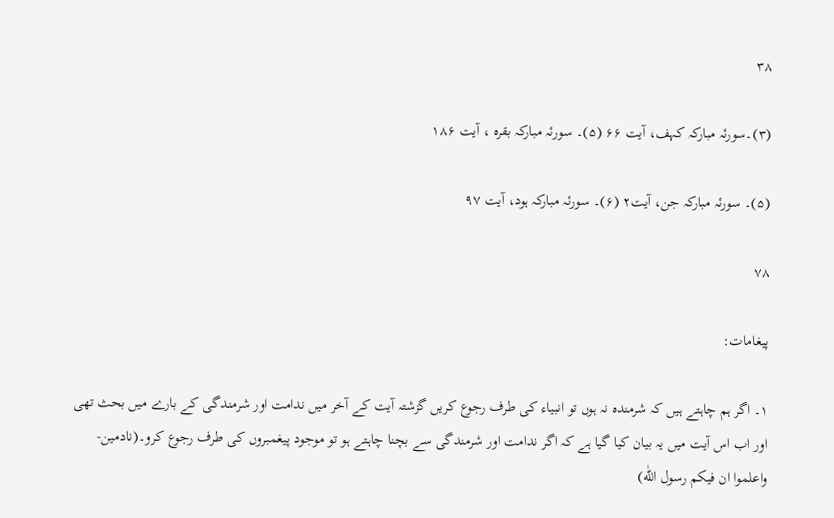۳۸

(۳)۔سورئہ مبارکہ کہف، آیت ۶۶ (۵)۔ سورئہ مبارکہ بقرہ ، آیت ۱۸۶

(۵)۔ سورئہ مبارکہ جن، آیت۲ (۶)۔ سورئہ مبارکہ ہود، آیت ۹۷

۷۸

پیغامات:

۱۔ اگر ہم چاہتے ہیں کہ شرمندہ نہ ہوں تو انبیاء کی طرف رجوع کریں گزشتہ آیت کے آخر میں ندامت اور شرمندگی کے بارے میں بحث تھی اور اب اس آیت میں یہ بیان کیا گیا ہے کہ اگر ندامت اور شرمندگی سے بچنا چاہتے ہو تو موجود پیغمبروں کی طرف رجوع کرو۔(نادمین- واعلموا ان فیکم رسول اللّٰه)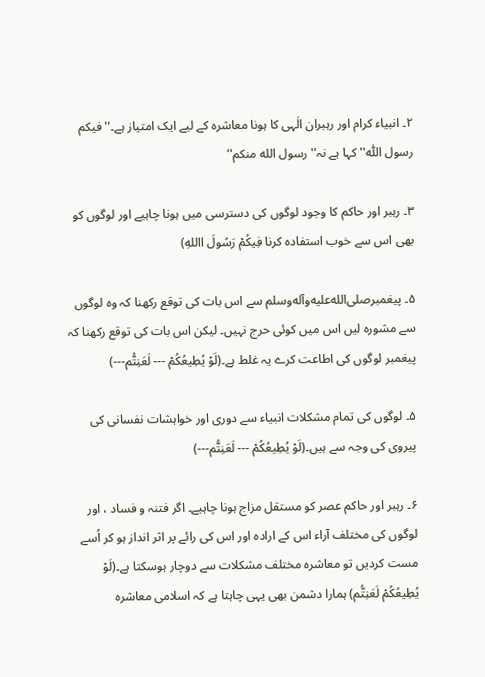۲۔ انبیاء کرام اور رہبران الٰہی کا ہونا معاشرہ کے لیے ایک امتیاز ہے۔''فیکم رسول اللّٰه'' کہا ہے نہ''رسول الله منکم''

۳۔ رہبر اور حاکم کا وجود لوگوں کی دسترسی میں ہونا چاہیے اور لوگوں کو بھی اس سے خوب استفادہ کرنا فِیکُمْ رَسُولَ االلهِ)

۵۔ پیغمبرصلى‌الله‌عليه‌وآله‌وسلم سے اس بات کی توقع رکھنا کہ وہ لوگوں سے مشورہ لیں اس میں کوئی حرج نہیں۔ لیکن اس بات کی توقع رکھنا کہ پیغمبر لوگوں کی اطاعت کرے یہ غلط ہے۔(لَوْ یُطِیعُکُمْ --- لَعَنِتُّم---)

۵۔ لوگوں کی تمام مشکلات انبیاء سے دوری اور خواہشات نفسانی کی پیروی کی وجہ سے ہیں۔(لَوْ یُطِیعُکُمْ --- لَعَنِتُّم---)

۶۔ رہبر اور حاکم عصر کو مستقل مزاج ہونا چاہیے۔ اگر فتنہ و فساد ، اور لوگوں کی مختلف آراء اس کے ارادہ اور اس کی رائے پر اثر انداز ہو کر اُسے مست کردیں تو معاشرہ مختلف مشکلات سے دوچار ہوسکتا ہے۔(لَوْ یُطِیعُکُمْ لَعَنِتُّم) ہمارا دشمن بھی یہی چاہتا ہے کہ اسلامی معاشرہ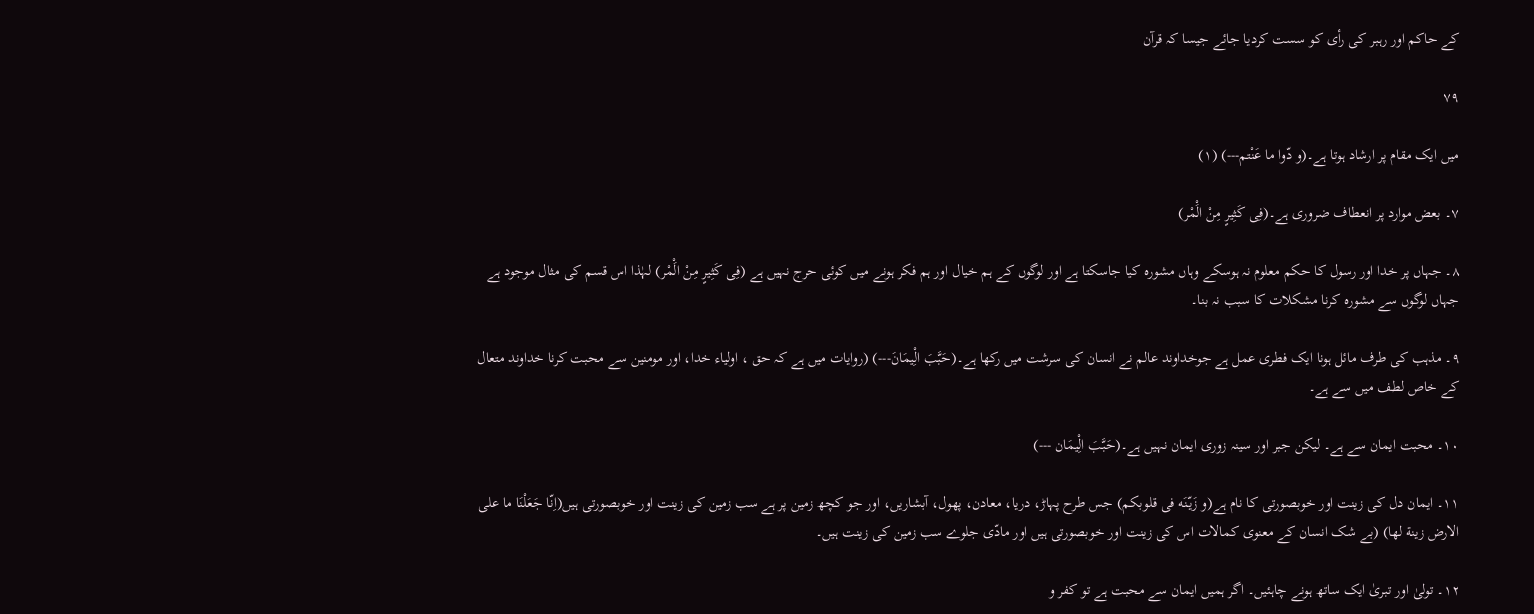کے حاکم اور رہبر کی رأی کو سست کردیا جائے جیسا کہ قرآن

۷۹

میں ایک مقام پر ارشاد ہوتا ہے۔(و دّوا ما عَنْتم---) (۱)

۷۔ بعض موارد پر انعطاف ضروری ہے۔(فِی کَثِیرٍ مِنْ الَْمْر)

۸۔ جہاں پر خدا اور رسول کا حکم معلوم نہ ہوسکے وہاں مشورہ کیا جاسکتا ہے اور لوگوں کے ہم خیال اور ہم فکر ہونے میں کوئی حرج نہیں ہے (فِی کَثِیرٍ مِنْ الَْمْر) لہٰذا اس قسم کی مثال موجود ہے جہاں لوگوں سے مشورہ کرنا مشکلات کا سبب نہ بنا۔

۹۔ مذہب کی طرف مائل ہونا ایک فطری عمل ہے جوخداوند عالم نے انسان کی سرشت میں رکھا ہے۔(حَبَّبَ الِْیمَانَ---) (روایات میں ہے کہ حق ، اولیاء خدا، اور مومنین سے محبت کرنا خداوند متعال کے خاص لطف میں سے ہے۔

۱۰۔ محبت ایمان سے ہے۔ لیکن جبر اور سینہ زوری ایمان نہیں ہے۔(حَبَّبَ الِْیمَان ---)

۱۱۔ ایمان دل کی زینت اور خوبصورتی کا نام ہے(و زَیّنَه فی قلوبکم) جس طرح پہاڑ، دریا، معادن، پھول، آبشاریں، اور جو کچھ زمین پر ہے سب زمین کی زینت اور خوبصورتی ہیں(اِنّا جَعَلْنَا ما علی الارض زینة لها) (بے شک انسان کے معنوی کمالات اس کی زینت اور خوبصورتی ہیں اور مادّی جلوے سب زمین کی زینت ہیں۔

۱۲۔ تولیٰ اور تبریٰ ایک ساتھ ہونے چاہئیں۔ اگر ہمیں ایمان سے محبت ہے تو کفر و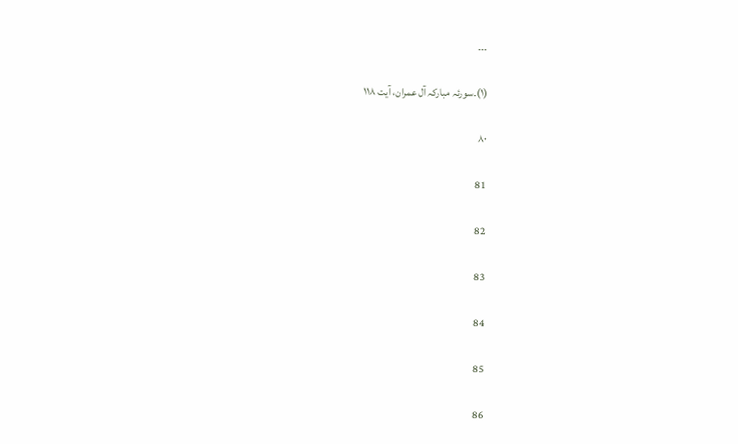۔۔۔

(۱)۔سورئہ مبارکہ آل عمران، آیت ۱۱۸

۸۰

81

82

83

84

85

86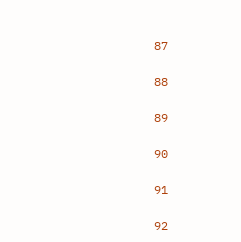87

88

89

90

91

92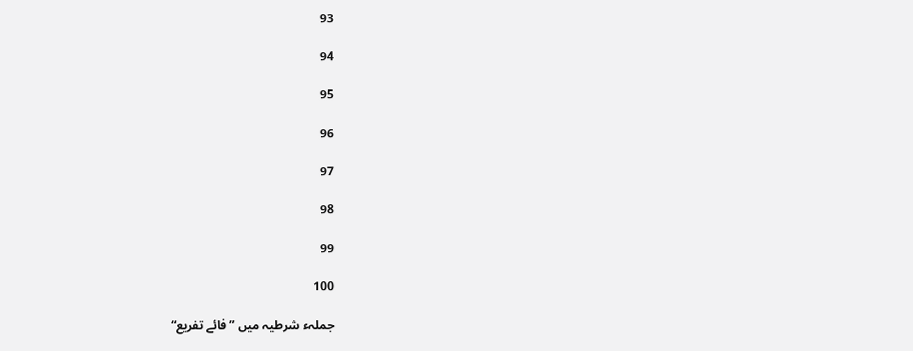93

94

95

96

97

98

99

100

جملہء شرطیہ میں ”فائے تفریع“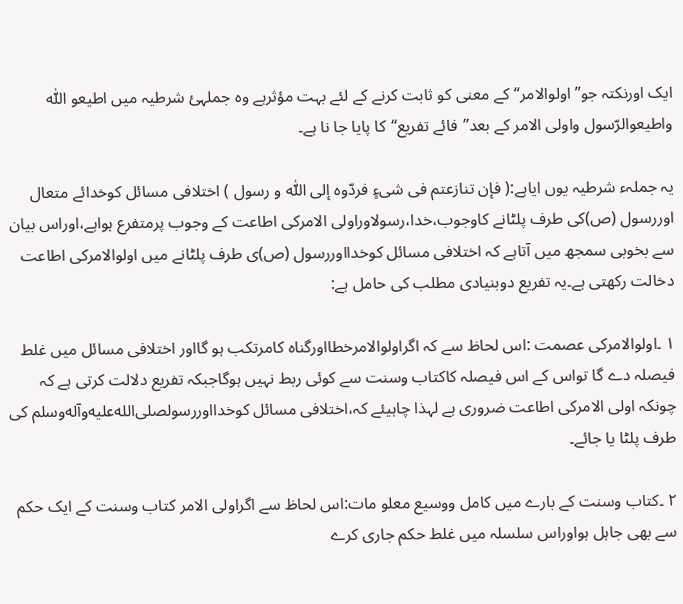ایک اورنکتہ جو”اولوالامر“کے معنی کو ثابت کرنے کے لئے بہت مؤثرہے وہ جملہئ شرطیہ میں اطیعو اللّٰہ واطیعوالرّسول واولی الامر کے بعد”فائے تفریع“کا پایا جا نا ہے۔

یہ جملہء شرطیہ یوں ایاہے:( فإن تنازعتم فی شیءٍ فردّوه إلی اللّٰه و رسول ) اختلافی مسائل کوخدائے متعال اوررسول (ص)کی طرف پلٹانے کاوجوب،خدا،رسولاوراولی الامرکی اطاعت کے وجوب پرمتفرع ہواہے،اوراس بیان سے بخوبی سمجھ میں آتاہے کہ اختلافی مسائل کوخدااوررسول (ص)ی طرف پلٹانے میں اولوالامرکی اطاعت دخالت رکھتی ہے۔یہ تفریع دوبنیادی مطلب کی حامل ہے:

۱ ۔اولوالامرکی عصمت :اس لحاظ سے کہ اگراولوالامرخطااورگناہ کامرتکب ہو گااور اختلافی مسائل میں غلط فیصلہ دے گا تواس کے اس فیصلہ کاکتاب وسنت سے کوئی ربط نہیں ہوگاجبکہ تفریع دلالت کرتی ہے کہ چونکہ اولی الامرکی اطاعت ضروری ہے لہذا چاہیئے کہ،اختلافی مسائل کوخدااوررسولصلى‌الله‌عليه‌وآله‌وسلم کی طرف پلٹا یا جائے۔

۲ ۔کتاب وسنت کے بارے میں کامل ووسیع معلو مات:اس لحاظ سے اگراولی الامر کتاب وسنت کے ایک حکم سے بھی جاہل ہواوراس سلسلہ میں غلط حکم جاری کرے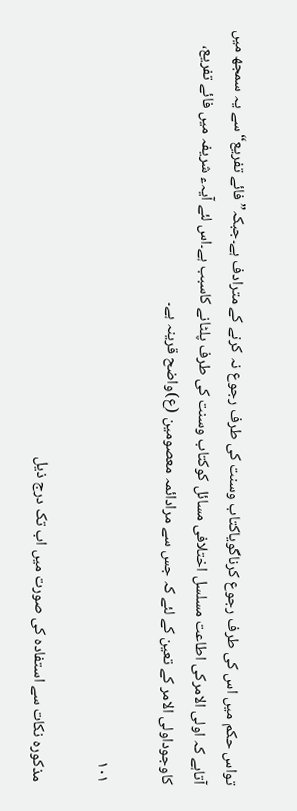تواس حکم میں اس کی طرف رجوع کرناگویاکتاب وسنت کی طرف رجوع نہ کرنے کے مترادف ہے۔جبکہ”فائے تفریع“سے یہ سمجھ میں آتاہے کہ اولی الامرکی اطاعت مسلسل اختلافی مسائل کوکتاب وسنت کی طرف پلٹانے کاسبب ہے۔اس لئے آیہء شریفہ میں فائے تفریع، کاوجوداولی الامر کے تعین کے لئے کہ جس سے مرادائمہ معصومین (ع)واضح قرینہ ہے۔

۱۰۱

مذکورہ نکات سے استفادہ کی صورت میں اب تک درج ذیل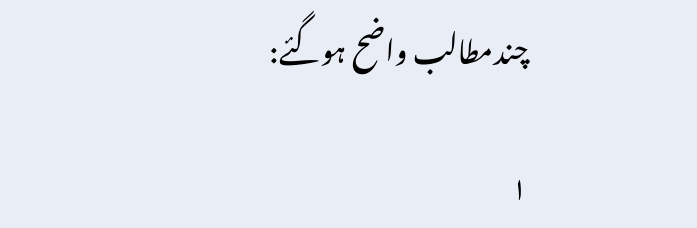چندمطالب واضح ہوگئے:

۱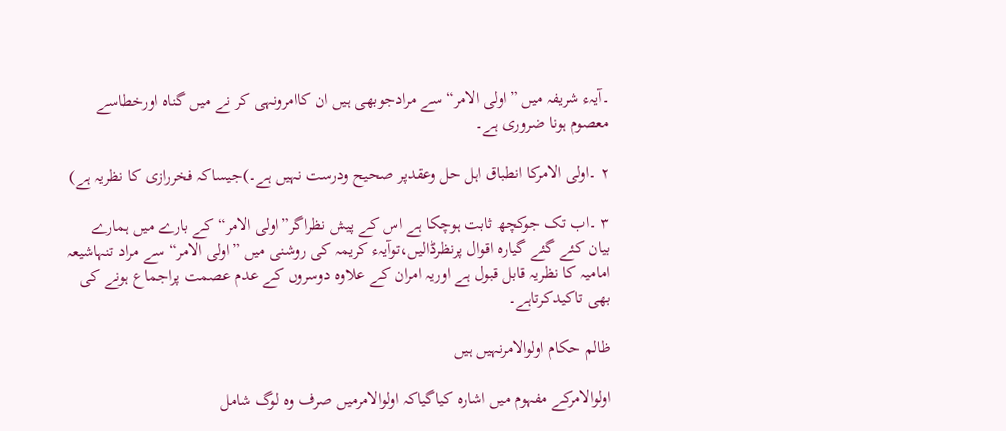۔آیہء شریفہ میں ”اولی الامر“سے مرادجوبھی ہیں ان کاامرونہی کر نے میں گناہ اورخطاسے معصوم ہونا ضروری ہے۔

۲ ۔اولی الامرکا انطباق اہل حل وعقدپر صحیح ودرست نہیں ہے۔)جیساکہ فخررازی کا نظریہ ہے)

۳ ۔اب تک جوکچھ ثابت ہوچکا ہے اس کے پیش نظراگر”اولی الامر“کے بارے میں ہمارے بیان کئے گئے گیارہ اقوال پرنظرڈالیں،توآیہء کریمہ کی روشنی میں ”اولی الامر“سے مراد تنہاشیعہ امامیہ کا نظریہ قابل قبول ہے اوریہ امران کے علاوہ دوسروں کے عدم عصمت پراجماع ہونے کی بھی تاکیدکرتاہے۔

ظالم حکام اولوالامرنہیں ہیں

اولوالامرکے مفہوم میں اشارہ کیاگیاکہ اولوالامرمیں صرف وہ لوگ شامل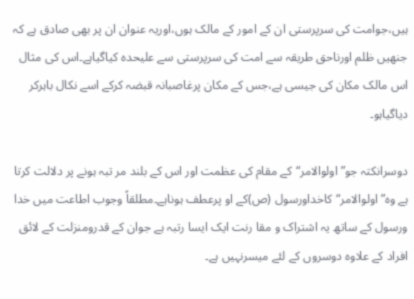ہیں،جوامت کی سرپرستی ان کے امور کے مالک ہوں،اوریہ عنوان ان پر بھی صادق ہے کہ جنھیں ظلم اورناحق طریقہ سے امت کی سرپرستی سے علیحدہ کیاگیاہے۔اس کی مثال اس مالک مکان کی جیسی ہے،جس کے مکان پرغاصبانہ قبضہ کرکے اسے نکال باہرکر دیاگیاہو۔

دوسرانکتہ جو”اولوالامر“کے مقام کی عظمت اور اس کے بلند مر تبہ ہونے پر دلالت کرتا ہے وہ”اولوالامر“کاخداورسول (ص)کے او پرعطف ہوناہے۔مطلقاً وجوب اطاعت میں خدا ورسول کے ساتھ یہ اشتراک و مقا رنت ایک ایسا رتبہ ہے جوان کے قدرومنزلت کے لائق افراد کے علاوہ دوسروں کے لئے میسرنہیں ہے۔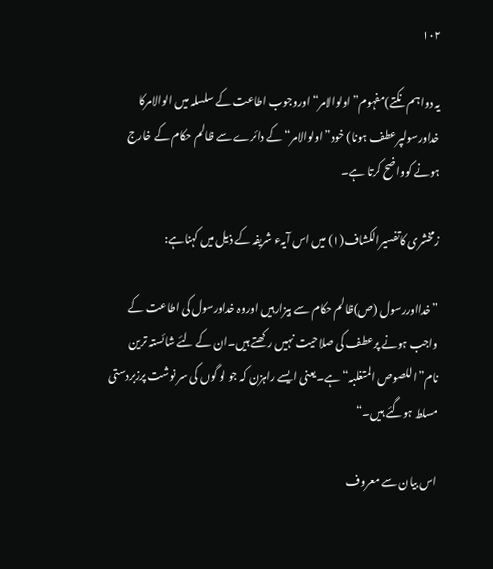۱۰۲

یہ دواہم نکتے)مفہوم”اولوالامر“اوروجوب اطاعت کے سلسلہ میں الوالامرکا خداورسولپرعطف ہونا) خود”اولوالامر“کے دائرے سے ظالم حکام کے خارج ہونے کوواضح کرتا ہے۔

زمخشری کاتفسیرالکشاف(۱) میں اس آیہء شریفہ کے ذیل میں کہناہے:

”خدااوررسول (ص)ظالم حکام سے بیزارہیں اوروہ خداورسول کی اطاعت کے واجب ہونے پرعطف کی صلاحیت نہیں رکھتے ہیں۔ان کے لئے شائستہ ترین نام”اللصوص المتغلبہ“ہے۔یعنی ایسے راہزن کہ جو لو گوں کی سر نوشت پرزبردستی مسلط ہوگئے ہیں۔“

اس بیان سے معروف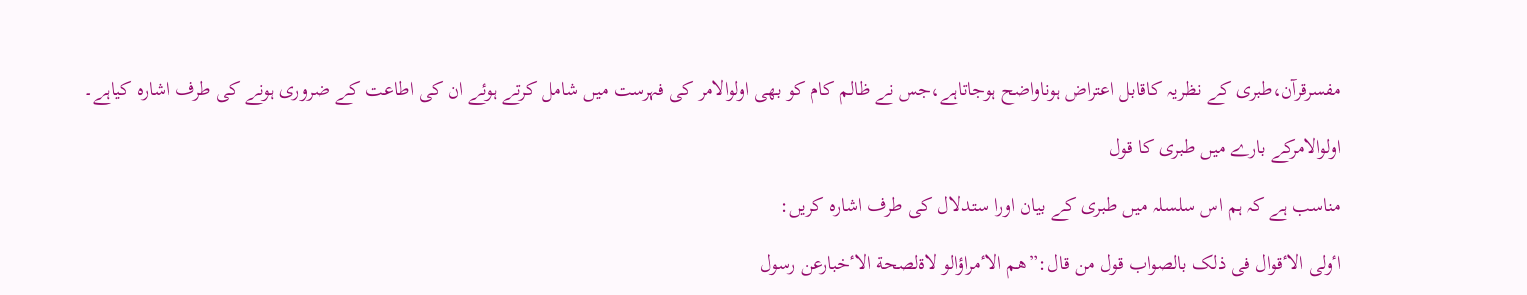مفسرقرآن،طبری کے نظریہ کاقابل اعتراض ہوناواضح ہوجاتاہے،جس نے ظالم کام کو بھی اولوالامر کی فہرست میں شامل کرتے ہوئے ان کی اطاعت کے ضروری ہونے کی طرف اشارہ کیاہے۔

اولوالامرکے بارے میں طبری کا قول

مناسب ہے کہ ہم اس سلسلہ میں طبری کے بیان اورا ستدلال کی طرف اشارہ کریں:

اٴولی الاٴقوال فی ذلک بالصواب قول من قال:”هم الاٴمراؤالو لاةلصحة الاٴخبارعن رسول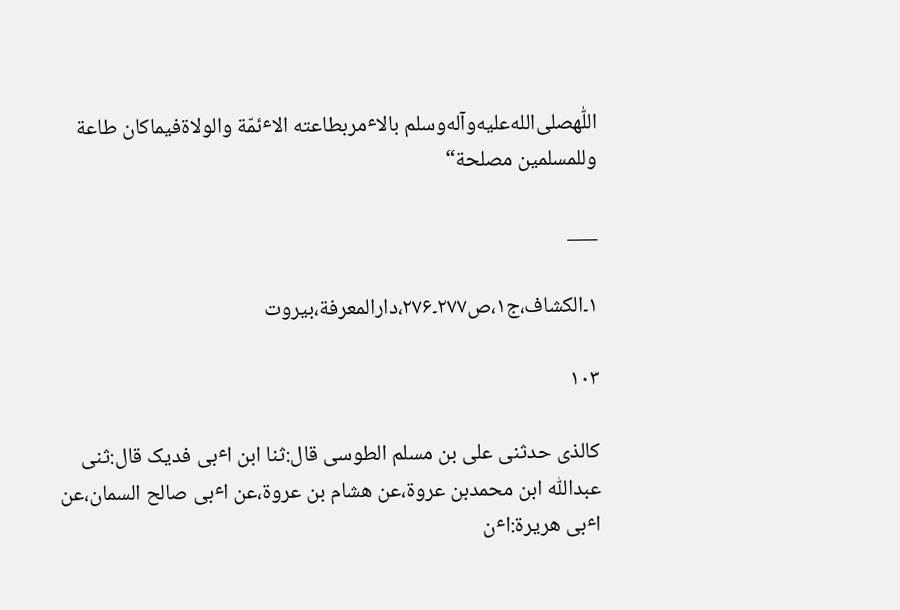اللّٰهصلى‌الله‌عليه‌وآله‌وسلم بالاٴمربطاعته الاٴئمّة والولاةفیماکان طاعة وللمسلمین مصلحة“

___

۱۔الکشاف،ج۱،ص۲۷۷۔۲۷۶،دارالمعرفة،بیروت

۱۰۳

کالذی حدثنی علی بن مسلم الطوسی قال:ثنا ابن اٴبی فدیک قال:ثنی عبداللّٰه ابن محمدبن عروة،عن هشام بن عروة،عن اٴبی صالح السمان،عن اٴبی هریرة:اٴن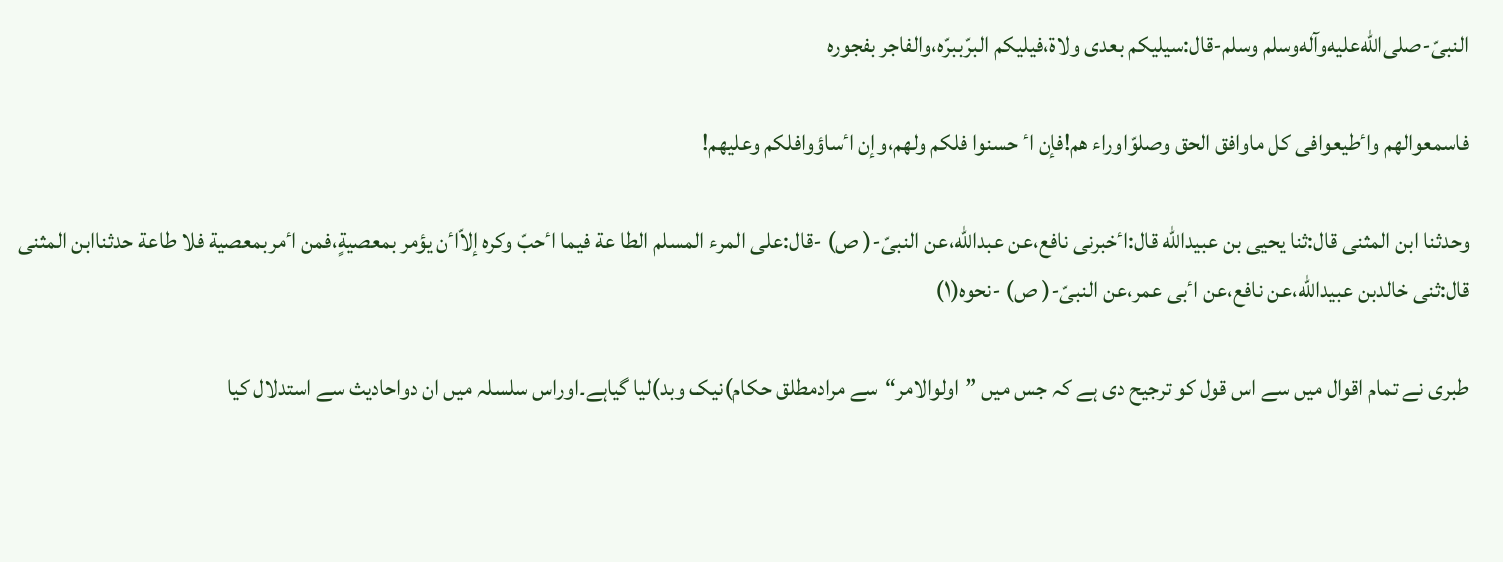النبیّ-صلى‌الله‌عليه‌وآله‌وسلم وسلم-قال:سیلیکم بعدی ولاة،فیلیکم البرّببرّه،والفاجر بفجوره

فاسمعوالهم واٴطیعوافی کل ماوافق الحق وصلوّاوراء هم!فإن اٴ حسنوا فلکم ولهم،وإن اٴساؤوافلکم وعلیهم!

وحدثنا ابن المثنی قال:ثنا یحیی بن عبیداللّٰه قال:اٴخبرنی نافع،عن عبداللّٰه،عن النبیّ-( ص) -قال:علی المرء المسلم الطا عة فیما اٴحبّ وکره إلاّاٴن یؤمر بمعصیةٍ،فمن اٴمربمعصیة فلا طاعة حدثناابن المثنی قال:ثنی خالدبن عبیداللّٰه،عن نافع،عن اٴبی عمر،عن النبیّ-( ص) -نحوه(۱)

طبری نے تمام اقوال میں سے اس قول کو ترجیح دی ہے کہ جس میں ”اولوالامر“سے مرادمطلق حکام)نیک وبد)لیا گیاہے۔اوراس سلسلہ میں ان دواحادیث سے استدلال کیا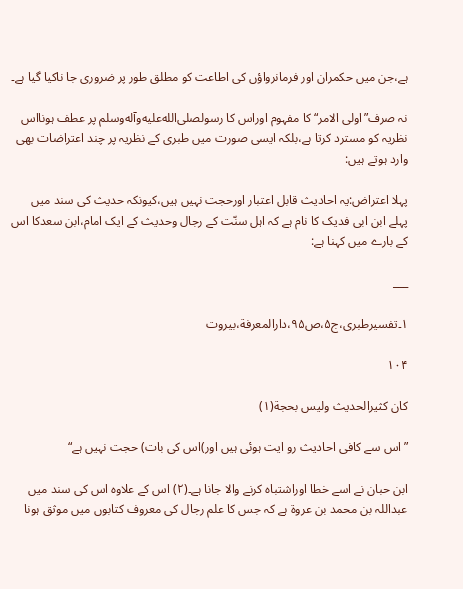ہے،جن میں حکمران اور فرمانرواؤں کی اطاعت کو مطلق طور پر ضروری جا ناکیا گیا ہے۔

نہ صرف”اولی الامر“کا مفہوم اوراس کا رسولصلى‌الله‌عليه‌وآله‌وسلم پر عطف ہونااس نظریہ کو مسترد کرتا ہے،بلکہ ایسی صورت میں طبری کے نظریہ پر چند اعتراضات بھی وارد ہوتے ہیں:

پہلا اعتراض:یہ احادیث قابل اعتبار اورحجت نہیں ہیں،کیونکہ حدیث کی سند میں پہلے ابن ابی فدیک کا نام ہے کہ اہل سنّت کے رجال وحدیث کے ایک امام،ابن سعدکا اس کے بارے میں کہنا ہے:

___

۱۔تفسیرطبری،ج۵،ص۹۵،دارالمعرفة،بیروت

۱۰۴

کان کثیرالحدیث ولیس بحجة(۱)

”اس سے کافی احادیث رو ایت ہوئی ہیں اور)اس کی بات) حجت نہیں ہے“

ابن حبان نے اسے خطا اوراشتباہ کرنے والا جانا ہے۔(۲) اس کے علاوہ اس کی سند میں عبداللہ بن محمد بن عروة ہے کہ جس کا علم رجال کی معروف کتابوں میں موثق ہونا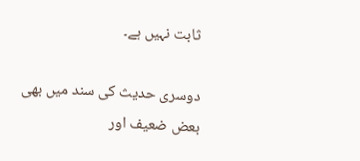ثابت نہیں ہے۔

دوسری حدیث کی سند میں بھی بعض ضعیف اور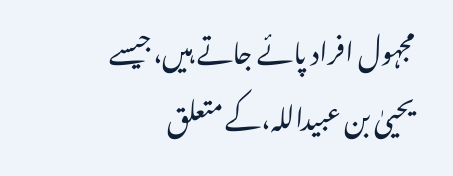مجہول افراد پائے جاتے ہیں،جیسے یحییٰ بن عبیداللہ،کے متعلق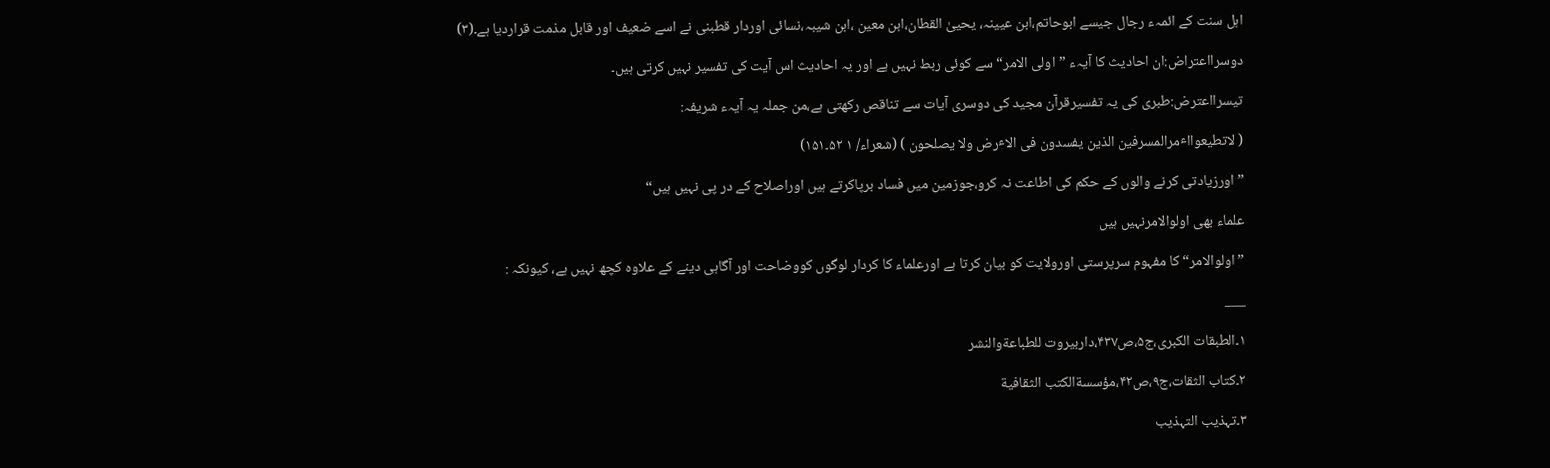اہل سنت کے ائمہء رجال جیسے ابوحاتم،ابن عیینہ، یحییٰ القطان،ابن معین ،ابن شیبہ،نسائی اوردار قطبنی نے اسے ضعیف اور قابل مذمت قراردیا ہے۔(۳)

دوسرااعتراض:ان احادیث کا آیہء ”اولی الامر“ سے کوئی ربط نہیں ہے اور یہ احادیث اس آیت کی تفسیر نہیں کرتی ہیں۔

تیسرااعترض:طبری کی یہ تفسیرقرآن مجید کی دوسری آیات سے تناقص رکھتی ہے،من جملہ یہ آیہء شریفہ:

( لاتطیعوااٴمرالمسرفین الذین یفسدون فی الاٴرض ولا یصلحون ) (شعراء/ ۱ ۵۲۔۱۵۱)

”اورزیادتی کرنے والوں کے حکم کی اطاعت نہ کرو،جوزمین میں فساد برپاکرتے ہیں اوراصلاح کے در پی نہیں ہیں“

علماء بھی اولوالامرنہیں ہیں

”اولوالامر“کا مفہوم سرپرستی اورولایت کو بیان کرتا ہے اورعلماء کا کردار لوگوں کووضاحت اور آگاہی دینے کے علاوہ کچھ نہیں ہے، کیونکہ :

___

۱۔الطبقات الکبری،ج۵،ص۴۳۷،داربیروت للطباعةوالنشر

۲۔کتاب الثقات،ج۹،ص۴۲،مؤسسةالکتب الثقافیة

۳۔تہذیب التہذیب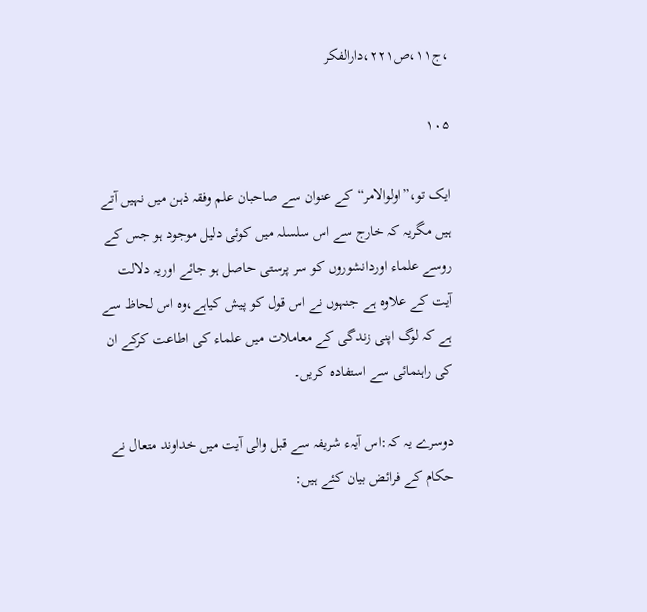،ج۱۱،ص۲۲۱،دارالفکر

۱۰۵

ایک تو،”اولوالامر“کے عنوان سے صاحبان علم وفقہ ذہن میں نہیں آتے ہیں مگریہ کہ خارج سے اس سلسلہ میں کوئی دلیل موجود ہو جس کے روسے علماء اوردانشوروں کو سر پرستی حاصل ہو جائے اوریہ دلالت آیت کے علاوہ ہے جنہوں نے اس قول کو پیش کیاہے،وہ اس لحاظ سے ہے کہ لوگ اپنی زندگی کے معاملات میں علماء کی اطاعت کرکے ان کی راہنمائی سے استفادہ کریں۔

دوسرے یہ کہ:اس آیہء شریفہ سے قبل والی آیت میں خداوند متعال نے حکام کے فرائض بیان کئے ہیں: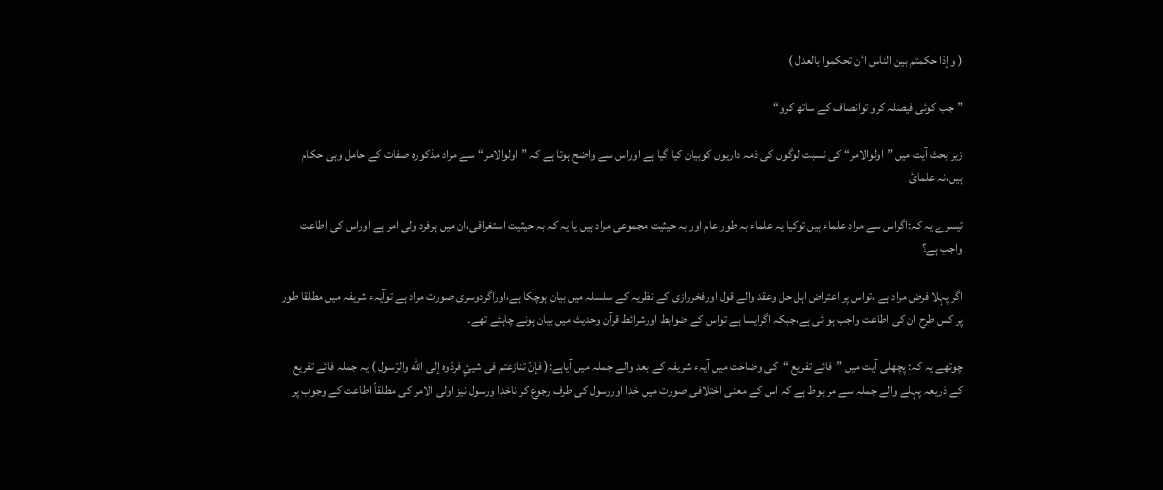( وإذا حکمتم بین الناس اٴن تحکموا بالعدل )

”جب کوئی فیصلہ کرو توانصاف کے ساتھ کرو“

زیر بحث آیت میں ”اولوالامر“ کی نسبت لوگوں کی ذمہ داریوں کوبیان کیا گیا ہے اوراس سے واضح ہوتا ہے کہ ”اولوالامر“سے مراد مذکورہ صفات کے حامل وہی حکام ہیں،نہ علمائ

تیسرے یہ کہ:اگراس سے مراد علماء ہیں توکیا یہ علماء بہ طور عام اور بہ حیثیت مجموعی مراد ہیں یا یہ کہ بہ حیثیت استغراقی،ان میں ہرفرد ولی امر ہے اوراس کی اطاعت واجب ہے؟

اگر پہلا فرض مراد ہے ،تواس پر اعتراض اہل حل وعقد والے قول اورفخررازی کے نظریہ کے سلسلہ میں بیان ہوچکا ہے،اوراگردوسری صورت مراد ہے توآیہء شریفہ میں مطلقا طور پر کس طرح ان کی اطاعت واجب ہو ئی ہے،جبکہ اگرایسا ہے تواس کے ضوابط اورشرائط قرآن وحدیث میں بیان ہونے چاہئے تھے۔

چوتھے یہ کہ: پچھلی آیت میں ”فائے تفریع “کی وضاحت میں آیہء شریفہ کے بعد والے جملہ میں آیاہے:( فإنّ تنازعتم فی شیئٍ فردّوه إلی اللّٰه والرّسول ) یہ جملہ فائے تفریع کے ذریعہ پہلے والے جملہ سے مر بوط ہے کہ اس کے معنی اختلافی صورت میں خدا اوررسول کی طرف رجوع کر ناخدا ورسول نیز اولی الامر کی مطلقاً اطاعت کے وجوب پر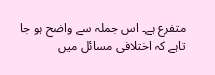متفرع ہے۔ اس جملہ سے واضح ہو جا تاہے کہ اختلافی مسائل میں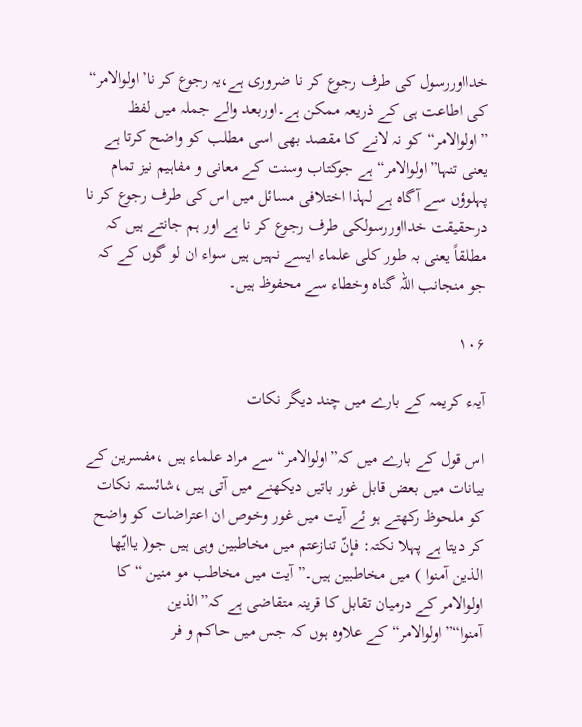خدااوررسول کی طرف رجوع کر نا ضروری ہے،یہ رجوع کر نا’اولوالامر“ کی اطاعت ہی کے ذریعہ ممکن ہے۔اوربعد والے جملہ میں لفظ ”اولوالامر“کو نہ لانے کا مقصد بھی اسی مطلب کو واضح کرتا ہے یعنی تنہا”اولوالامر“ ہے جوکتاب وسنت کے معانی و مفاہیم نیز تمام پہلوؤں سے آگاہ ہے لہذا اختلافی مسائل میں اس کی طرف رجوع کر نا درحقیقت خدااوررسولکی طرف رجوع کر نا ہے اور ہم جانتے ہیں کہ مطلقاً یعنی بہ طور کلی علماء ایسے نہیں ہیں سواء ان لو گوں کے کہ جو منجانب اللہ گناہ وخطاء سے محفوظ ہیں۔

۱۰۶

آیہء کریمہ کے بارے میں چند دیگر نکات

اس قول کے بارے میں کہ”اولوالامر“سے مراد علماء ہیں ،مفسرین کے بیانات میں بعض قابل غور باتیں دیکھنے میں آتی ہیں ،شائستہ نکات کو ملحوظ رکھتے ہو ئے آیت میں غور وخوص ان اعتراضات کو واضح کر دیتا ہے پہلا نکتہ: فإنّ تنازعتم میں مخاطبین وہی ہیں جو( یاایّها الذین آمنوا ) میں مخاطبین ہیں۔”آیت میں مخاطب مو منین “کا اولوالامر کے درمیان تقابل کا قرینہ متقاضی ہے کہ”الذین آمنوا“”اولوالامر“ کے علاوہ ہوں کہ جس میں حاکم و فر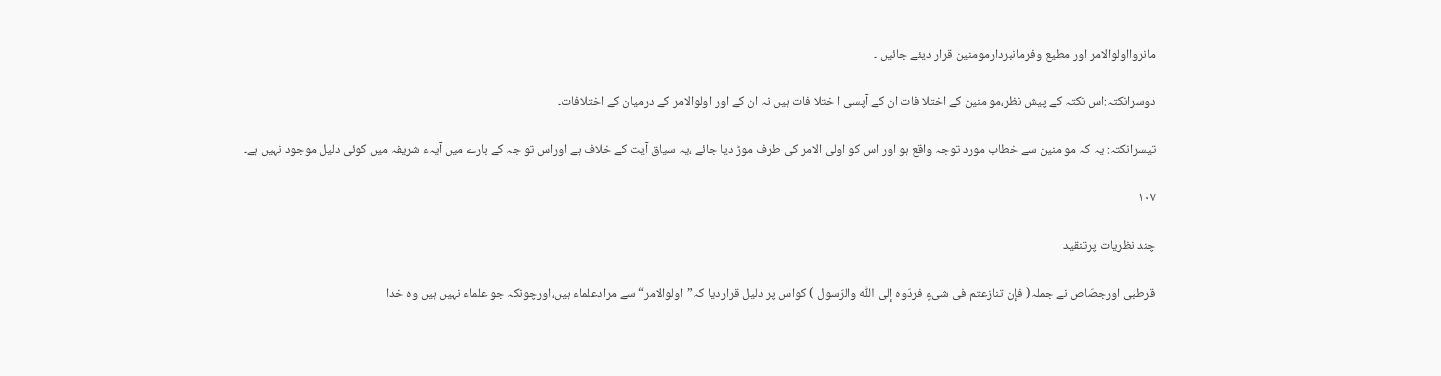مانروااولوالامر اور مطیع وفرمانبردارمومنین قرار دیئے جائیں ۔

دوسرانکتہ:اس نکتہ کے پیش نظر،مو منین کے اختلا فات ان کے آپسی ا ختلا فات ہیں نہ ان کے اور اولوالامر کے درمیان کے اختلافات۔

تیسرانکتہ: یہ کہ مو منین سے خطاب مورد توجہ واقع ہو اور اس کو اولی الامر کی طرف موڑ دیا جائے ،یہ سیاق آیت کے خلاف ہے اوراس تو جہ کے بارے میں آیہء شریفہ میں کوئی دلیل موجود نہیں ہے۔

۱۰۷

چند نظریات پرتنقید

قرطبی اورجصّاص نے جملہ( فإن تنازعتم فی شیءٍ فردّوه إلی اللّٰه والرّسول ) کواس پر دلیل قراردیا کہ”اولوالامر“ سے مرادعلماء ہیں،اورچونکہ جو علماء نہیں ہیں وہ خدا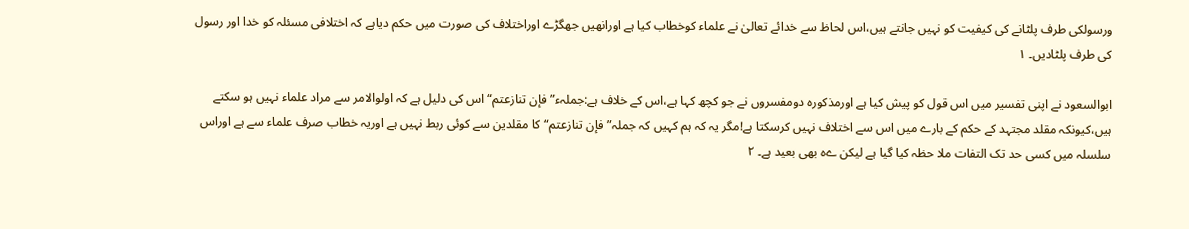ورسولکی طرف پلٹانے کی کیفیت کو نہیں جانتے ہیں،اس لحاظ سے خدائے تعالیٰ نے علماء کوخطاب کیا ہے اورانھیں جھگڑے اوراختلاف کی صورت میں حکم دیاہے کہ اختلافی مسئلہ کو خدا اور رسول کی طرف پلٹادیں۔ ۱

ابوالسعود نے اپنی تفسیر میں اس قول کو پیش کیا ہے اورمذکورہ دومفسروں نے جو کچھ کہا ہے،اس کے خلاف ہے:جملہء”فإن تنازعتم“اس کی دلیل ہے کہ اولوالامر سے مراد علماء نہیں ہو سکتے ہیں،کیونکہ مقلد مجتہد کے حکم کے بارے میں اس سے اختلاف نہیں کرسکتا ہے!مگر یہ کہ ہم کہیں کہ جملہ”فإن تنازعتم“کا مقلدین سے کوئی ربط نہیں ہے اوریہ خطاب صرف علماء سے ہے اوراس سلسلہ میں کسی حد تک التفات ملا حظہ کیا گیا ہے لیکن ےہ بھی بعید ہے۔ ۲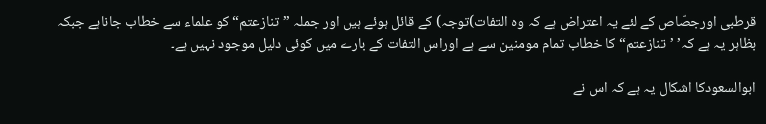قرطبی اورجصّاص کے لئے یہ اعتراض ہے کہ وہ التفات)توجہ) کے قائل ہوئے ہیں اور جملہ ”تنازعتم“ کو علماء سے خطاب جاناہے جبکہ بظاہر یہ ہے کہ’ ’تنازعتم“ کا خطاب تمام مومنین سے ہے اوراس التفات کے بارے میں کوئی دلیل موجود نہیں ہے۔

ابوالسعودکا اشکال یہ ہے کہ اس نے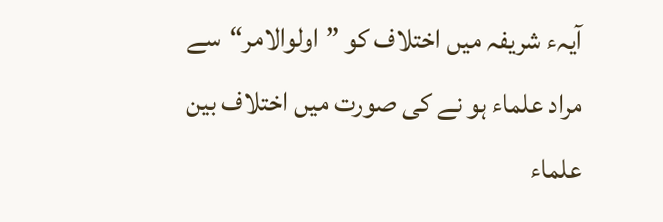آیہء شریفہ میں اختلاف کو ”اولوالامر“سے مراد علماء ہو نے کی صورت میں اختلاف بین علماء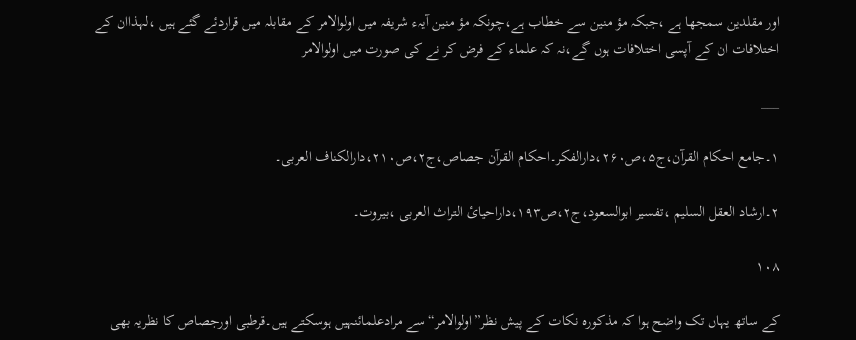اور مقلدین سمجھا ہے ،جبکہ مؤ منین سے خطاب ہے،چونکہ مؤ منین آیہء شریفہ میں اولوالامر کے مقابلہ میں قراردئے گئے ہیں ،لہذاان کے اختلافات ان کے آپسی اختلافات ہوں گے،نہ کہ علماء کے فرض کر نے کی صورت میں اولوالامر

___

۱۔جامع احکام القرآن،ج۵،ص۲۶۰،دارالفکر۔احکام القرآن جصاص،ج۲،ص۲۱۰،دارالکناف العربی۔

۲۔ارشاد العقل السلیم ،تفسیر ابوالسعود،ج۲،ص۱۹۳،داراحیائ التراث العربی ،بیروت۔

۱۰۸

کے ساتھ یہاں تک واضح ہوا کہ مذکورہ نکات کے پیش نظر”اولوالامر“سے مرادعلمائنہیں ہوسکتے ہیں۔قرطبی اورجصاص کا نظریہ بھی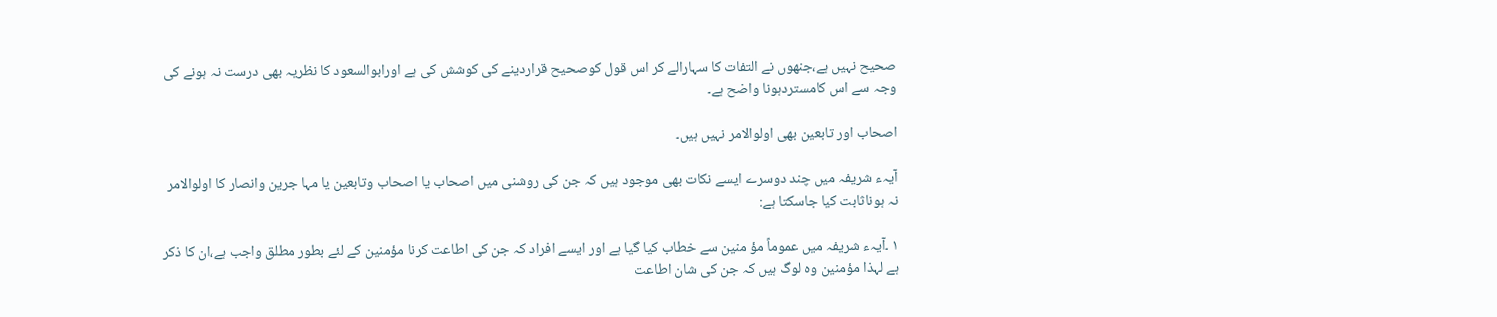صحیح نہیں ہے،جنھوں نے التفات کا سہارالے کر اس قول کوصحیح قراردینے کی کوشش کی ہے اورابوالسعود کا نظریہ بھی درست نہ ہونے کی وجہ سے اس کامستردہونا واضح ہے۔

اصحاب اور تابعین بھی اولوالامر نہیں ہیں۔

آیہء شریفہ میں چند دوسرے ایسے نکات بھی موجود ہیں کہ جن کی روشنی میں اصحاب یا اصحاب وتابعین یا مہا جرین وانصار کا اولوالامر نہ ہوناثابت کیا جاسکتا ہے:

۱ ۔آیہء شریفہ میں عموماً مؤ منین سے خطاب کیا گیا ہے اور ایسے افراد کہ جن کی اطاعت کرنا مؤمنین کے لئے بطور مطلق واجب ہے،ان کا ذکر ہے لہذا مؤمنین وہ لوگ ہیں کہ جن کی شان اطاعت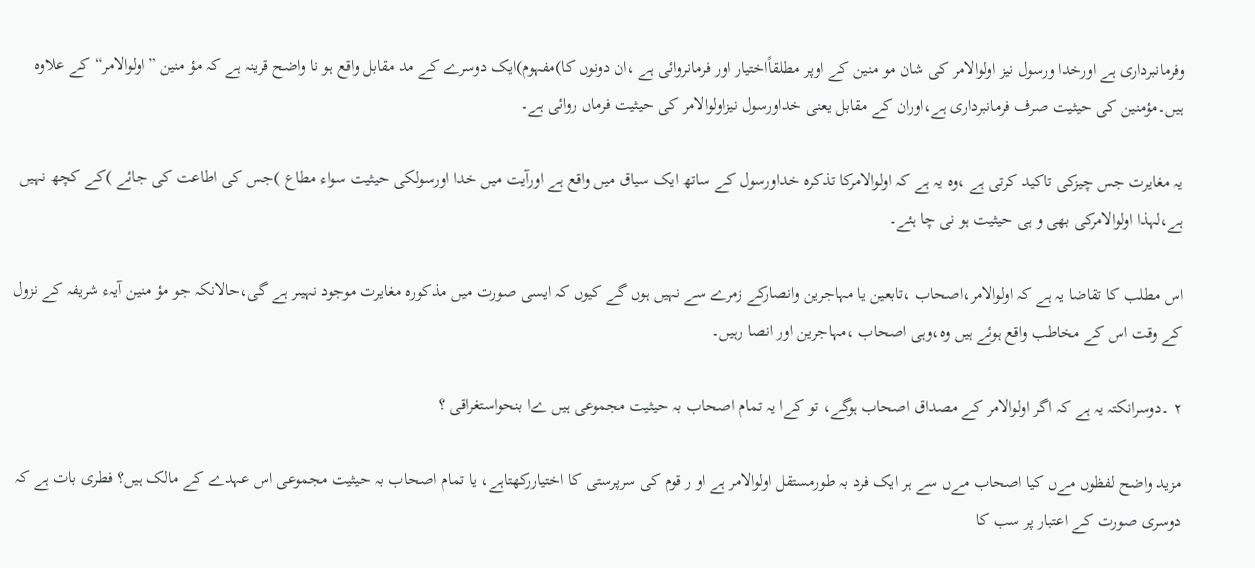وفرمانبرداری ہے اورخدا ورسول نیز اولوالامر کی شان مو منین کے اوپر مطلقاًاختیار اور فرمانروائی ہے ،ان دونوں کا)مفہوم)ایک دوسرے کے مد مقابل واقع ہو نا واضح قرینہ ہے کہ مؤ منین ”اولوالامر“کے علاوہ ہیں۔مؤمنین کی حیثیت صرف فرمانبرداری ہے،اوران کے مقابل یعنی خداورسول نیزاولوالامر کی حیثیت فرماں روائی ہے۔

یہ مغایرت جس چیزکی تاکید کرتی ہے ،وہ یہ ہے کہ اولوالامرکا تذکرہ خداورسول کے ساتھ ایک سیاق میں واقع ہے اورآیت میں خدا اورسولکی حیثیت سواء مطاع )جس کی اطاعت کی جائے )کے کچھ نہیں ہے،لہذا اولوالامرکی بھی و ہی حیثیت ہو نی چا ہئے۔

اس مطلب کا تقاضا یہ ہے کہ اولوالامر،اصحاب ،تابعین یا مہاجرین وانصارکے زمرے سے نہیں ہوں گے کیوں کہ ایسی صورت میں مذکورہ مغایرت موجود نہیںر ہے گی،حالانکہ جو مؤ منین آیہء شریفہ کے نزول کے وقت اس کے مخاطب واقع ہوئے ہیں وہ،وہی اصحاب ،مہاجرین اور انصا رہیں۔

۲ ۔دوسرانکتہ یہ ہے کہ اگر اولوالامر کے مصداق اصحاب ہوگے، تو کےا یہ تمام اصحاب بہ حیثیت مجموعی ہیں ےا بنحواستغراقی ؟

مزید واضح لفظوں مےں کیا اصحاب مےں سے ہر ایک فرد بہ طورمستقل اولوالامر ہے او ر قوم کی سرپرستی کا اختیاررکھتاہے، یا تمام اصحاب بہ حیثیت مجموعی اس عہدے کے مالک ہیں؟ فطری بات ہے کہ دوسری صورت کے اعتبار پر سب کا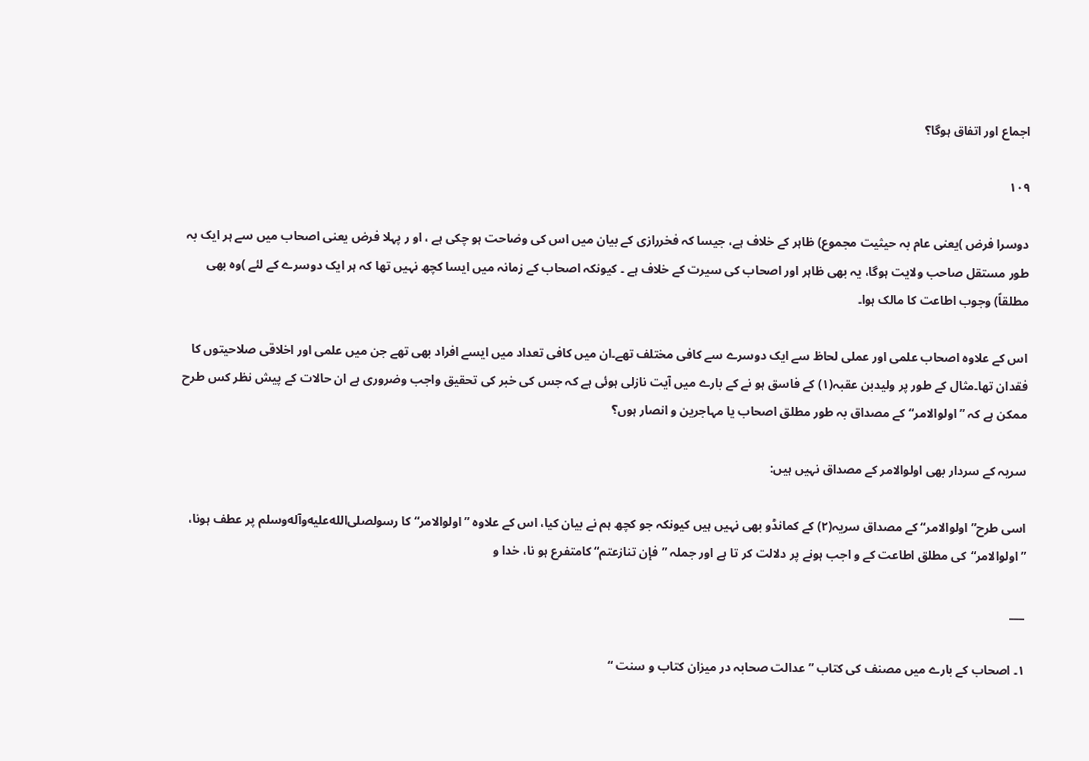اجماع اور اتفاق ہوگا؟

۱۰۹

دوسرا فرض )یعنی عام بہ حیثیت مجموع) ظاہر کے خلاف ہے، جیسا کہ فخررازی کے بیان میں اس کی وضاحت ہو چکی ہے ، او ر پہلا فرض یعنی اصحاب میں سے ہر ایک بہ طور مستقل صاحب ولایت ہوگا، یہ بھی ظاہر اور اصحاب کی سیرت کے خلاف ہے ۔ کیونکہ اصحاب کے زمانہ میں ایسا کچھ نہیں تھا کہ ہر ایک دوسرے کے لئے )وہ بھی مطلقاً) وجوب اطاعت کا مالک ہوا۔

اس کے علاوہ اصحاب علمی اور عملی لحاظ سے ایک دوسرے سے کافی مختلف تھے۔ان میں کافی تعداد میں ایسے افراد بھی تھے جن میں علمی اور اخلاقی صلاحیتوں کا فقدان تھا۔مثال کے طور پر ولیدبن عقبہ(۱) کے فاسق ہو نے کے بارے میں آیت نازلی ہوئی ہے کہ جس کی خبر کی تحقیق واجب وضروری ہے ان حالات کے پیش نظر کس طرح ممکن ہے کہ ” اولوالامر“کے مصداق بہ طور مطلق اصحاب یا مہاجرین و انصار ہوں؟

سریہ کے سردار بھی اولوالامر کے مصداق نہیں ہیں:

اسی طرح”اولوالامر“ کے مصداق سریہ(۲) کے کمانڈو بھی نہیں ہیں کیونکہ جو کچھ ہم نے بیان کیا، اس کے علاوہ ”اولوالامر“ کا رسولصلى‌الله‌عليه‌وآله‌وسلم پر عطف ہونا، ”اولوالامر“کی مطلق اطاعت کے و اجب ہونے پر دلالت کر تا ہے اور جملہ ”فإن تنازعتم“ کامتفرع ہو نا، خدا و

___

۱۔ اصحاب کے بارے میں مصنف کی کتاب ” عدالت صحابہ در میزان کتاب و سنت “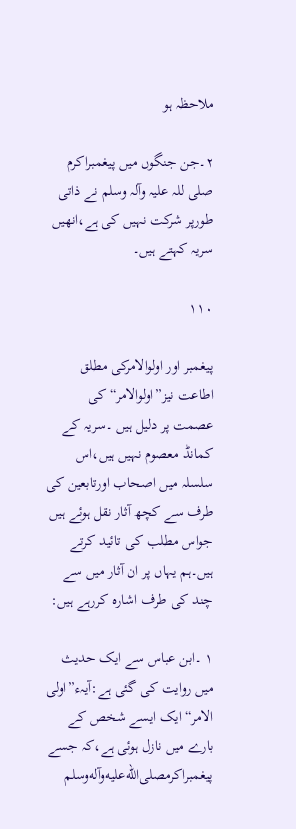ملاحظہ ہو

۲۔جن جنگوں میں پیغمبراکرم صلی للہ علیہ وآلہ وسلم نے ذاتی طورپر شرکت نہیں کی ہے،انھیں سریہ کہتے ہیں۔

۱۱۰

پیغمبر اور اولوالامرکی مطلق اطاعت نیز”اولوالامر“ کی عصمت پر دلیل ہیں ۔سریہ کے کمانڈ معصوم نہیں ہیں،اس سلسلہ میں اصحاب اورتابعین کی طرف سے کچھ آثار نقل ہوئے ہیں جواس مطلب کی تائید کرتے ہیں۔ہم یہاں پر ان آثار میں سے چند کی طرف اشارہ کررہے ہیں:

۱ ۔ابن عباس سے ایک حدیث میں روایت کی گئی ہے:آیہء”اولی الامر“ایک ایسے شخص کے بارے میں نازل ہوئی ہے،کہ جسے پیغمبراکرمصلى‌الله‌عليه‌وآله‌وسلم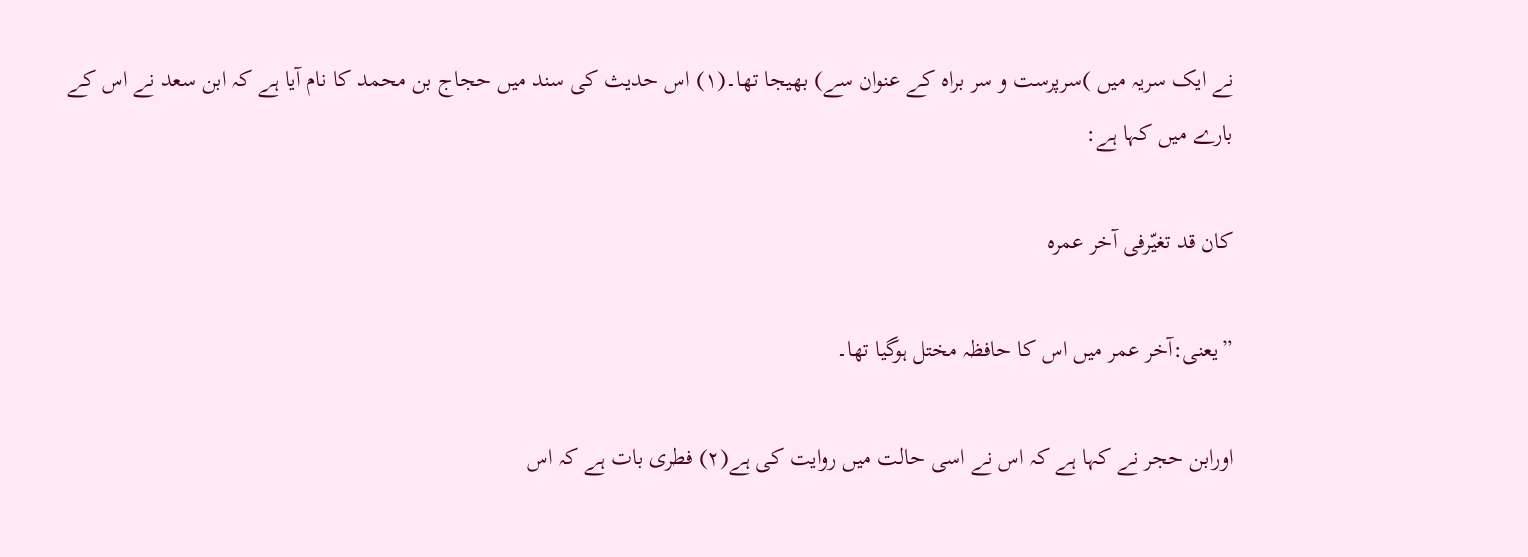نے ایک سریہ میں )سرپرست و سر براہ کے عنوان سے) بھیجا تھا۔(۱) اس حدیث کی سند میں حجاج بن محمد کا نام آیا ہے کہ ابن سعد نے اس کے بارے میں کہا ہے:

کان قد تغیّرفی آخر عمره

”یعنی:آخر عمر میں اس کا حافظہ مختل ہوگیا تھا۔

اورابن حجر نے کہا ہے کہ اس نے اسی حالت میں روایت کی ہے(۲) فطری بات ہے کہ اس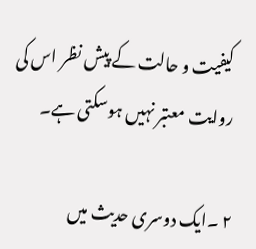کیفیت و حالت کے پیش نظر اس کی روایت معتبر نہیں ہوسکتی ہے۔

۲ ۔ایک دوسری حدیث میں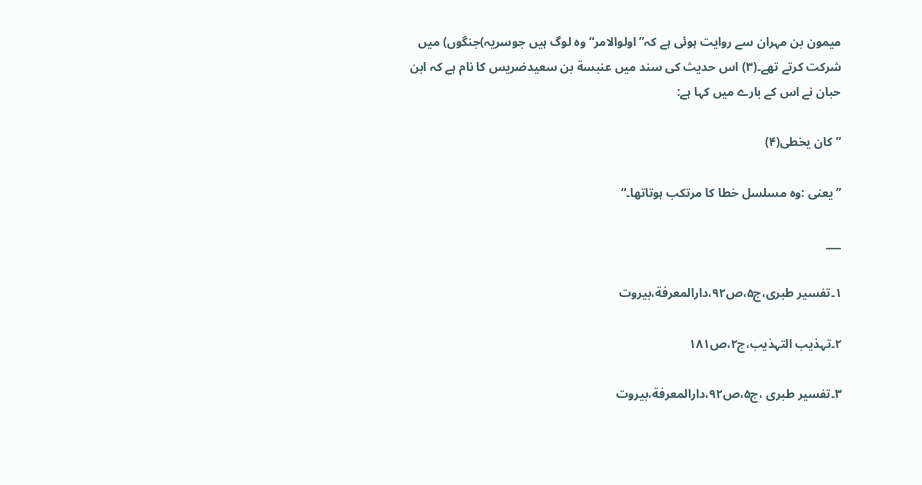میمون بن مہران سے روایت ہوئی ہے کہ”اولوالامر“ وہ لوگ ہیں جوسریہ)جنگوں) میں شرکت کرتے تھے۔(۳) اس حدیث کی سند میں عنبسة بن سعیدضریس کا نام ہے کہ ابن حبان نے اس کے بارے میں کہا ہے:

”کان یخطی(۴)

”یعنی :وہ مسلسل خطا کا مرتکب ہوتاتھا۔“

___

۱۔تفسیر طبری،ج۵،ص۹۲،دارالمعرفة،بیروت

۲۔تہذیب التہذیب،ج۲،ص۱۸۱

۳۔تفسیر طبری ،ج۵،ص۹۲،دارالمعرفة،بیروت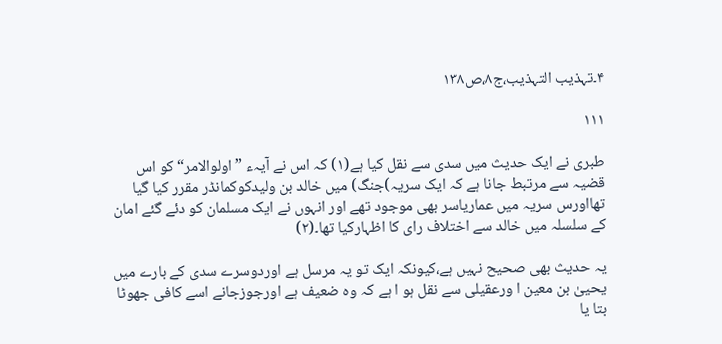۴۔تہذیب التہذیب،ج۸،ص۱۳۸

۱۱۱

طبری نے ایک حدیث میں سدی سے نقل کیا ہے(۱) کہ اس نے آیہء ”اولوالامر“ کو اس قضیہ سے مرتبط جانا ہے کہ ایک سریہ)جنگ) میں خالد بن ولیدکوکمانڈر مقرر کیا گیا تھااورس سریہ میں عماریاسر بھی موجود تھے اور انہوں نے ایک مسلمان کو دئے گئے امان کے سلسلہ میں خالد سے اختلاف رای کا اظہارکیا تھا۔(۲)

یہ حدیث بھی صحیح نہیں ہے،کیونکہ ایک تو یہ مرسل ہے اوردوسرے سدی کے بارے میں یحییٰ بن معین ا ورعقیلی سے نقل ہو ا ہے کہ وہ ضعیف ہے اورجوزجانے اسے کافی جھوٹا بتا یا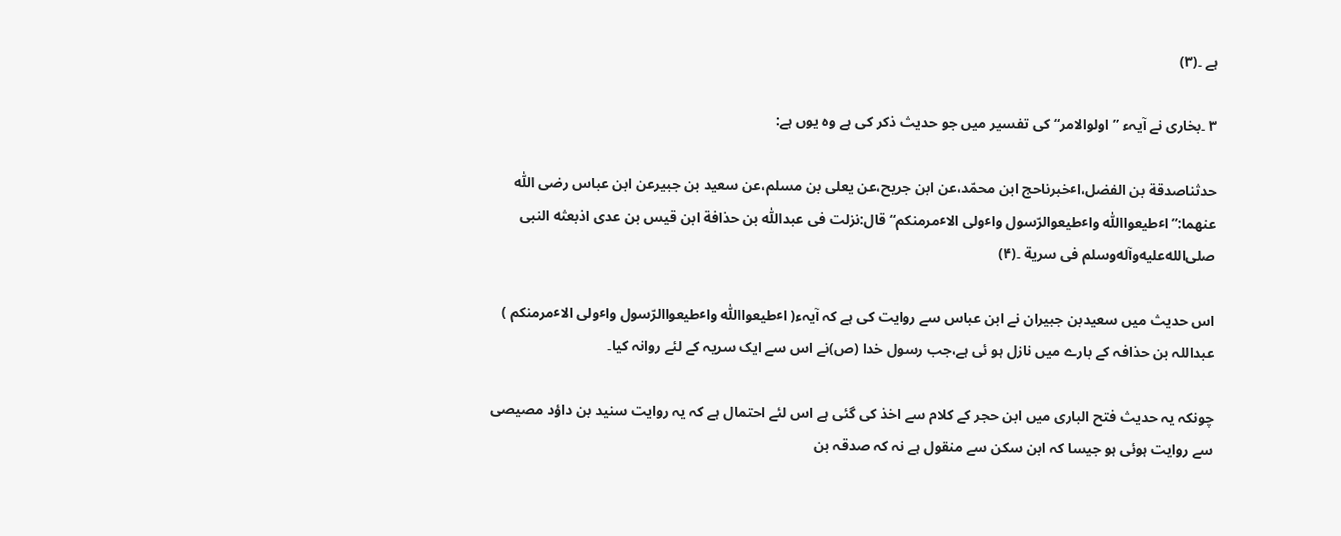ہے ۔(۳)

۳ ۔بخاری نے آیہء ”اولوالامر“ کی تفسیر میں جو حدیث ذکر کی ہے وہ یوں ہے:

حدثناصدقة بن الفضل،اٴخبرناحج ابن محمّد،عن ابن جریح،عن یعلی بن مسلم،عن سعید بن جبیرعن ابن عباس رضی اللّٰه عنهما:”اٴطیعوااللّٰه واٴطیعوالرّسول واٴولی الاٴمرمنکم“قال:نزلت فی عبداللّٰه بن حذافة ابن قیس بن عدی اذبعثه النبی صلى‌الله‌عليه‌وآله‌وسلم فی سریة ۔(۴)

اس حدیث میں سعیدبن جبیران نے ابن عباس سے روایت کی ہے کہ آیہء( اٴطیعوااللّٰه واٴطیعواالرّسول واٴولی الاٴمرمنکم ) عبداللہ بن حذافہ کے بارے میں نازل ہو ئی ہے،جب رسول خدا (ص)نے اس سے ایک سریہ کے لئے روانہ کیا۔

چونکہ یہ حدیث فتح الباری میں ابن حجر کے کلام سے اخذ کی گئی ہے اس لئے احتمال ہے کہ یہ روایت سنید بن داؤد مصیصی سے روایت ہوئی ہو جیسا کہ ابن سکن سے منقول ہے نہ کہ صدقہ بن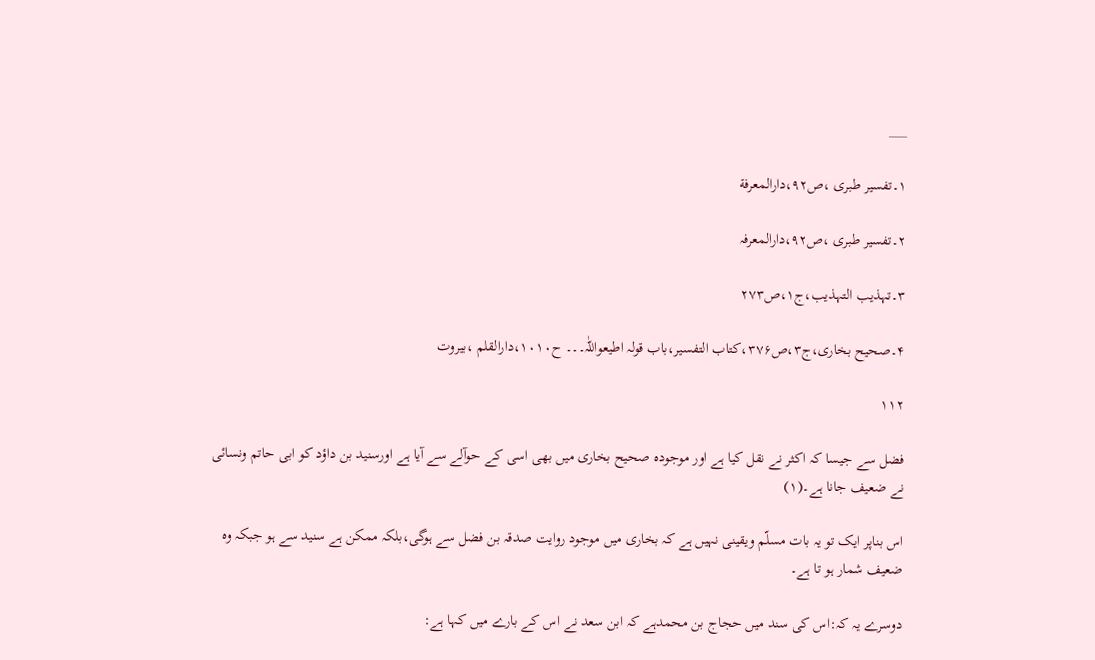___

۱۔تفسیر طبری ،ص۹۲،دارالمعرفة

۲۔تفسیر طبری ،ص۹۲،دارالمعرفہ

۳۔تہذیب التہذیب،ج۱،ص۲۷۳

۴۔صحیح بخاری،ج۳،ص۳۷۶،کتاب التفسیر،باب قولہ اطیعواللّٰہ۔۔۔ ح۱۰۱۰،دارالقلم ،بیروت

۱۱۲

فضل سے جیسا کہ اکثر نے نقل کیا ہے اور موجودہ صحیح بخاری میں بھی اسی کے حوآلے سے آیا ہے اورسنید بن داؤد کو ابی حاتم ونسائی نے ضعیف جانا ہے۔(۱)

اس بناپر ایک تو یہ بات مسلّم ویقینی نہیں ہے کہ بخاری میں موجود روایت صدقہ بن فضل سے ہوگی،بلکہ ممکن ہے سنید سے ہو جبکہ وہ ضعیف شمار ہو تا ہے۔

دوسرے یہ کہ:اس کی سند میں حجاج بن محمدہے کہ ابن سعد نے اس کے بارے میں کہا ہے: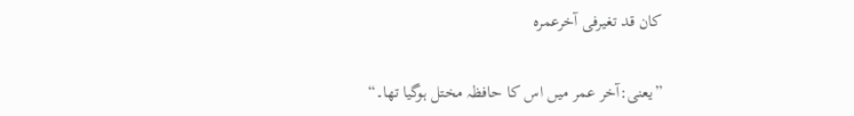کان قد تغیرفی آخرعمره

”یعنی:آخر عمر میں اس کا حافظہ مختل ہوگیا تھا۔“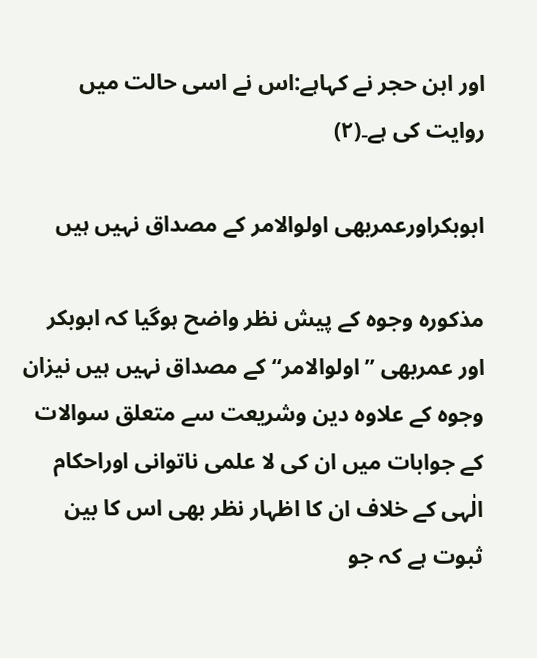اور ابن حجر نے کہاہے:اس نے اسی حالت میں روایت کی ہے۔(۲)

ابوبکراورعمربھی اولوالامر کے مصداق نہیں ہیں

مذکورہ وجوہ کے پیش نظر واضح ہوگیا کہ ابوبکر اور عمربھی ”اولوالامر“کے مصداق نہیں ہیں نیزان وجوہ کے علاوہ دین وشریعت سے متعلق سوالات کے جوابات میں ان کی لا علمی ناتوانی اوراحکام الٰہی کے خلاف ان کا اظہار نظر بھی اس کا بین ثبوت ہے کہ جو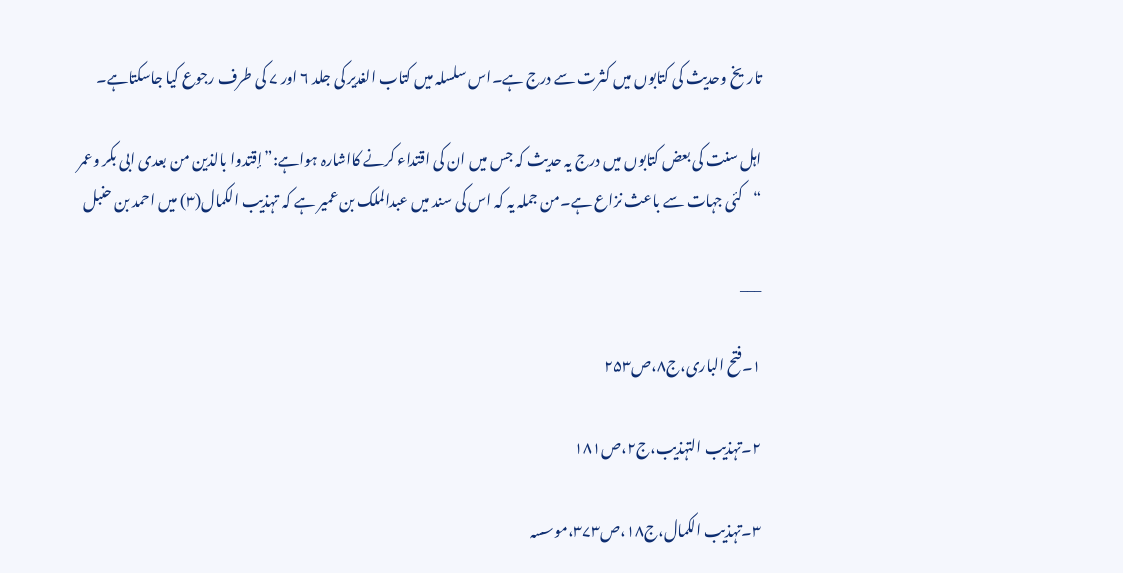تاریخ وحدیث کی کتابوں میں کثرت سے درج ہے۔اس سلسلہ میں کتاب الغدیر کی جلد ۶ اور ۷ کی طرف رجوع کیا جاسکتاہے۔

اہل سنت کی بعض کتابوں میں درج یہ حدیث کہ جس میں ان کی اقتداء کرنے کااشارہ ہواہے:”إقتدوا بالذین من بعدی ابی بکر وعمر “کئی جہات سے باعث نزاع ہے۔من جملہ یہ کہ اس کی سند میں عبدالملک بن عمیر ہے کہ تہذیب الکمال(۳) میں احمد بن حنبل

___

۱۔فتح الباری،ج۸،ص۲۵۳

۲۔تہذیب التہذیب،ج۲،ص۱۸۱

۳۔تہذیب الکمال،ج۱۸،ص۳۷۳،موسسہ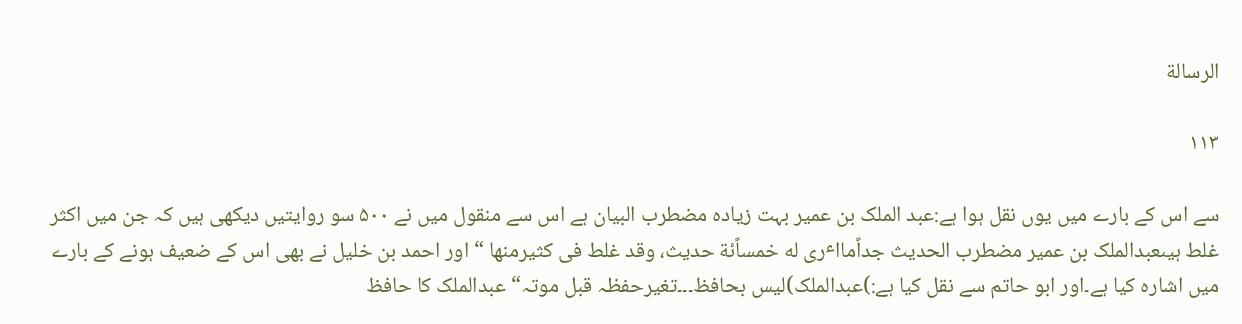الرسالة

۱۱۳

سے اس کے بارے میں یوں نقل ہوا ہے:عبد الملک بن عمیر بہت زیادہ مضطرب البیان ہے اس سے منقول میں نے ۵۰۰ سو روایتیں دیکھی ہیں کہ جن میں اکثر غلط ہیںعبدالملک بن عمیر مضطرب الحدیث جداًمااٴری له خمساًئة حدیث، وقد غلط فی کثیرمنها “ اور احمد بن خلیل نے بھی اس کے ضعیف ہونے کے بارے میں اشارہ کیا ہے۔اور ابو حاتم سے نقل کیا ہے:)عبدالملک)لیس بحافظ۔۔۔تغیرحفظہ قبل موتہ“عبدالملک کا حافظ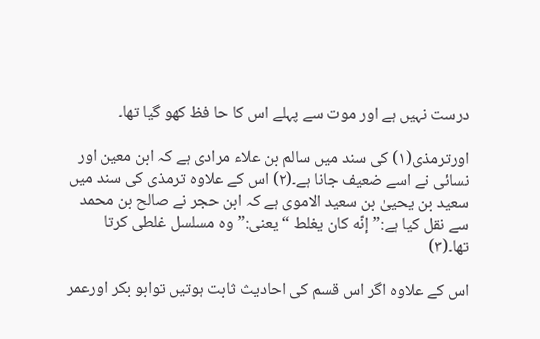درست نہیں ہے اور موت سے پہلے اس کا حا فظ کھو گیا تھا۔

اورترمذی(۱) کی سند میں سالم بن علاء مرادی ہے کہ ابن معین اور نسائی نے اسے ضعیف جانا ہے۔(۲) اس کے علاوہ ترمذی کی سند میں سعید بن یحییٰ بن سعید الاموی ہے کہ ابن حجر نے صالح بن محمد سے نقل کیا ہے:”إنّه کان یغلط “یعنی:”وہ مسلسل غلطی کرتا تھا۔(۳)

اس کے علاوہ اگر اس قسم کی احادیث ثابت ہوتیں توابو بکر اورعمر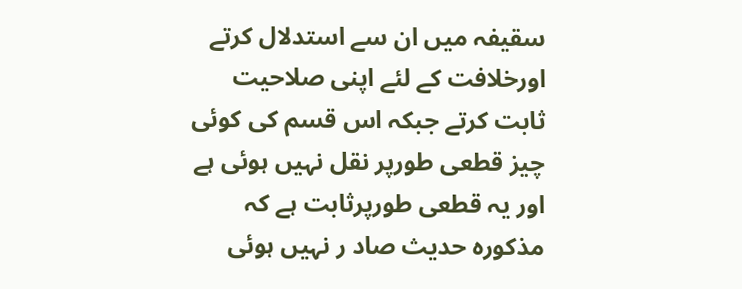سقیفہ میں ان سے استدلال کرتے اورخلافت کے لئے اپنی صلاحیت ثابت کرتے جبکہ اس قسم کی کوئی چیز قطعی طورپر نقل نہیں ہوئی ہے اور یہ قطعی طورپرثابت ہے کہ مذکورہ حدیث صاد ر نہیں ہوئی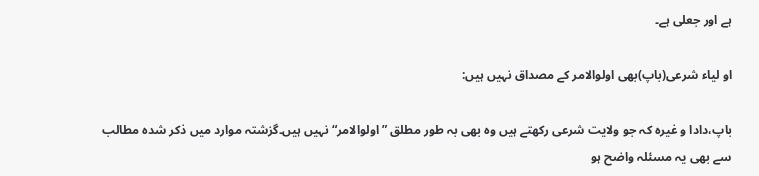ہے اور جعلی ہے۔

او لیاء شرعی(باپ)بھی اولوالامر کے مصداق نہیں ہیں:

باپ،دادا و غیرہ کہ جو ولایت شرعی رکھتے ہیں وہ بھی بہ طور مطلق ”اولوالامر“ نہیں ہیں۔گزشتہ موارد میں ذکر شدہ مطالب سے بھی یہ مسئلہ واضح ہو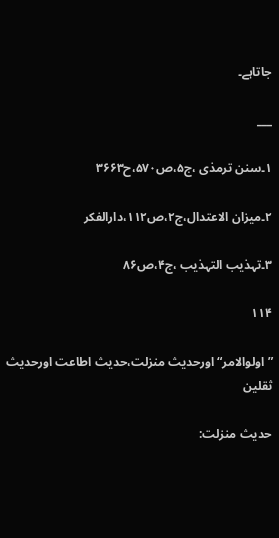جاتاہے۔

___

۱۔سنن ترمذی ،ج۵،ص۵۷۰،ح۳۶۶۳

۲۔میزان الاعتدال،ج۲،ص۱۱۲،دارالفکر

۳۔تہذیب التہذیب ،ج۴،ص۸۶

۱۱۴

”اولوالامر“اورحدیث منزلت،حدیث اطاعت اورحدیث ثقلین

حدیث منزلت: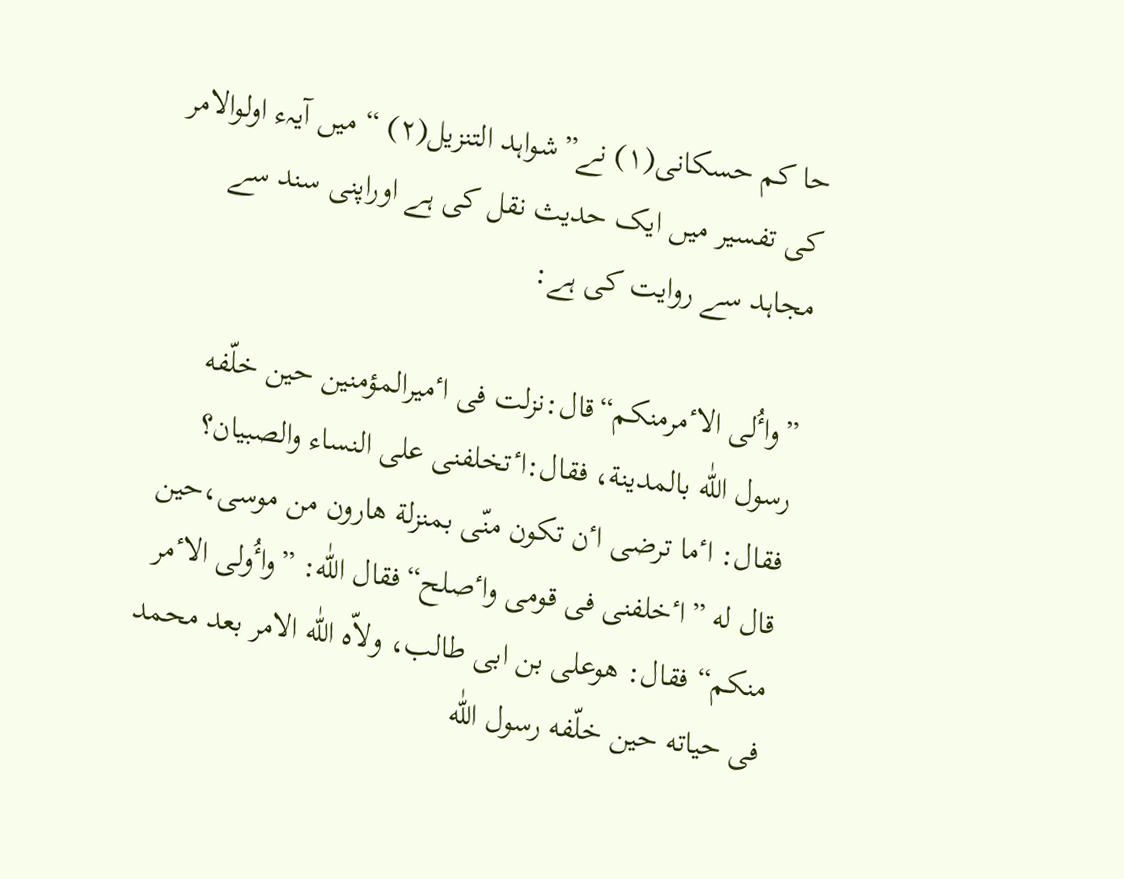حا کم حسکانی(۱) نے”شواہد التنزیل(۲) “ میں آیہء اولوالامر کی تفسیر میں ایک حدیث نقل کی ہے اوراپنی سند سے مجاہد سے روایت کی ہے:

”واٴُلی الاٴمرمنکم“قال:نزلت فی اٴمیرالمؤمنین حین خلّفه رسول اللّٰه بالمدینة، فقال:اٴتخلفنی علی النساء والصبیان؟ فقال: اٴما ترضی اٴن تکون منّی بمنزلة هارون من موسی،حین قال له ”اٴخلفنی فی قومی واٴصلح“فقال اللّٰه: ”واٴُولی الاٴمر منکم“ فقال: هوعلی بن ابی طالب، ولاّه اللّٰه الامر بعد محمد فی حیاته حین خلّفه رسول اللّٰه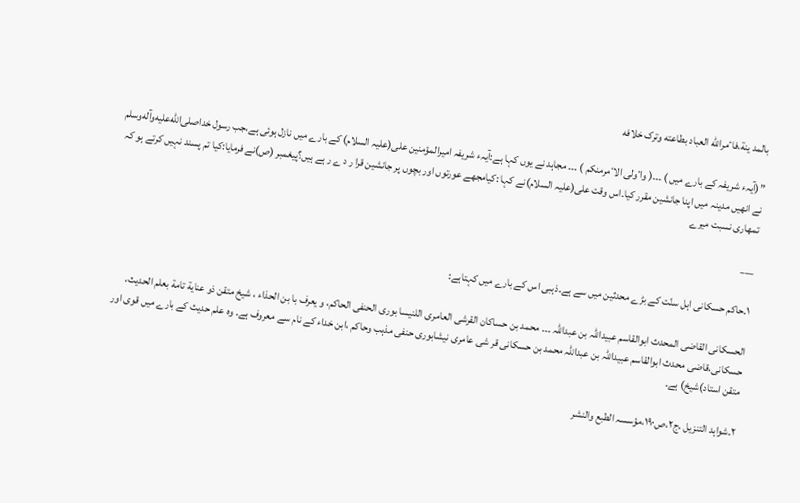بالمد ینة،فاٴمراللّٰه العباد بطاعته وترک خلافه

”(آیہء شریفہ کے بارے میں ) ۔۔۔( واٴولی الاٴمرمنکم ) ۔۔۔ مجاہد نے یوں کہا ہے:آیہء شریفہ امیرالمؤمنین علی(علیہ السلام) کے بارے میں نازل ہوئی ہے،جب رسول خداصلى‌الله‌عليه‌وآله‌وسلم نے انھیں مدینہ میں اپنا جانشین مقرر کیا۔اس وقت علی(علیہ السلام)نے کہا :کیامجھے عورتوں اور بچوں پر جانشین قرا ر د ے ر ہے ہیں؟پیغمبر (ص)نے فرمایا:کیا تم پسند نہیں کرتے ہو کہ تمھاری نسبت میرے

___

۱۔حاکم حسکانی اہل سنّت کے بڑے محدثین میں سے ہے۔ذہبی اس کے بارے میں کہتاہے:

الحسکانی القاضی المحدث ابوالقاسم عبیداللّٰہ بن عبداللّٰہ ۔۔۔ محمد بن حساکان القرشی العامری اللنیسا بوری الحنفی الحاکم، و یعرف با بن الحذاء ، شیخ متقن ذو عنایة تامة بعلم الحدیث، حسکانی،قاضی محدث ابوالقاسم عبیداللہ بن عبداللہ محمد بن حسکانی قر شی عامری نیشابوری حنفی مذہب وحاکم ،ابن خداء کے نام سے معروف ہے۔ وہ علم حدیث کے بارے میں قوی اور متقن استاد)شیخ) ہے۔

۲۔شواہد التنزیل ،ج۲،ص۱۹۰،مؤسسہ الطبع والنشر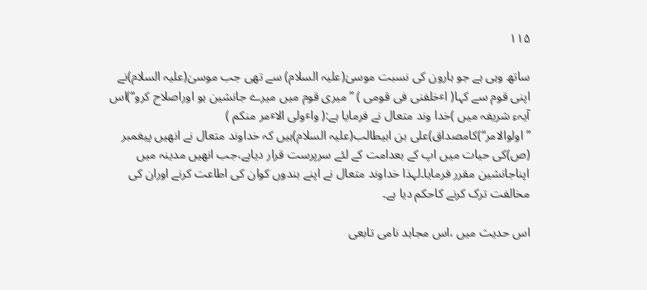۱۱۵

ساتھ وہی ہے جو ہارون کی نسبت موسیٰ(علیہ السلام) سے تھی جب موسیٰ(علیہ السلام)نے اپنی قوم سے کہا( اٴخلفنی فی قومی ) ”میری قوم میں میرے جانشین ہو اوراصلاح کرو“)اس آیہء شریفہ میں )خدا وند متعال نے فرمایا ہے:( واٴولی الاٴمر منکم ) ”اولوالامر“)کامصداق)علی بن ابیطالب(علیہ السلام)ہیں کہ خداوند متعال نے انھیں پیغمبر (ص)کی حیات میں اپ کے بعدامت کے لئے سرپرست قرار دیاہے،جب انھیں مدینہ میں اپناجانشین مقرر فرمایا۔لہذا خداوند متعال نے اپنے بندوں کوان کی اطاعت کرنے اوران کی مخالفت ترک کرنے کاحکم دیا ہے۔

اس حدیث میں ،اس مجاہد نامی تابعی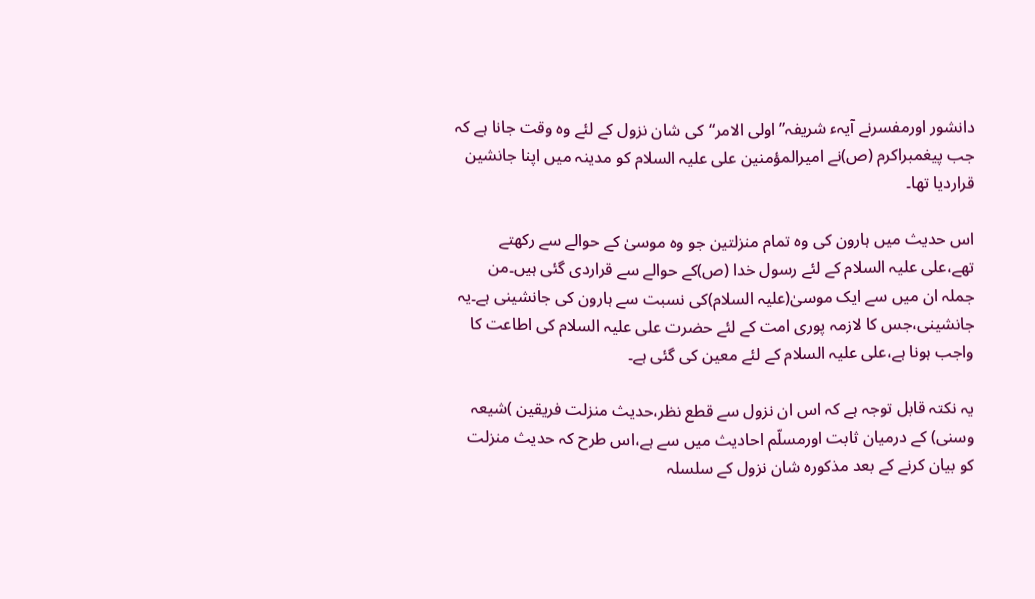دانشور اورمفسرنے آیہء شریفہ”اولی الامر“کی شان نزول کے لئے وہ وقت جانا ہے کہ جب پیغمبراکرم (ص)نے امیرالمؤمنین علی علیہ السلام کو مدینہ میں اپنا جانشین قراردیا تھا۔

اس حدیث میں ہارون کی وہ تمام منزلتین جو وہ موسیٰ کے حوالے سے رکھتے تھے،علی علیہ السلام کے لئے رسول خدا (ص)کے حوالے سے قراردی گئی ہیں۔من جملہ ان میں سے ایک موسیٰ(علیہ السلام)کی نسبت سے ہارون کی جانشینی ہے۔یہ جانشینی،جس کا لازمہ پوری امت کے لئے حضرت علی علیہ السلام کی اطاعت کا واجب ہونا ہے،علی علیہ السلام کے لئے معین کی گئی ہے۔

یہ نکتہ قابل توجہ ہے کہ اس ان نزول سے قطع نظر،حدیث منزلت فریقین )شیعہ وسنی) کے درمیان ثابت اورمسلّم احادیث میں سے ہے،اس طرح کہ حدیث منزلت کو بیان کرنے کے بعد مذکورہ شان نزول کے سلسلہ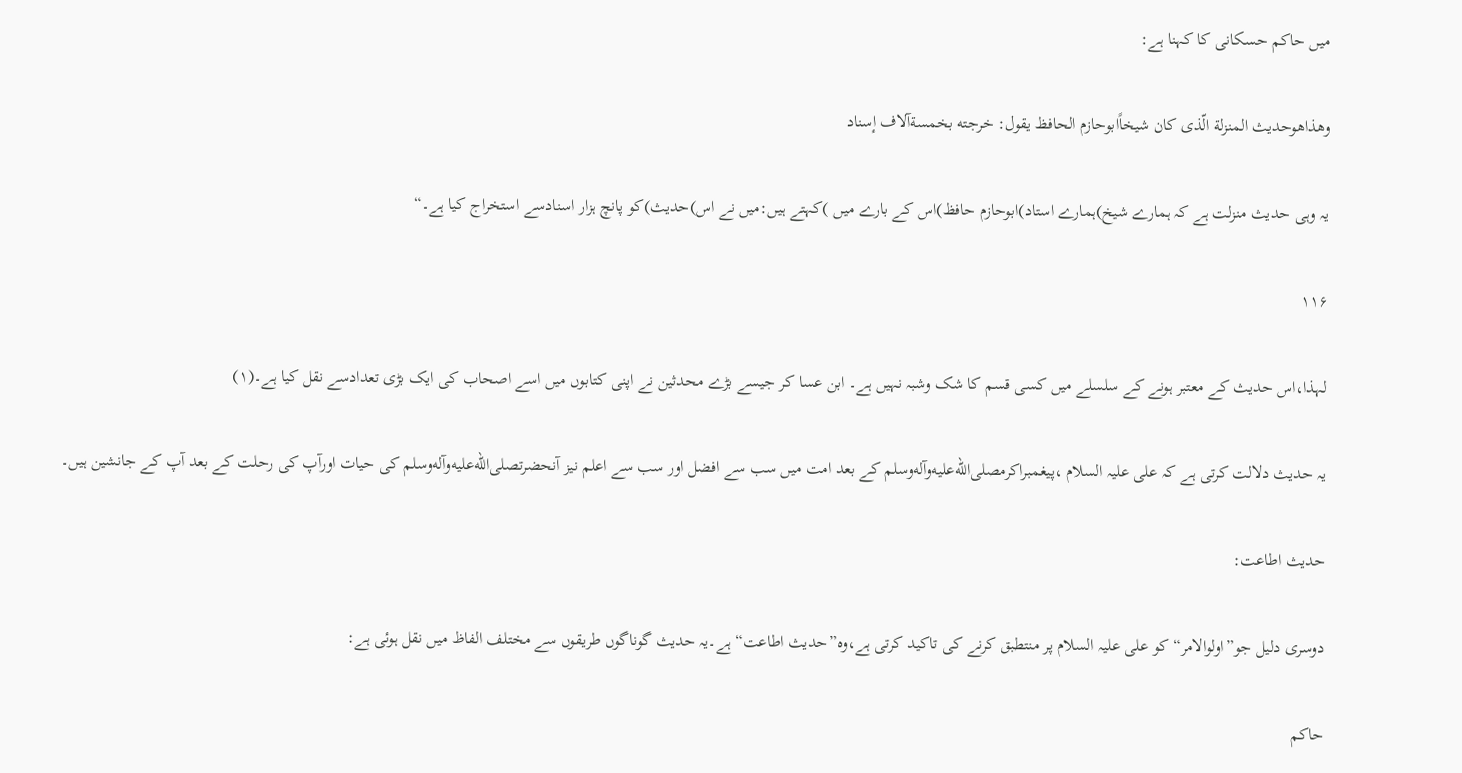میں حاکم حسکانی کا کہنا ہے:

وهذاهوحدیث المنزلة الّذی کان شیخاًابوحازم الحافظ یقول: خرجته بخمسةآلاف إسناد

یہ وہی حدیث منزلت ہے کہ ہمارے شیخ)ہمارے استاد)ابوحازم حافظ)اس کے بارے میں )کہتے ہیں:میں نے اس)حدیث)کو پانچ ہزار اسنادسے استخراج کیا ہے۔“

۱۱۶

لہذا،اس حدیث کے معتبر ہونے کے سلسلے میں کسی قسم کا شک وشبہ نہیں ہے۔ ابن عسا کر جیسے بڑے محدثین نے اپنی کتابوں میں اسے اصحاب کی ایک بڑی تعدادسے نقل کیا ہے۔(۱)

یہ حدیث دلالت کرتی ہے کہ علی علیہ السلام ،پیغمبراکرمصلى‌الله‌عليه‌وآله‌وسلم کے بعد امت میں سب سے افضل اور سب سے اعلم نیز آنحضرتصلى‌الله‌عليه‌وآله‌وسلم کی حیات اورآپ کی رحلت کے بعد آپ کے جانشین ہیں۔

حدیث اطاعت:

دوسری دلیل جو”اولوالامر“کو علی علیہ السلام پر منتطبق کرنے کی تاکید کرتی ہے،وہ”حدیث اطاعت“ ہے۔یہ حدیث گوناگوں طریقوں سے مختلف الفاظ میں نقل ہوئی ہے:

حاکم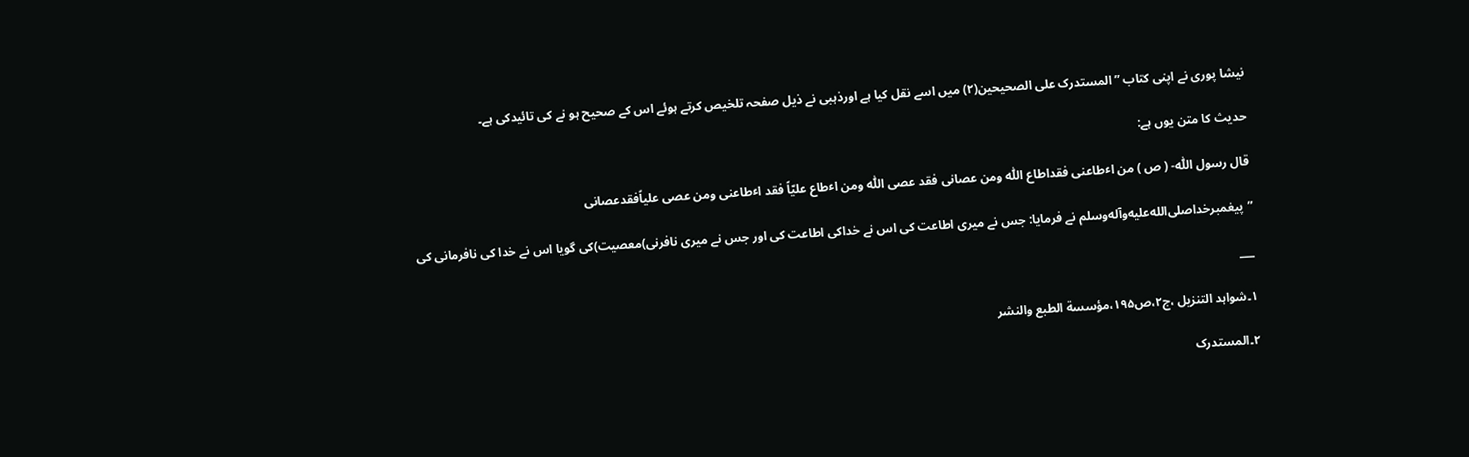نیشا پوری نے اپنی کتاب ”المستدرک علی الصحیحین(۲) میں اسے نقل کیا ہے اورذہبی نے ذیل صفحہ تلخیص کرتے ہوئے اس کے صحیح ہو نے کی تائیدکی ہے۔

حدیث کا متن یوں ہے:

قال رسول اللّٰه- ( ص ) من اٴطاعنی فقداطاع اللّٰه ومن عصانی فقد عصی اللّٰه ومن اٴطاع علیّاً فقد اٴطاعنی ومن عصی علیاًفقدعصانی

”پیغمبرخداصلى‌الله‌عليه‌وآله‌وسلم نے فرمایا: جس نے میری اطاعت کی اس نے خداکی اطاعت کی اور جس نے میری نافرنی)معصیت)کی گویا اس نے خدا کی نافرمانی کی

___

۱۔شواہد التنزیل ،ج۲،ص۱۹۵،مؤسسة الطبع والنشر

۲۔المستدرک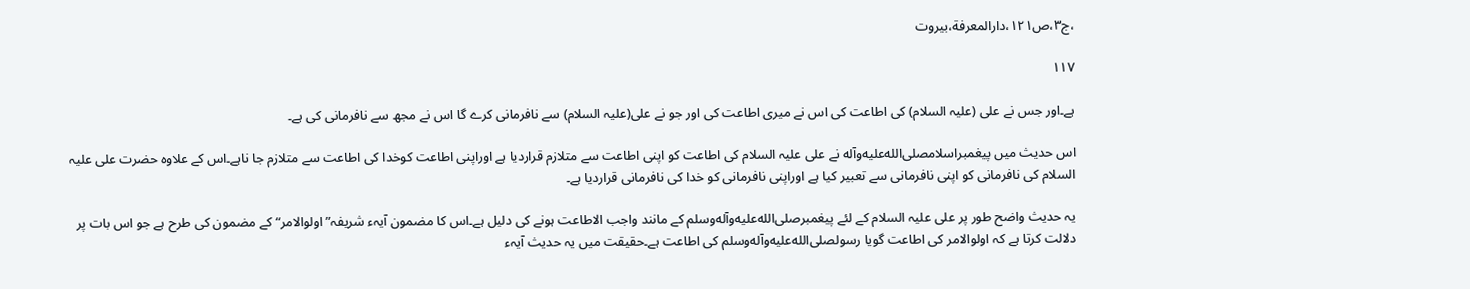،ج۳،ص۱۲۱،دارالمعرفة،بیروت

۱۱۷

ہے۔اور جس نے علی (علیہ السلام) کی اطاعت کی اس نے میری اطاعت کی اور جو نے علی(علیہ السلام) سے نافرمانی کرے گا اس نے مجھ سے نافرمانی کی ہے۔

اس حدیث میں پیغمبراسلامصلى‌الله‌عليه‌وآله‌ نے علی علیہ السلام کی اطاعت کو اپنی اطاعت سے متلازم قراردیا ہے اوراپنی اطاعت کوخدا کی اطاعت سے متلازم جا ناہے۔اس کے علاوہ حضرت علی علیہ السلام کی نافرمانی کو اپنی نافرمانی سے تعبیر کیا ہے اوراپنی نافرمانی کو خدا کی نافرمانی قراردیا ہے۔

یہ حدیث واضح طور پر علی علیہ السلام کے لئے پیغمبرصلى‌الله‌عليه‌وآله‌وسلم کے مانند واجب الاطاعت ہونے کی دلیل ہے۔اس کا مضمون آیہء شریفہ” اولوالامر“ کے مضمون کی طرح ہے جو اس بات پر دلالت کرتا ہے کہ اولوالامر کی اطاعت گویا رسولصلى‌الله‌عليه‌وآله‌وسلم کی اطاعت ہے۔حقیقت میں یہ حدیث آیہء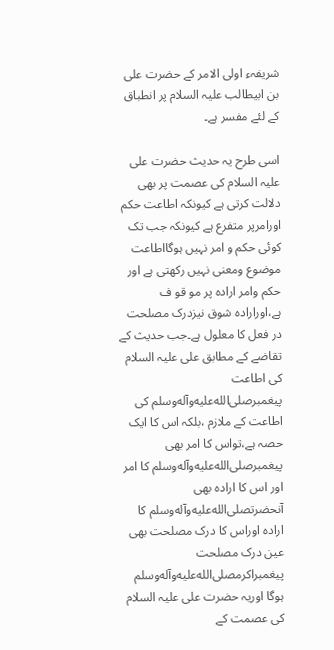شریفہء اولی الامر کے حضرت علی بن ابیطالب علیہ السلام پر انطباق کے لئے مفسر ہے۔

اسی طرح یہ حدیث حضرت علی علیہ السلام کی عصمت پر بھی دلالت کرتی ہے کیونکہ اطاعت حکم اورامرپر متفرع ہے کیونکہ جب تک کوئی حکم و امر نہیں ہوگااطاعت موضوع ومعنی نہیں رکھتی ہے اور حکم وامر ارادہ پر مو قو ف ہے،اورارادہ شوق نیزدرک مصلحت در فعل کا معلول ہے۔جب حدیث کے تقاضے کے مطابق علی علیہ السلام کی اطاعت پیغمبرصلى‌الله‌عليه‌وآله‌وسلم کی اطاعت کے ملازم ،بلکہ اس کا ایک حصہ ہے،تواس کا امر بھی پیغمبرصلى‌الله‌عليه‌وآله‌وسلم کا امر اور اس کا ارادہ بھی آنحضرتصلى‌الله‌عليه‌وآله‌وسلم کا ارادہ اوراس کا درک مصلحت بھی عین درک مصلحت پیغمبراکرمصلى‌الله‌عليه‌وآله‌وسلم ہوگا اوریہ حضرت علی علیہ السلام کی عصمت کے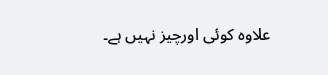علاوہ کوئی اورچیز نہیں ہے۔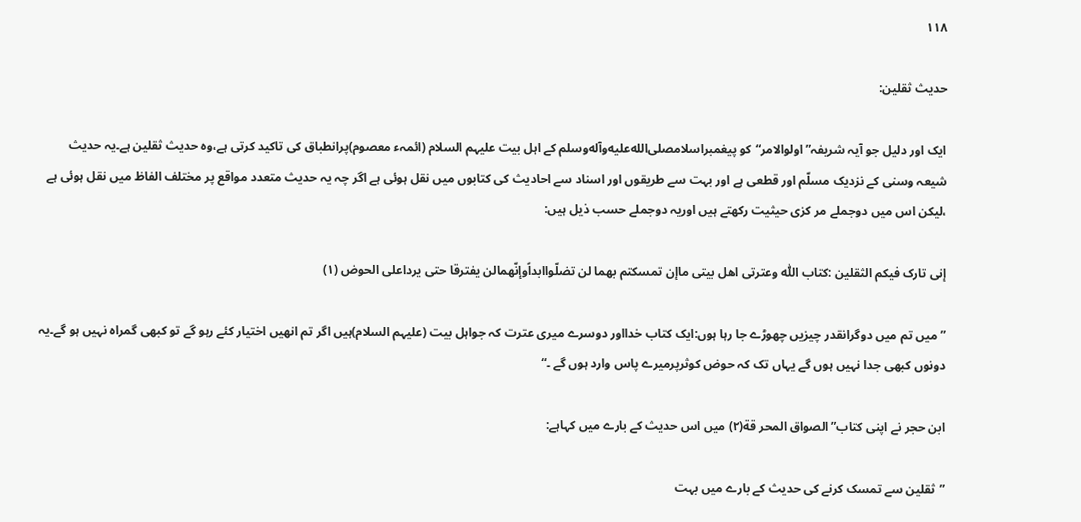۱۱۸

حدیث ثقلین:

ایک اور دلیل جو آیہ شریفہ”اولوالامر“کو پیغمبراسلامصلى‌الله‌عليه‌وآله‌وسلم کے اہل بیت علیہم السلام (ائمہء معصوم)پرانطباق کی تاکید کرتی ہے،وہ حدیث ثقلین ہے۔یہ حدیث شیعہ وسنی کے نزدیک مسلّم اور قطعی ہے اور بہت سے طریقوں اور اسناد سے احادیث کی کتابوں میں نقل ہوئی ہے اگر چہ یہ حدیث متعدد مواقع پر مختلف الفاظ میں نقل ہوئی ہے ،لیکن اس میں دوجملے مر کزی حیثیت رکھتے ہیں اوریہ دوجملے حسب ذیل ہیں:

إنی تارک فیکم الثقلین :کتاب اللّٰه وعترتی اهل بیتی ماإن تمسکتم بهما لن تضلّواابداًوإنّهمالن یفترقا حتی یرداعلی الحوض (۱)

”میں تم میں دوگرانقدر چیزیں چھوڑے جا رہا ہوں:ایک کتاب خدااور دوسرے میری عترت کہ جواہل بیت (علیہم السلام)ہیں اگر تم انھیں اختیار کئے رہو گے تو کبھی گمراہ نہیں ہو گے۔یہ دونوں کبھی جدا نہیں ہوں گے یہاں تک کہ حوض کوثرپرمیرے پاس وارد ہوں گے ۔“

ابن حجر نے اپنی کتاب”الصواق المحر قة(۲) میں اس حدیث کے بارے میں کہاہے:

”ثقلین سے تمسک کرنے کی حدیث کے بارے میں بہت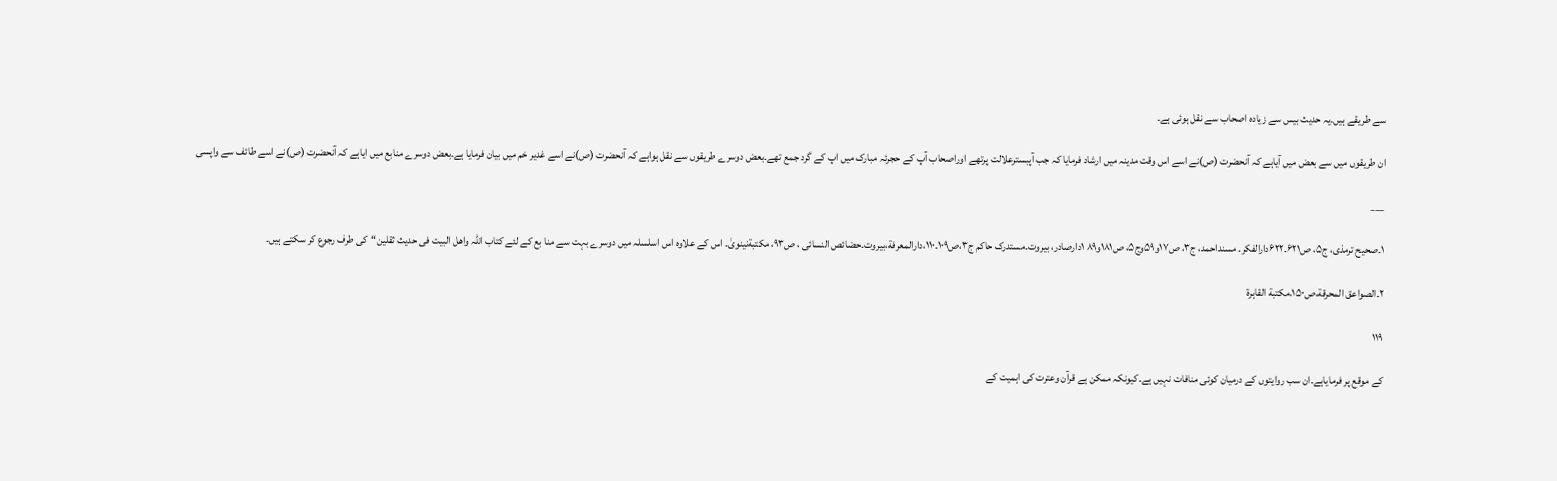سے طریقے ہیں۔یہ حدیث بیس سے زیادہ اصحاب سے نقل ہوئی ہے۔

ان طریقوں میں سے بعض میں آیاہے کہ آنحضرت (ص)نے اسے اس وقت مدینہ میں ارشاد فرمایا کہ جب آپبسترعلالت پرتھے اوراصحاب آپ کے حجرئہ مبارک میں اپ کے گرد جمع تھے۔بعض دوسرے طریقوں سے نقل ہواہے کہ آنحضرت (ص)نے اسے غدیر خم میں بیان فرمایا ہے۔بعض دوسرے منابع میں ایاہے کہ آنحضرت (ص)نے اسے طائف سے واپسی

___

۱۔صحیح ترمذی، ج۵، ص۶۲۱۔۶۲۲دارالفکر۔ مسنداحمد، ج۳، ص۱۷و۵۹وج۵، ص۱۸۱و۸۹ ۱دارصادر، بیروت۔مستدرک حاکم ج۳،ص۱۰۹۔۱۱۰،دارالمعرفة،بیروت۔حضائص النسائی ، ص۹۳، مکتبةنینویٰ۔ اس کے علاوہ اس اسلسلہ میں دوسرے بہت سے منا بع کے لئے کتاب اللہ واھل البیت فی حدیث ثقلین“کی طرف رجوع کر سکتے ہیں۔

۲۔الصواعق المحرقة،ص۱۵۰،مکتبة القاہرة

۱۱۹

کے موقع پر فرمایاہے۔ان سب روایتوں کے درمیان کوئی منافات نہیں ہے۔کیونکہ ممکن ہے قرآن وعترت کی اہمیت کے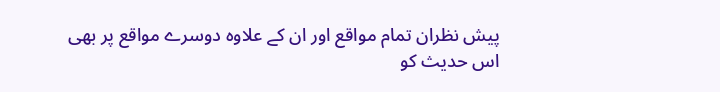پیش نظران تمام مواقع اور ان کے علاوہ دوسرے مواقع پر بھی اس حدیث کو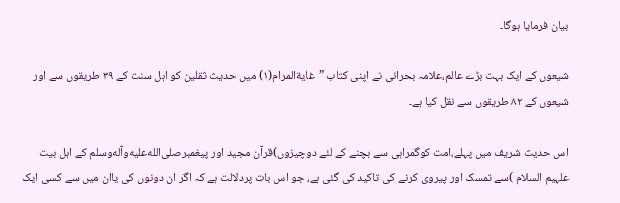بیان فرمایا ہوگا۔

شیعوں کے ایک بہت بڑے عالم،علامہ بحرانی نے اپنی کتاب ”غایةالمرام(۱) میں حدیث ثقلین کو اہل سنت کے ۳۹ طریقوں سے اور شیعوں کے ۸۲ طریقوں سے نقل کیا ہے۔

اس حدیث شریف میں پہلے،امت کوگمراہی سے بچنے کے لئے دوچیزوں)قرآن مجید اور پیغمبرصلى‌الله‌عليه‌وآله‌وسلم کے اہل بیت علہیم السلام )سے تمسک اور پیروی کرنے کی تاکید کی گئی ہے، جو اس بات پردلالت ہے کہ اگر ان دونوں کی یاان میں سے کسی ایک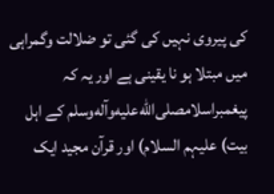کی پیروی نہیں کی گئی تو ضلالت وگمراہی میں مبتلا ہو نا یقینی ہے اور یہ کہ پیغمبراسلامصلى‌الله‌عليه‌وآله‌وسلم کے اہل بیت) علیہم السلام) اور قرآن مجید ایک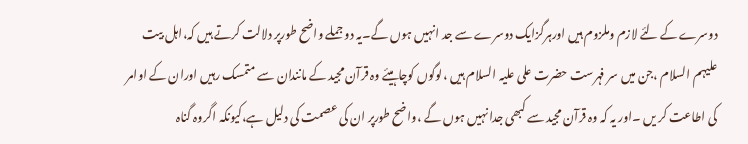دوسرے کے لئے لازم وملزوم ہیں اورہرگزایک دوسرے سے جد انہیں ہوں گے۔یہ دو جملے واضح طورپر دلالت کرتے ہیں کہ،اہل بیت علیہم السلام ،جن میں سر فہرست حضرت علی علیہ السلام ہیں ،لوگوں کوچاہیئے وہ قرآن مجید کے مانندان سے متمسک رہیں اوران کے اوامر کی اطاعت کر یں ۔اور یہ کہ وہ قرآن مجید سے کبھی جدا نہیں ہوں گے ،واضح طورپر ان کی عصمت کی دلیل ہے،کیونکہ اگروہ گناہ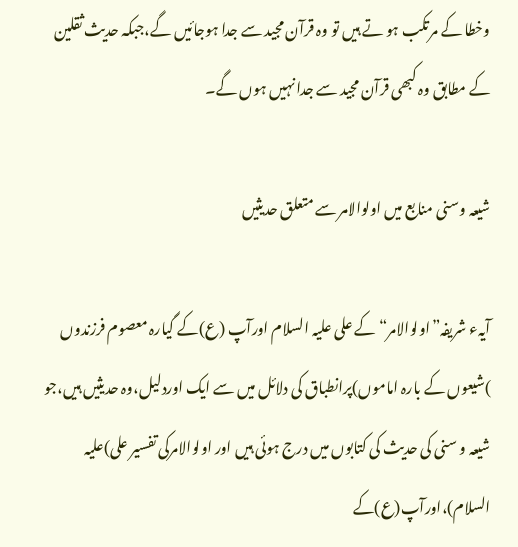وخطا کے مرتکب ہو تے ہیں تو وہ قرآن مجید سے جدا ہوجائیں گے،جبکہ حدیث ثقلین کے مطابق وہ کبھی قرآن مجید سے جدا نہیں ہوں گے۔

شیعہ وسنی منابع میں اولوالامر سے متعلق حدیثیں

آیہء شریفہ”اولوالامر“کے علی علیہ السلام اورآپ (ع)کے گیارہ معصوم فرزندوں )شیعوں کے بارہ اماموں)پرانطباق کی دلائل میں سے ایک اوردلیل،وہ حدیثیں ہیں،جو شیعہ و سنی کی حدیث کی کتابوں میں درج ہوئی ہیں اور اولوالامرکی تفسیر علی)علیہ السلام)،اورآپ(ع)کے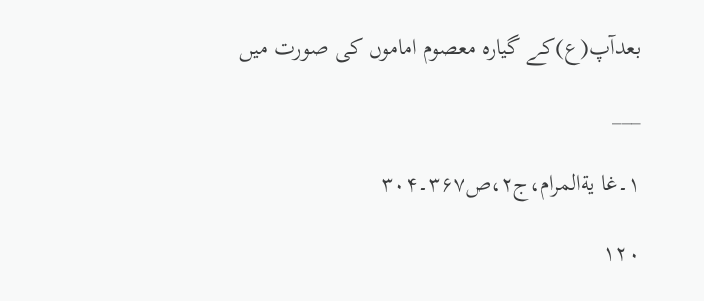بعدآپ(ع)کے گیارہ معصوم اماموں کی صورت میں

___

۱۔غا یةالمرام،ج۲،ص۳۶۷۔۳۰۴

۱۲۰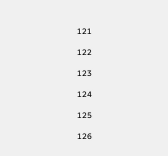121

122

123

124

125

126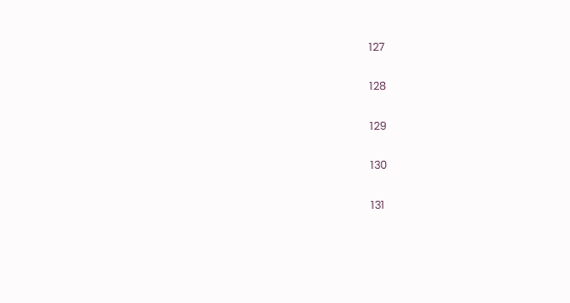127

128

129

130

131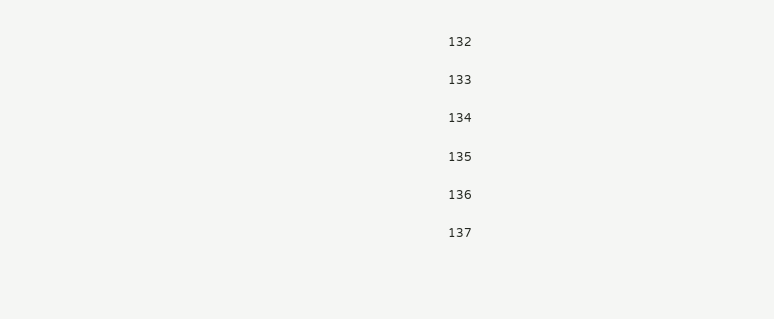132

133

134

135

136

137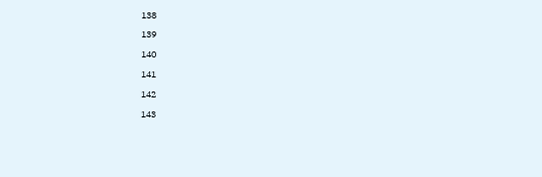138

139

140

141

142

143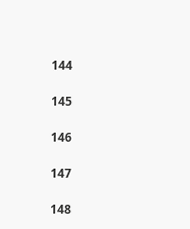144

145

146

147

148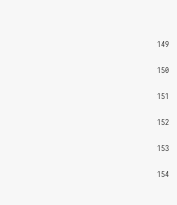149

150

151

152

153

154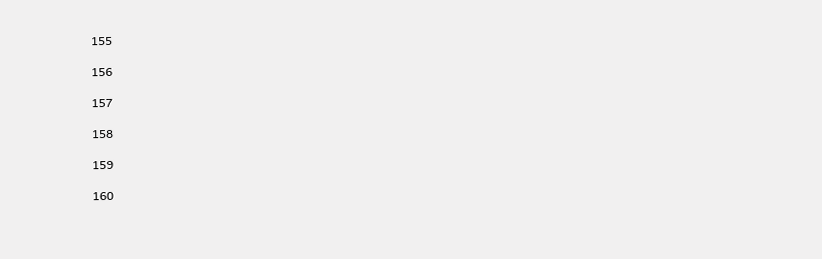155

156

157

158

159

160